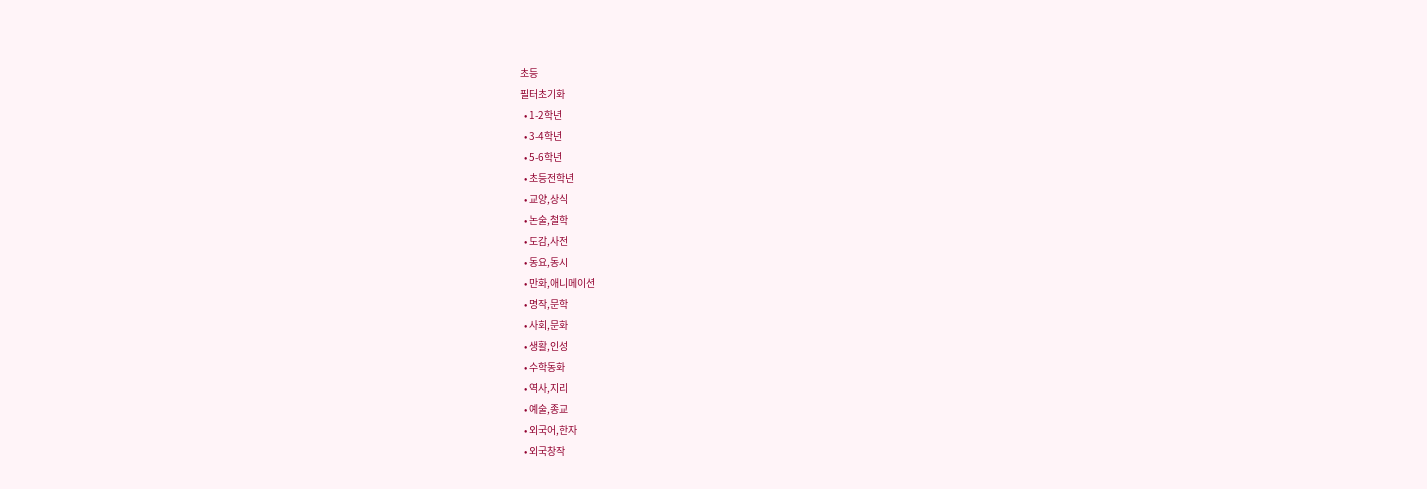초등
필터초기화
  • 1-2학년
  • 3-4학년
  • 5-6학년
  • 초등전학년
  • 교양,상식
  • 논술,철학
  • 도감,사전
  • 동요,동시
  • 만화,애니메이션
  • 명작,문학
  • 사회,문화
  • 생활,인성
  • 수학동화
  • 역사,지리
  • 예술,종교
  • 외국어,한자
  • 외국창작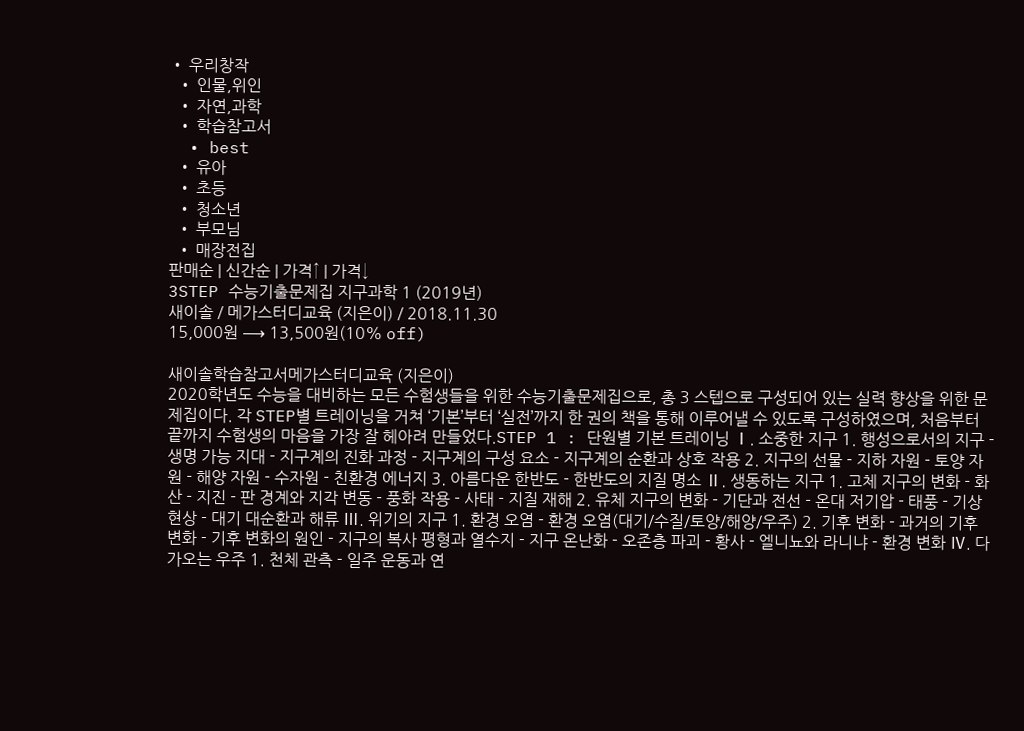• 우리창작
  • 인물,위인
  • 자연,과학
  • 학습참고서
  • best
  • 유아
  • 초등
  • 청소년
  • 부모님
  • 매장전집
판매순 | 신간순 | 가격↑ | 가격↓
3STEP 수능기출문제집 지구과학 1 (2019년)
새이솔 / 메가스터디교육 (지은이) / 2018.11.30
15,000원 ⟶ 13,500원(10% off)

새이솔학습참고서메가스터디교육 (지은이)
2020학년도 수능을 대비하는 모든 수험생들을 위한 수능기출문제집으로, 총 3 스텝으로 구성되어 있는 실력 향상을 위한 문제집이다. 각 STEP별 트레이닝을 거쳐 ‘기본’부터 ‘실전’까지 한 권의 책을 통해 이루어낼 수 있도록 구성하였으며, 처음부터 끝까지 수험생의 마음을 가장 잘 헤아려 만들었다.STEP 1 : 단원별 기본 트레이닝 Ⅰ. 소중한 지구 1. 행성으로서의 지구 - 생명 가능 지대 - 지구계의 진화 과정 - 지구계의 구성 요소 - 지구계의 순환과 상호 작용 2. 지구의 선물 - 지하 자원 - 토양 자원 - 해양 자원 - 수자원 - 친환경 에너지 3. 아름다운 한반도 - 한반도의 지질 명소 Ⅱ. 생동하는 지구 1. 고체 지구의 변화 - 화산 - 지진 - 판 경계와 지각 변동 - 풍화 작용 - 사태 - 지질 재해 2. 유체 지구의 변화 - 기단과 전선 - 온대 저기압 - 태풍 - 기상 현상 - 대기 대순환과 해류 Ⅲ. 위기의 지구 1. 환경 오염 - 환경 오염(대기/수질/토양/해양/우주) 2. 기후 변화 - 과거의 기후 변화 - 기후 변화의 원인 - 지구의 복사 평형과 열수지 - 지구 온난화 - 오존층 파괴 - 황사 - 엘니뇨와 라니냐 - 환경 변화 Ⅳ. 다가오는 우주 1. 천체 관측 - 일주 운동과 연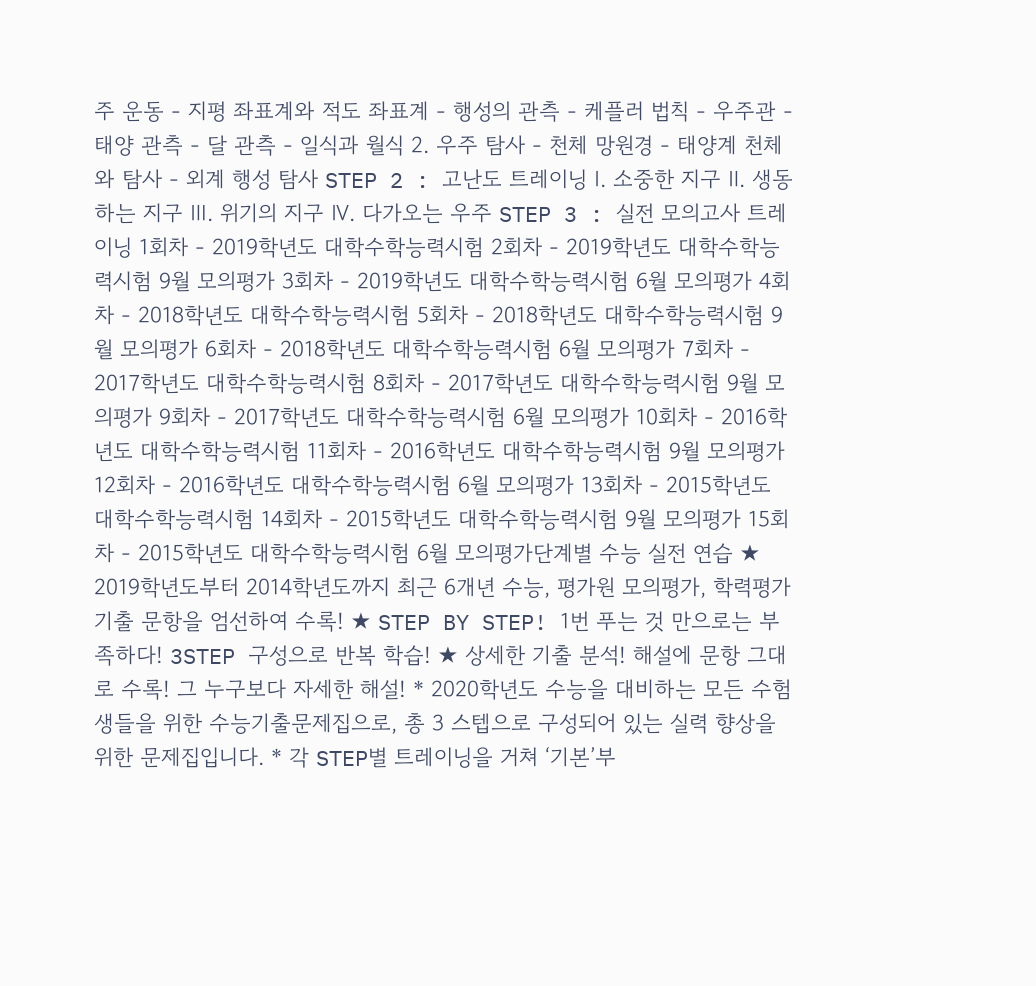주 운동 - 지평 좌표계와 적도 좌표계 - 행성의 관측 - 케플러 법칙 - 우주관 - 태양 관측 - 달 관측 - 일식과 월식 2. 우주 탐사 - 천체 망원경 - 태양계 천체와 탐사 - 외계 행성 탐사 STEP 2 : 고난도 트레이닝 Ⅰ. 소중한 지구 Ⅱ. 생동하는 지구 Ⅲ. 위기의 지구 Ⅳ. 다가오는 우주 STEP 3 : 실전 모의고사 트레이닝 1회차 - 2019학년도 대학수학능력시험 2회차 - 2019학년도 대학수학능력시험 9월 모의평가 3회차 - 2019학년도 대학수학능력시험 6월 모의평가 4회차 - 2018학년도 대학수학능력시험 5회차 - 2018학년도 대학수학능력시험 9월 모의평가 6회차 - 2018학년도 대학수학능력시험 6월 모의평가 7회차 - 2017학년도 대학수학능력시험 8회차 - 2017학년도 대학수학능력시험 9월 모의평가 9회차 - 2017학년도 대학수학능력시험 6월 모의평가 10회차 - 2016학년도 대학수학능력시험 11회차 - 2016학년도 대학수학능력시험 9월 모의평가 12회차 - 2016학년도 대학수학능력시험 6월 모의평가 13회차 - 2015학년도 대학수학능력시험 14회차 - 2015학년도 대학수학능력시험 9월 모의평가 15회차 - 2015학년도 대학수학능력시험 6월 모의평가단계별 수능 실전 연습 ★ 2019학년도부터 2014학년도까지 최근 6개년 수능, 평가원 모의평가, 학력평가 기출 문항을 엄선하여 수록! ★ STEP BY STEP! 1번 푸는 것 만으로는 부족하다! 3STEP 구성으로 반복 학습! ★ 상세한 기출 분석! 해설에 문항 그대로 수록! 그 누구보다 자세한 해설! * 2020학년도 수능을 대비하는 모든 수험생들을 위한 수능기출문제집으로, 총 3 스텝으로 구성되어 있는 실력 향상을 위한 문제집입니다. * 각 STEP별 트레이닝을 거쳐 ‘기본’부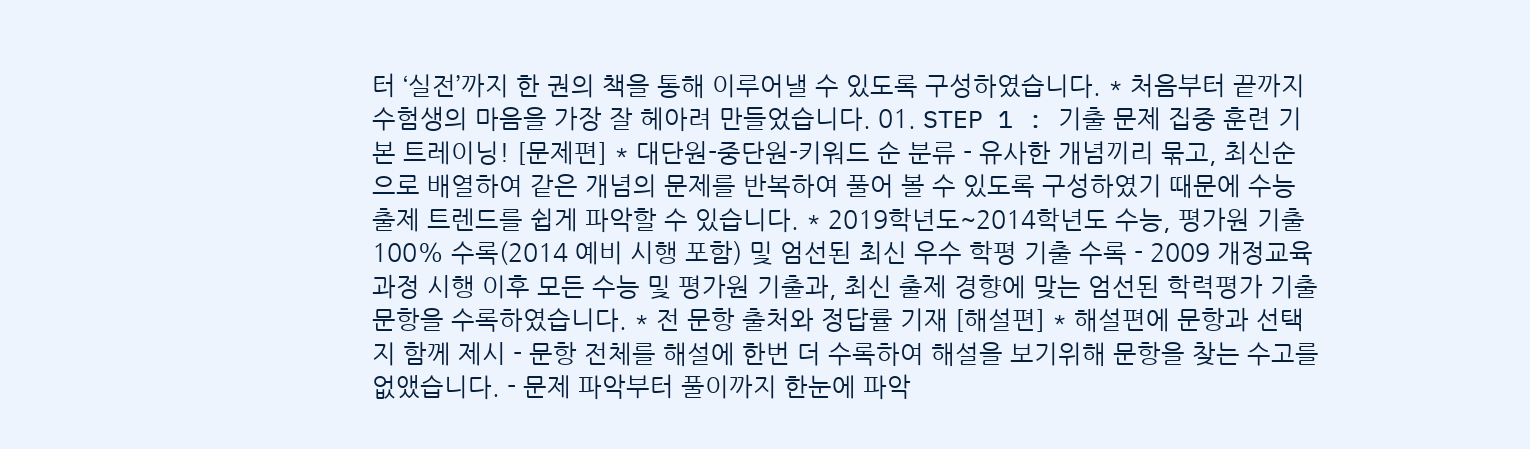터 ‘실전’까지 한 권의 책을 통해 이루어낼 수 있도록 구성하였습니다. * 처음부터 끝까지 수험생의 마음을 가장 잘 헤아려 만들었습니다. 01. STEP 1 : 기출 문제 집중 훈련 기본 트레이닝! [문제편] * 대단원-중단원-키워드 순 분류 - 유사한 개념끼리 묶고, 최신순으로 배열하여 같은 개념의 문제를 반복하여 풀어 볼 수 있도록 구성하였기 때문에 수능 출제 트렌드를 쉽게 파악할 수 있습니다. * 2019학년도~2014학년도 수능, 평가원 기출 100% 수록(2014 예비 시행 포함) 및 엄선된 최신 우수 학평 기출 수록 - 2009 개정교육과정 시행 이후 모든 수능 및 평가원 기출과, 최신 출제 경향에 맞는 엄선된 학력평가 기출 문항을 수록하였습니다. * 전 문항 출처와 정답률 기재 [해설편] * 해설편에 문항과 선택지 함께 제시 - 문항 전체를 해설에 한번 더 수록하여 해설을 보기위해 문항을 찾는 수고를 없앴습니다. - 문제 파악부터 풀이까지 한눈에 파악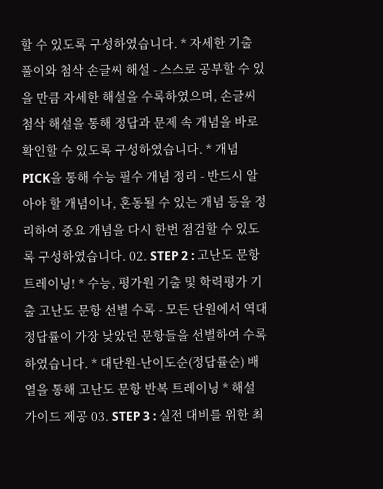할 수 있도록 구성하였습니다. * 자세한 기출 풀이와 첨삭 손글씨 해설 - 스스로 공부할 수 있을 만큼 자세한 해설을 수록하였으며, 손글씨 첨삭 해설을 통해 정답과 문제 속 개념을 바로 확인할 수 있도록 구성하였습니다. * 개념 PICK을 통해 수능 필수 개념 정리 - 반드시 알아야 할 개념이나, 혼동될 수 있는 개념 등을 정리하여 중요 개념을 다시 한번 점검할 수 있도록 구성하였습니다. 02. STEP 2 : 고난도 문항 트레이닝! * 수능, 평가원 기출 및 학력평가 기출 고난도 문항 선별 수록 - 모든 단원에서 역대 정답률이 가장 낮았던 문항들을 선별하여 수록하였습니다. * 대단원-난이도순(정답률순) 배열을 통해 고난도 문항 반복 트레이닝 * 해설 가이드 제공 03. STEP 3 : 실전 대비를 위한 최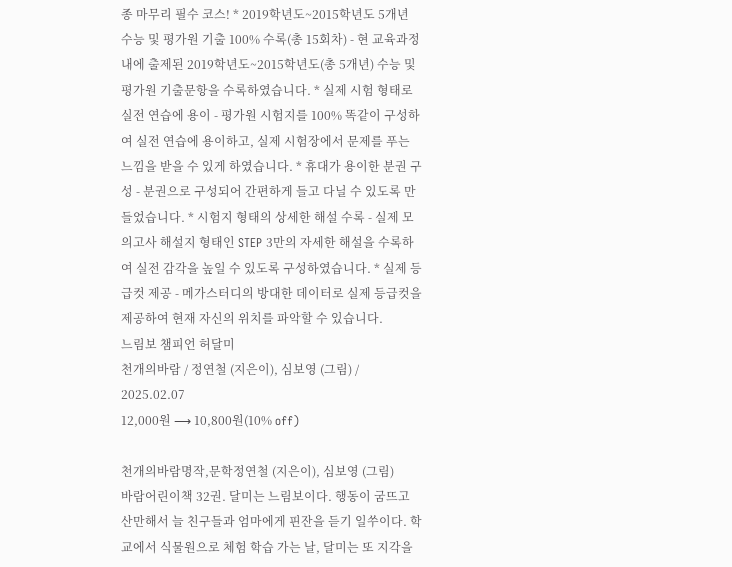종 마무리 필수 코스! * 2019학년도~2015학년도 5개년 수능 및 평가원 기출 100% 수록(총 15회차) - 현 교육과정 내에 출제된 2019학년도~2015학년도(총 5개년) 수능 및 평가원 기출문항을 수록하였습니다. * 실제 시험 형태로 실전 연습에 용이 - 평가원 시험지를 100% 똑같이 구성하여 실전 연습에 용이하고, 실제 시험장에서 문제를 푸는 느낌을 받을 수 있게 하였습니다. * 휴대가 용이한 분권 구성 - 분권으로 구성되어 간편하게 들고 다닐 수 있도록 만들었습니다. * 시험지 형태의 상세한 해설 수록 - 실제 모의고사 해설지 형태인 STEP 3만의 자세한 해설을 수록하여 실전 감각을 높일 수 있도록 구성하였습니다. * 실제 등급컷 제공 - 메가스터디의 방대한 데이터로 실제 등급컷을 제공하여 현재 자신의 위치를 파악할 수 있습니다.
느림보 챔피언 허달미
천개의바람 / 정연철 (지은이), 심보영 (그림) / 2025.02.07
12,000원 ⟶ 10,800원(10% off)

천개의바람명작,문학정연철 (지은이), 심보영 (그림)
바람어린이책 32권. 달미는 느림보이다. 행동이 굼뜨고 산만해서 늘 친구들과 엄마에게 핀잔을 듣기 일쑤이다. 학교에서 식물원으로 체험 학습 가는 날, 달미는 또 지각을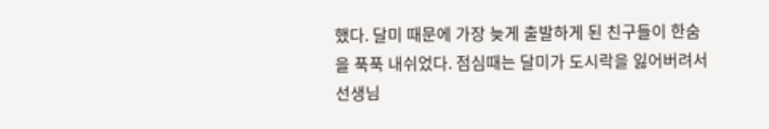했다. 달미 때문에 가장 늦게 출발하게 된 친구들이 한숨을 푹푹 내쉬었다. 점심때는 달미가 도시락을 잃어버려서 선생님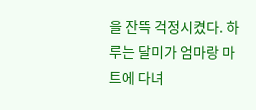을 잔뜩 걱정시켰다. 하루는 달미가 엄마랑 마트에 다녀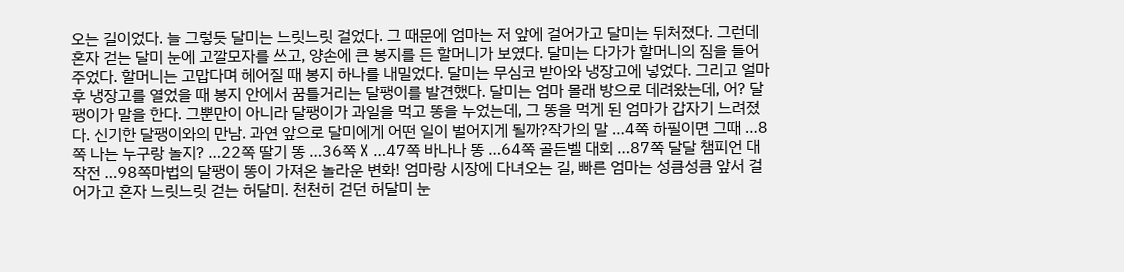오는 길이었다. 늘 그렇듯 달미는 느릿느릿 걸었다. 그 때문에 엄마는 저 앞에 걸어가고 달미는 뒤처졌다. 그런데 혼자 걷는 달미 눈에 고깔모자를 쓰고, 양손에 큰 봉지를 든 할머니가 보였다. 달미는 다가가 할머니의 짐을 들어 주었다. 할머니는 고맙다며 헤어질 때 봉지 하나를 내밀었다. 달미는 무심코 받아와 냉장고에 넣었다. 그리고 얼마 후 냉장고를 열었을 때 봉지 안에서 꿈틀거리는 달팽이를 발견했다. 달미는 엄마 몰래 방으로 데려왔는데, 어? 달팽이가 말을 한다. 그뿐만이 아니라 달팽이가 과일을 먹고 똥을 누었는데, 그 똥을 먹게 된 엄마가 갑자기 느려졌다. 신기한 달팽이와의 만남. 과연 앞으로 달미에게 어떤 일이 벌어지게 될까?작가의 말 …4쪽 하필이면 그때 …8쪽 나는 누구랑 놀지? …22쪽 딸기 똥 …36쪽 X …47쪽 바나나 똥 …64쪽 골든벨 대회 …87쪽 달달 챔피언 대작전 …98쪽마법의 달팽이 똥이 가져온 놀라운 변화! 엄마랑 시장에 다녀오는 길, 빠른 엄마는 성큼성큼 앞서 걸어가고 혼자 느릿느릿 걷는 허달미. 천천히 걷던 허달미 눈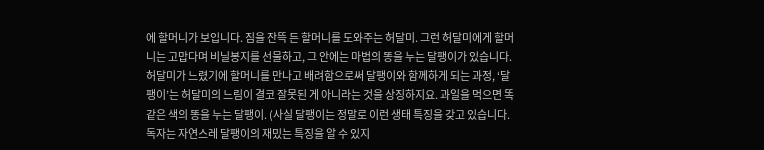에 할머니가 보입니다. 짐을 잔뜩 든 할머니를 도와주는 허달미. 그런 허달미에게 할머니는 고맙다며 비닐봉지를 선물하고, 그 안에는 마법의 똥을 누는 달팽이가 있습니다. 허달미가 느렸기에 할머니를 만나고 배려함으로써 달팽이와 함께하게 되는 과정, ‘달팽이’는 허달미의 느림이 결코 잘못된 게 아니라는 것을 상징하지요. 과일을 먹으면 똑같은 색의 똥을 누는 달팽이. (사실 달팽이는 정말로 이런 생태 특징을 갖고 있습니다. 독자는 자연스레 달팽이의 재밌는 특징을 알 수 있지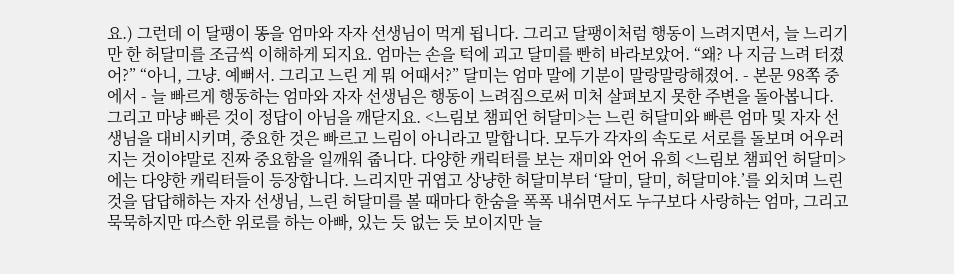요.) 그런데 이 달팽이 똥을 엄마와 자자 선생님이 먹게 됩니다. 그리고 달팽이처럼 행동이 느려지면서, 늘 느리기만 한 허달미를 조금씩 이해하게 되지요. 엄마는 손을 턱에 괴고 달미를 빤히 바라보았어. “왜? 나 지금 느려 터졌어?” “아니, 그냥. 예뻐서. 그리고 느린 게 뭐 어때서?” 달미는 엄마 말에 기분이 말랑말랑해졌어. - 본문 98쪽 중에서 - 늘 빠르게 행동하는 엄마와 자자 선생님은 행동이 느려짐으로써 미처 살펴보지 못한 주변을 돌아봅니다. 그리고 마냥 빠른 것이 정답이 아님을 깨닫지요. <느림보 챔피언 허달미>는 느린 허달미와 빠른 엄마 및 자자 선생님을 대비시키며, 중요한 것은 빠르고 느림이 아니라고 말합니다. 모두가 각자의 속도로 서로를 돌보며 어우러지는 것이야말로 진짜 중요함을 일깨워 줍니다. 다양한 캐릭터를 보는 재미와 언어 유희 <느림보 챔피언 허달미>에는 다양한 캐릭터들이 등장합니다. 느리지만 귀엽고 상냥한 허달미부터 ‘달미, 달미, 허달미야.’를 외치며 느린 것을 답답해하는 자자 선생님, 느린 허달미를 볼 때마다 한숨을 폭폭 내쉬면서도 누구보다 사랑하는 엄마, 그리고 묵묵하지만 따스한 위로를 하는 아빠, 있는 듯 없는 듯 보이지만 늘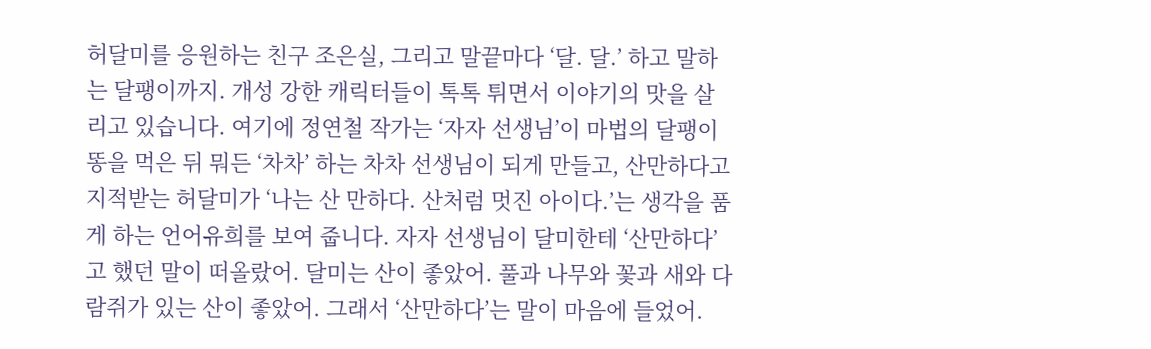허달미를 응원하는 친구 조은실, 그리고 말끝마다 ‘달. 달.’ 하고 말하는 달팽이까지. 개성 강한 캐릭터들이 톡톡 튀면서 이야기의 맛을 살리고 있습니다. 여기에 정연철 작가는 ‘자자 선생님’이 마법의 달팽이 똥을 먹은 뒤 뭐든 ‘차차’ 하는 차차 선생님이 되게 만들고, 산만하다고 지적받는 허달미가 ‘나는 산 만하다. 산처럼 멋진 아이다.’는 생각을 품게 하는 언어유희를 보여 줍니다. 자자 선생님이 달미한테 ‘산만하다’고 했던 말이 떠올랐어. 달미는 산이 좋았어. 풀과 나무와 꽃과 새와 다람쥐가 있는 산이 좋았어. 그래서 ‘산만하다’는 말이 마음에 들었어.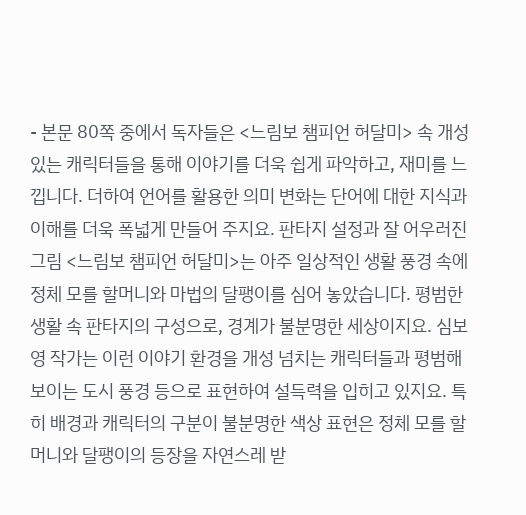- 본문 80쪽 중에서 독자들은 <느림보 챔피언 허달미> 속 개성 있는 캐릭터들을 통해 이야기를 더욱 쉽게 파악하고, 재미를 느낍니다. 더하여 언어를 활용한 의미 변화는 단어에 대한 지식과 이해를 더욱 폭넓게 만들어 주지요. 판타지 설정과 잘 어우러진 그림 <느림보 챔피언 허달미>는 아주 일상적인 생활 풍경 속에 정체 모를 할머니와 마법의 달팽이를 심어 놓았습니다. 평범한 생활 속 판타지의 구성으로, 경계가 불분명한 세상이지요. 심보영 작가는 이런 이야기 환경을 개성 넘치는 캐릭터들과 평범해 보이는 도시 풍경 등으로 표현하여 설득력을 입히고 있지요. 특히 배경과 캐릭터의 구분이 불분명한 색상 표현은 정체 모를 할머니와 달팽이의 등장을 자연스레 받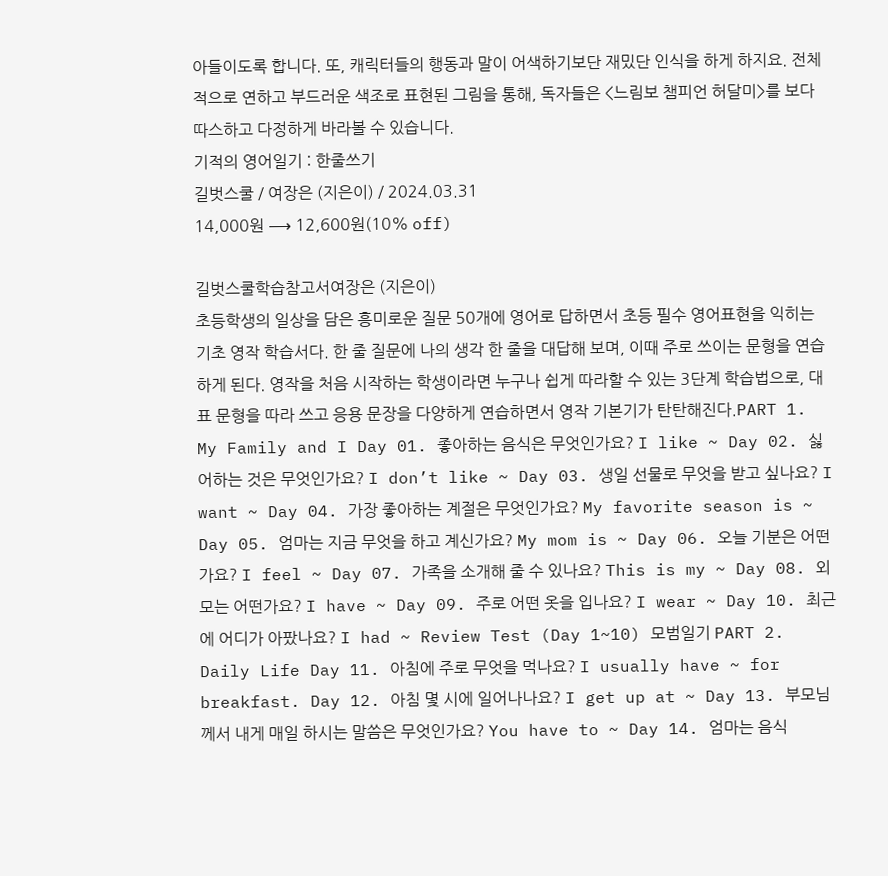아들이도록 합니다. 또, 캐릭터들의 행동과 말이 어색하기보단 재밌단 인식을 하게 하지요. 전체적으로 연하고 부드러운 색조로 표현된 그림을 통해, 독자들은 <느림보 챔피언 허달미>를 보다 따스하고 다정하게 바라볼 수 있습니다.
기적의 영어일기 : 한줄쓰기
길벗스쿨 / 여장은 (지은이) / 2024.03.31
14,000원 ⟶ 12,600원(10% off)

길벗스쿨학습참고서여장은 (지은이)
초등학생의 일상을 담은 흥미로운 질문 50개에 영어로 답하면서 초등 필수 영어표현을 익히는 기초 영작 학습서다. 한 줄 질문에 나의 생각 한 줄을 대답해 보며, 이때 주로 쓰이는 문형을 연습하게 된다. 영작을 처음 시작하는 학생이라면 누구나 쉽게 따라할 수 있는 3단계 학습법으로, 대표 문형을 따라 쓰고 응용 문장을 다양하게 연습하면서 영작 기본기가 탄탄해진다.PART 1. My Family and I Day 01. 좋아하는 음식은 무엇인가요? I like ~ Day 02. 싫어하는 것은 무엇인가요? I don’t like ~ Day 03. 생일 선물로 무엇을 받고 싶나요? I want ~ Day 04. 가장 좋아하는 계절은 무엇인가요? My favorite season is ~ Day 05. 엄마는 지금 무엇을 하고 계신가요? My mom is ~ Day 06. 오늘 기분은 어떤가요? I feel ~ Day 07. 가족을 소개해 줄 수 있나요? This is my ~ Day 08. 외모는 어떤가요? I have ~ Day 09. 주로 어떤 옷을 입나요? I wear ~ Day 10. 최근에 어디가 아팠나요? I had ~ Review Test (Day 1~10) 모범일기 PART 2. Daily Life Day 11. 아침에 주로 무엇을 먹나요? I usually have ~ for breakfast. Day 12. 아침 몇 시에 일어나나요? I get up at ~ Day 13. 부모님께서 내게 매일 하시는 말씀은 무엇인가요? You have to ~ Day 14. 엄마는 음식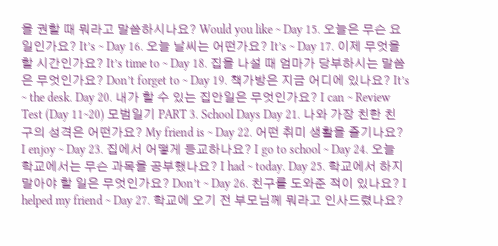을 권할 때 뭐라고 말씀하시나요? Would you like ~ Day 15. 오늘은 무슨 요일인가요? It’s ~ Day 16. 오늘 날씨는 어떤가요? It’s ~ Day 17. 이제 무엇을 할 시간인가요? It’s time to ~ Day 18. 집을 나설 때 엄마가 당부하시는 말씀은 무엇인가요? Don’t forget to ~ Day 19. 책가방은 지금 어디에 있나요? It’s ~ the desk. Day 20. 내가 할 수 있는 집안일은 무엇인가요? I can ~ Review Test (Day 11~20) 모범일기 PART 3. School Days Day 21. 나와 가장 친한 친구의 성격은 어떤가요? My friend is ~ Day 22. 어떤 취미 생활을 즐기나요? I enjoy ~ Day 23. 집에서 어떻게 등교하나요? I go to school ~ Day 24. 오늘 학교에서는 무슨 과목을 공부했나요? I had ~ today. Day 25. 학교에서 하지 말아야 할 일은 무엇인가요? Don’t ~ Day 26. 친구를 도와준 적이 있나요? I helped my friend ~ Day 27. 학교에 오기 전 부모님께 뭐라고 인사드렸나요?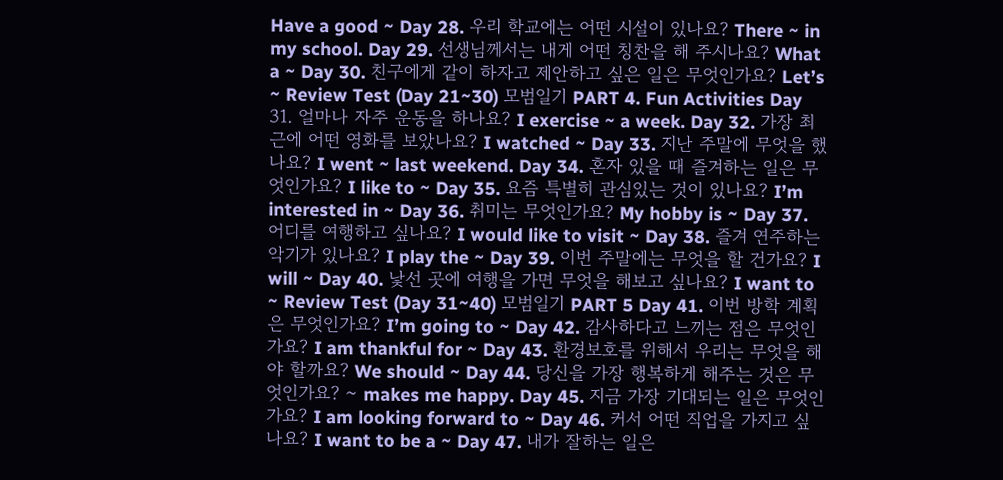Have a good ~ Day 28. 우리 학교에는 어떤 시설이 있나요? There ~ in my school. Day 29. 선생님께서는 내게 어떤 칭찬을 해 주시나요? What a ~ Day 30. 친구에게 같이 하자고 제안하고 싶은 일은 무엇인가요? Let’s ~ Review Test (Day 21~30) 모범일기 PART 4. Fun Activities Day 31. 얼마나 자주 운동을 하나요? I exercise ~ a week. Day 32. 가장 최근에 어떤 영화를 보았나요? I watched ~ Day 33. 지난 주말에 무엇을 했나요? I went ~ last weekend. Day 34. 혼자 있을 때 즐겨하는 일은 무엇인가요? I like to ~ Day 35. 요즘 특별히 관심있는 것이 있나요? I’m interested in ~ Day 36. 취미는 무엇인가요? My hobby is ~ Day 37. 어디를 여행하고 싶나요? I would like to visit ~ Day 38. 즐겨 연주하는 악기가 있나요? I play the ~ Day 39. 이번 주말에는 무엇을 할 건가요? I will ~ Day 40. 낯선 곳에 여행을 가면 무엇을 해보고 싶나요? I want to ~ Review Test (Day 31~40) 모범일기 PART 5 Day 41. 이번 방학 계획은 무엇인가요? I’m going to ~ Day 42. 감사하다고 느끼는 점은 무엇인가요? I am thankful for ~ Day 43. 환경보호를 위해서 우리는 무엇을 해야 할까요? We should ~ Day 44. 당신을 가장 행복하게 해주는 것은 무엇인가요? ~ makes me happy. Day 45. 지금 가장 기대되는 일은 무엇인가요? I am looking forward to ~ Day 46. 커서 어떤 직업을 가지고 싶나요? I want to be a ~ Day 47. 내가 잘하는 일은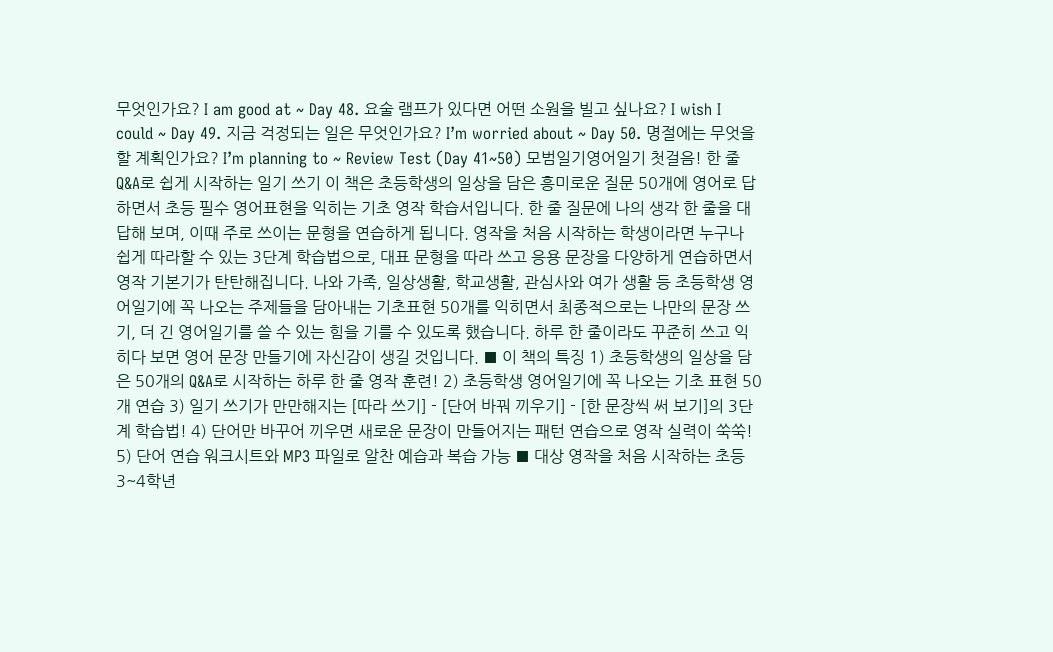무엇인가요? I am good at ~ Day 48. 요술 램프가 있다면 어떤 소원을 빌고 싶나요? I wish I could ~ Day 49. 지금 걱정되는 일은 무엇인가요? I’m worried about ~ Day 50. 명절에는 무엇을 할 계획인가요? I’m planning to ~ Review Test (Day 41~50) 모범일기영어일기 첫걸음! 한 줄 Q&A로 쉽게 시작하는 일기 쓰기 이 책은 초등학생의 일상을 담은 흥미로운 질문 50개에 영어로 답하면서 초등 필수 영어표현을 익히는 기초 영작 학습서입니다. 한 줄 질문에 나의 생각 한 줄을 대답해 보며, 이때 주로 쓰이는 문형을 연습하게 됩니다. 영작을 처음 시작하는 학생이라면 누구나 쉽게 따라할 수 있는 3단계 학습법으로, 대표 문형을 따라 쓰고 응용 문장을 다양하게 연습하면서 영작 기본기가 탄탄해집니다. 나와 가족, 일상생활, 학교생활, 관심사와 여가 생활 등 초등학생 영어일기에 꼭 나오는 주제들을 담아내는 기초표현 50개를 익히면서 최종적으로는 나만의 문장 쓰기, 더 긴 영어일기를 쓸 수 있는 힘을 기를 수 있도록 했습니다. 하루 한 줄이라도 꾸준히 쓰고 익히다 보면 영어 문장 만들기에 자신감이 생길 것입니다. ■ 이 책의 특징 1) 초등학생의 일상을 담은 50개의 Q&A로 시작하는 하루 한 줄 영작 훈련! 2) 초등학생 영어일기에 꼭 나오는 기초 표현 50개 연습 3) 일기 쓰기가 만만해지는 [따라 쓰기] - [단어 바꿔 끼우기] - [한 문장씩 써 보기]의 3단계 학습법! 4) 단어만 바꾸어 끼우면 새로운 문장이 만들어지는 패턴 연습으로 영작 실력이 쑥쑥! 5) 단어 연습 워크시트와 MP3 파일로 알찬 예습과 복습 가능 ■ 대상 영작을 처음 시작하는 초등 3~4학년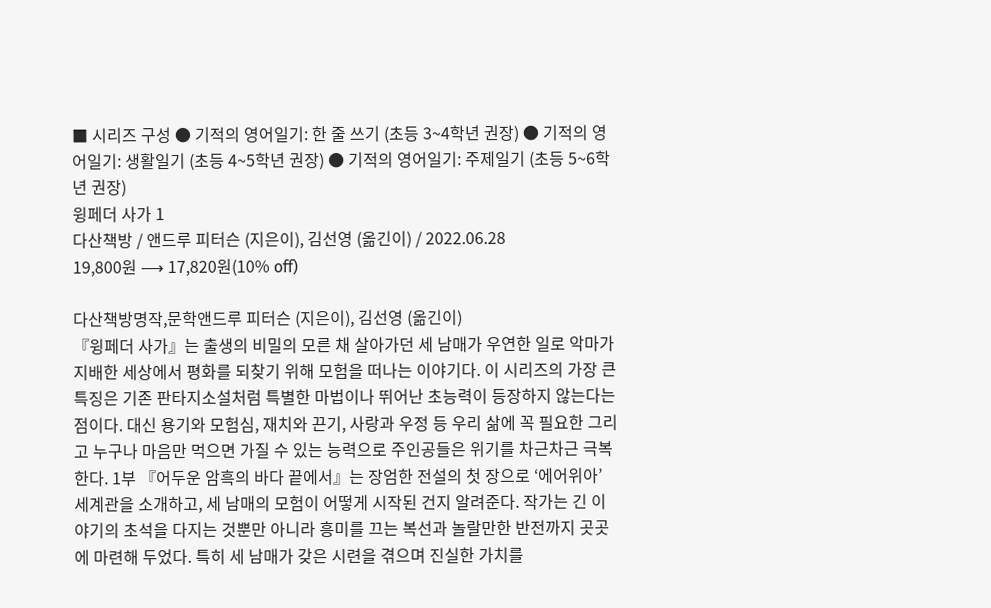■ 시리즈 구성 ● 기적의 영어일기: 한 줄 쓰기 (초등 3~4학년 권장) ● 기적의 영어일기: 생활일기 (초등 4~5학년 권장) ● 기적의 영어일기: 주제일기 (초등 5~6학년 권장)
윙페더 사가 1
다산책방 / 앤드루 피터슨 (지은이), 김선영 (옮긴이) / 2022.06.28
19,800원 ⟶ 17,820원(10% off)

다산책방명작,문학앤드루 피터슨 (지은이), 김선영 (옮긴이)
『윙페더 사가』는 출생의 비밀의 모른 채 살아가던 세 남매가 우연한 일로 악마가 지배한 세상에서 평화를 되찾기 위해 모험을 떠나는 이야기다. 이 시리즈의 가장 큰 특징은 기존 판타지소설처럼 특별한 마법이나 뛰어난 초능력이 등장하지 않는다는 점이다. 대신 용기와 모험심, 재치와 끈기, 사랑과 우정 등 우리 삶에 꼭 필요한 그리고 누구나 마음만 먹으면 가질 수 있는 능력으로 주인공들은 위기를 차근차근 극복한다. 1부 『어두운 암흑의 바다 끝에서』는 장엄한 전설의 첫 장으로 ‘에어위아’ 세계관을 소개하고, 세 남매의 모험이 어떻게 시작된 건지 알려준다. 작가는 긴 이야기의 초석을 다지는 것뿐만 아니라 흥미를 끄는 복선과 놀랄만한 반전까지 곳곳에 마련해 두었다. 특히 세 남매가 갖은 시련을 겪으며 진실한 가치를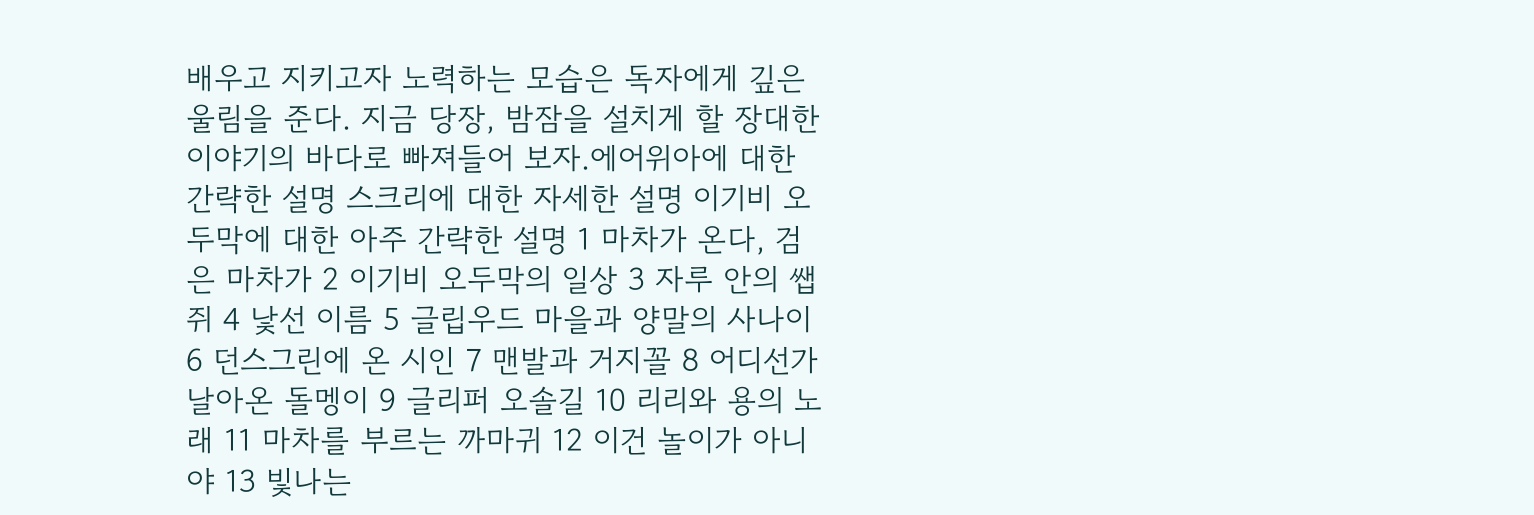배우고 지키고자 노력하는 모습은 독자에게 깊은 울림을 준다. 지금 당장, 밤잠을 설치게 할 장대한 이야기의 바다로 빠져들어 보자.에어위아에 대한 간략한 설명 스크리에 대한 자세한 설명 이기비 오두막에 대한 아주 간략한 설명 1 마차가 온다, 검은 마차가 2 이기비 오두막의 일상 3 자루 안의 쌥쥐 4 낯선 이름 5 글립우드 마을과 양말의 사나이 6 던스그린에 온 시인 7 맨발과 거지꼴 8 어디선가 날아온 돌멩이 9 글리퍼 오솔길 10 리리와 용의 노래 11 마차를 부르는 까마귀 12 이건 놀이가 아니야 13 빛나는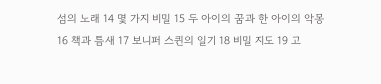섬의 노래 14 몇 가지 비밀 15 두 아이의 꿈과 한 아이의 악몽 16 책과 틈새 17 보니퍼 스퀸의 일기 18 비밀 지도 19 고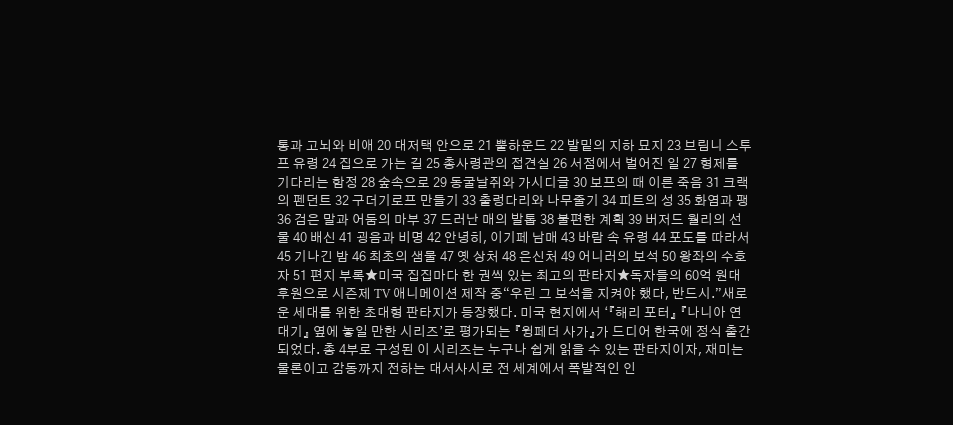통과 고뇌와 비애 20 대저택 안으로 21 뿔하운드 22 발밑의 지하 묘지 23 브림니 스투프 유령 24 집으로 가는 길 25 총사령관의 접견실 26 서점에서 벌어진 일 27 형제를 기다리는 함정 28 숲속으로 29 동굴날쥐와 가시디글 30 보프의 때 이른 죽음 31 크랙의 펜던트 32 구더기로프 만들기 33 출렁다리와 나무줄기 34 피트의 성 35 화염과 팽 36 검은 말과 어둠의 마부 37 드러난 매의 발톱 38 불편한 계획 39 버저드 월리의 선물 40 배신 41 굉음과 비명 42 안녕히, 이기페 남매 43 바람 속 유령 44 포도를 따라서 45 기나긴 밤 46 최초의 샘물 47 옛 상처 48 은신처 49 어니러의 보석 50 왕좌의 수호자 51 편지 부록★미국 집집마다 한 권씩 있는 최고의 판타지★독자들의 60억 원대 후원으로 시즌제 TV 애니메이션 제작 중“우린 그 보석을 지켜야 했다, 반드시.”새로운 세대를 위한 초대형 판타지가 등장했다. 미국 현지에서 ‘『해리 포터』 『나니아 연대기』 옆에 놓일 만한 시리즈’로 평가되는 『윙페더 사가』가 드디어 한국에 정식 출간되었다. 총 4부로 구성된 이 시리즈는 누구나 쉽게 읽을 수 있는 판타지이자, 재미는 물론이고 감동까지 전하는 대서사시로 전 세계에서 폭발적인 인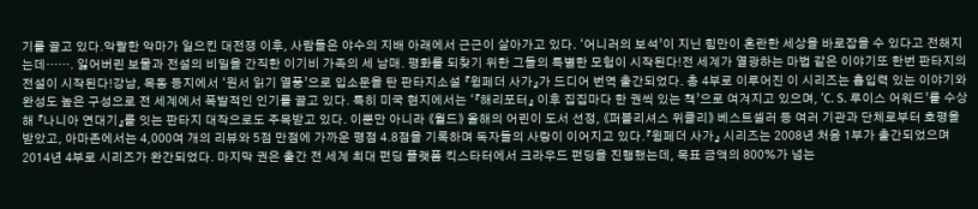기를 끌고 있다.악랄한 악마가 일으킨 대전쟁 이후, 사람들은 야수의 지배 아래에서 근근이 살아가고 있다. ‘어니러의 보석’이 지닌 힘만이 혼란한 세상을 바로잡을 수 있다고 전해지는데……. 잃어버린 보물과 전설의 비밀을 간직한 이기비 가족의 세 남매. 평화를 되찾기 위한 그들의 특별한 모험이 시작된다!전 세계가 열광하는 마법 같은 이야기또 한번 판타지의 전설이 시작된다!강남, 목동 등지에서 ‘원서 읽기 열풍’으로 입소문을 탄 판타지소설 『윙페더 사가』가 드디어 번역 출간되었다. 총 4부로 이루어진 이 시리즈는 흡입력 있는 이야기와 완성도 높은 구성으로 전 세계에서 폭발적인 인기를 끌고 있다. 특히 미국 현지에서는 ‘『해리포터』 이후 집집마다 한 권씩 있는 책’으로 여겨지고 있으며, ‘C. S. 루이스 어워드’를 수상해 『나니아 연대기』를 잇는 판타지 대작으로도 주목받고 있다. 이뿐만 아니라 《월드》 올해의 어린이 도서 선정, 《퍼블리셔스 위클리》 베스트셀러 등 여러 기관과 단체로부터 호평을 받았고, 아마존에서는 4,000여 개의 리뷰와 5점 만점에 가까운 평점 4.8점을 기록하며 독자들의 사랑이 이어지고 있다.『윙페더 사가』 시리즈는 2008년 처음 1부가 출간되었으며 2014년 4부로 시리즈가 완간되었다. 마지막 권은 출간 전 세계 최대 펀딩 플랫폼 킥스타터에서 크라우드 펀딩을 진행했는데, 목표 금액의 800%가 넘는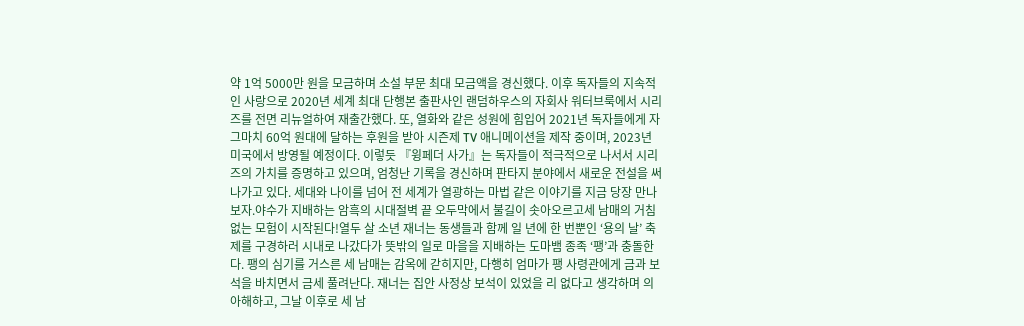약 1억 5000만 원을 모금하며 소설 부문 최대 모금액을 경신했다. 이후 독자들의 지속적인 사랑으로 2020년 세계 최대 단행본 출판사인 랜덤하우스의 자회사 워터브룩에서 시리즈를 전면 리뉴얼하여 재출간했다. 또, 열화와 같은 성원에 힘입어 2021년 독자들에게 자그마치 60억 원대에 달하는 후원을 받아 시즌제 TV 애니메이션을 제작 중이며, 2023년 미국에서 방영될 예정이다. 이렇듯 『윙페더 사가』는 독자들이 적극적으로 나서서 시리즈의 가치를 증명하고 있으며, 엄청난 기록을 경신하며 판타지 분야에서 새로운 전설을 써 나가고 있다. 세대와 나이를 넘어 전 세계가 열광하는 마법 같은 이야기를 지금 당장 만나보자.야수가 지배하는 암흑의 시대절벽 끝 오두막에서 불길이 솟아오르고세 남매의 거침없는 모험이 시작된다!열두 살 소년 재너는 동생들과 함께 일 년에 한 번뿐인 ‘용의 날’ 축제를 구경하러 시내로 나갔다가 뜻밖의 일로 마을을 지배하는 도마뱀 종족 ‘팽’과 충돌한다. 팽의 심기를 거스른 세 남매는 감옥에 갇히지만, 다행히 엄마가 팽 사령관에게 금과 보석을 바치면서 금세 풀려난다. 재너는 집안 사정상 보석이 있었을 리 없다고 생각하며 의아해하고, 그날 이후로 세 남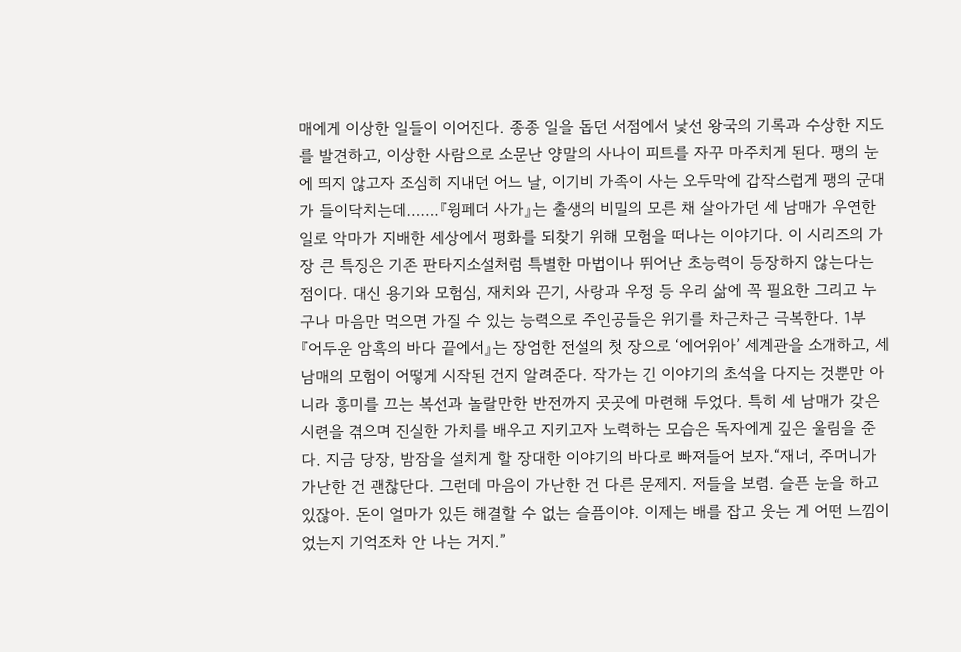매에게 이상한 일들이 이어진다. 종종 일을 돕던 서점에서 낯선 왕국의 기록과 수상한 지도를 발견하고, 이상한 사람으로 소문난 양말의 사나이 피트를 자꾸 마주치게 된다. 팽의 눈에 띄지 않고자 조심히 지내던 어느 날, 이기비 가족이 사는 오두막에 갑작스럽게 팽의 군대가 들이닥치는데…….『윙페더 사가』는 출생의 비밀의 모른 채 살아가던 세 남매가 우연한 일로 악마가 지배한 세상에서 평화를 되찾기 위해 모험을 떠나는 이야기다. 이 시리즈의 가장 큰 특징은 기존 판타지소설처럼 특별한 마법이나 뛰어난 초능력이 등장하지 않는다는 점이다. 대신 용기와 모험심, 재치와 끈기, 사랑과 우정 등 우리 삶에 꼭 필요한 그리고 누구나 마음만 먹으면 가질 수 있는 능력으로 주인공들은 위기를 차근차근 극복한다. 1부 『어두운 암흑의 바다 끝에서』는 장엄한 전설의 첫 장으로 ‘에어위아’ 세계관을 소개하고, 세 남매의 모험이 어떻게 시작된 건지 알려준다. 작가는 긴 이야기의 초석을 다지는 것뿐만 아니라 흥미를 끄는 복선과 놀랄만한 반전까지 곳곳에 마련해 두었다. 특히 세 남매가 갖은 시련을 겪으며 진실한 가치를 배우고 지키고자 노력하는 모습은 독자에게 깊은 울림을 준다. 지금 당장, 밤잠을 설치게 할 장대한 이야기의 바다로 빠져들어 보자.“재너, 주머니가 가난한 건 괜찮단다. 그런데 마음이 가난한 건 다른 문제지. 저들을 보렴. 슬픈 눈을 하고 있잖아. 돈이 얼마가 있든 해결할 수 없는 슬픔이야. 이제는 배를 잡고 웃는 게 어떤 느낌이었는지 기억조차 안 나는 거지.”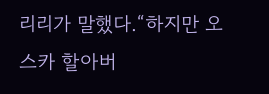리리가 말했다.“하지만 오스카 할아버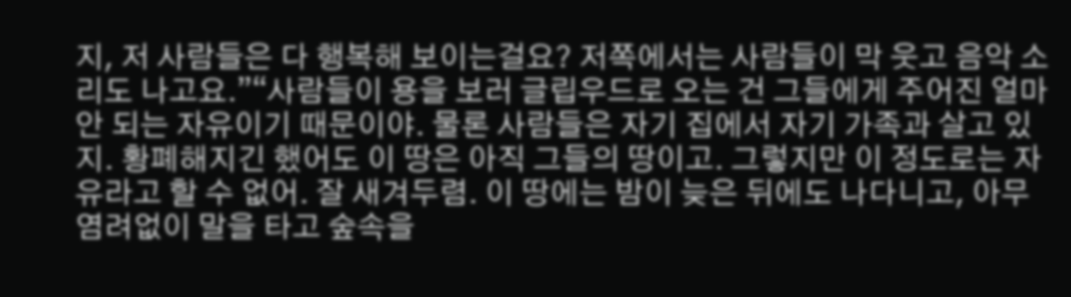지, 저 사람들은 다 행복해 보이는걸요? 저쪽에서는 사람들이 막 웃고 음악 소리도 나고요.”“사람들이 용을 보러 글립우드로 오는 건 그들에게 주어진 얼마 안 되는 자유이기 때문이야. 물론 사람들은 자기 집에서 자기 가족과 살고 있지. 황폐해지긴 했어도 이 땅은 아직 그들의 땅이고. 그렇지만 이 정도로는 자유라고 할 수 없어. 잘 새겨두렴. 이 땅에는 밤이 늦은 뒤에도 나다니고, 아무 염려없이 말을 타고 숲속을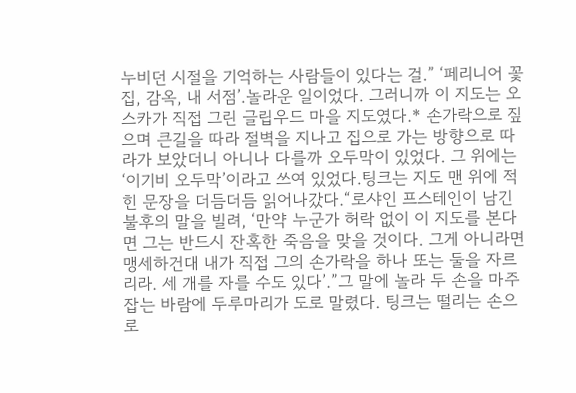누비던 시절을 기억하는 사람들이 있다는 걸.” ‘페리니어 꽃집, 감옥, 내 서점’.놀라운 일이었다. 그러니까 이 지도는 오스카가 직접 그린 글립우드 마을 지도였다.* 손가락으로 짚으며 큰길을 따라 절벽을 지나고 집으로 가는 방향으로 따라가 보았더니 아니나 다를까 오두막이 있었다. 그 위에는 ‘이기비 오두막’이라고 쓰여 있었다.팅크는 지도 맨 위에 적힌 문장을 더듬더듬 읽어나갔다.“로샤인 프스테인이 남긴 불후의 말을 빌려, ‘만약 누군가 허락 없이 이 지도를 본다면 그는 반드시 잔혹한 죽음을 맞을 것이다. 그게 아니라면 맹세하건대 내가 직접 그의 손가락을 하나 또는 둘을 자르리라. 세 개를 자를 수도 있다’.”그 말에 놀라 두 손을 마주 잡는 바람에 두루마리가 도로 말렸다. 팅크는 떨리는 손으로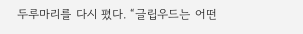두루마리를 다시 폈다. “글립우드는 어떤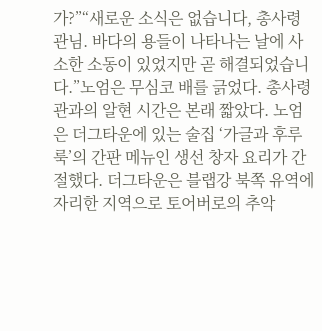가?”“새로운 소식은 없습니다, 총사령관님. 바다의 용들이 나타나는 날에 사소한 소동이 있었지만 곧 해결되었습니다.”노엄은 무심코 배를 긁었다. 총사령관과의 알현 시간은 본래 짧았다. 노엄은 더그타운에 있는 술집 ‘가글과 후루룩’의 간판 메뉴인 생선 창자 요리가 간절했다. 더그타운은 블랩강 북쪽 유역에 자리한 지역으로 토어버로의 추악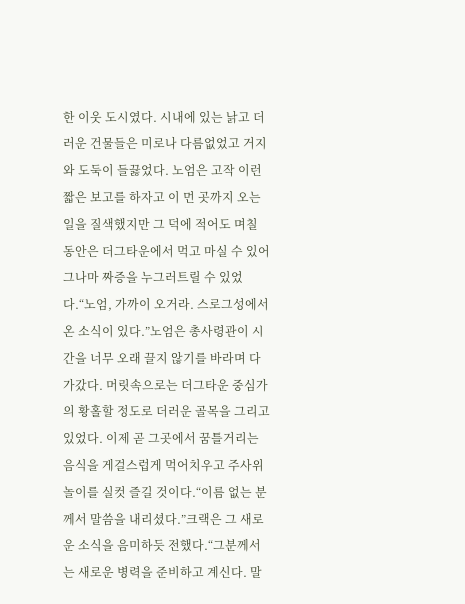한 이웃 도시였다. 시내에 있는 낡고 더러운 건물들은 미로나 다름없었고 거지와 도둑이 들끓었다. 노엄은 고작 이런 짧은 보고를 하자고 이 먼 곳까지 오는 일을 질색했지만 그 덕에 적어도 며칠 동안은 더그타운에서 먹고 마실 수 있어 그나마 짜증을 누그러트릴 수 있었다.“노엄, 가까이 오거라. 스로그성에서 온 소식이 있다.”노엄은 총사령관이 시간을 너무 오래 끌지 않기를 바라며 다가갔다. 머릿속으로는 더그타운 중심가의 황홀할 정도로 더러운 골목을 그리고 있었다. 이제 곧 그곳에서 꿈틀거리는 음식을 게걸스럽게 먹어치우고 주사위 놀이를 실컷 즐길 것이다.“이름 없는 분께서 말씀을 내리셨다.”크랙은 그 새로운 소식을 음미하듯 전했다.“그분께서는 새로운 병력을 준비하고 계신다. 말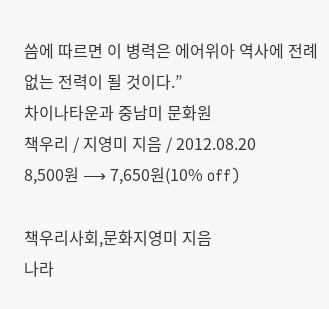씀에 따르면 이 병력은 에어위아 역사에 전례 없는 전력이 될 것이다.”
차이나타운과 중남미 문화원
책우리 / 지영미 지음 / 2012.08.20
8,500원 ⟶ 7,650원(10% off)

책우리사회,문화지영미 지음
나라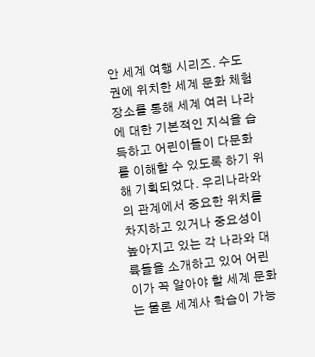안 세계 여행 시리즈. 수도권에 위치한 세계 문화 체험 장소를 통해 세계 여러 나라에 대한 기본적인 지식을 습득하고 어린이들이 다문화를 이해할 수 있도록 하기 위해 기획되었다. 우리나라와의 관계에서 중요한 위치를 차지하고 있거나 중요성이 높아지고 있는 각 나라와 대륙들을 소개하고 있어 어린이가 꼭 알아야 할 세계 문화는 물론 세계사 학습이 가능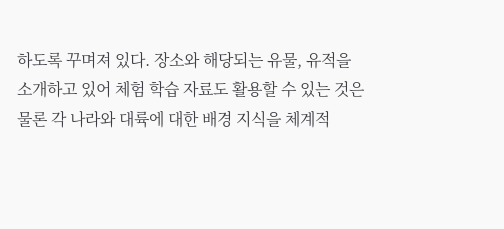하도록 꾸며져 있다. 장소와 해당되는 유물, 유적을 소개하고 있어 체험 학습 자료도 활용할 수 있는 것은 물론 각 나라와 대륙에 대한 배경 지식을 체계적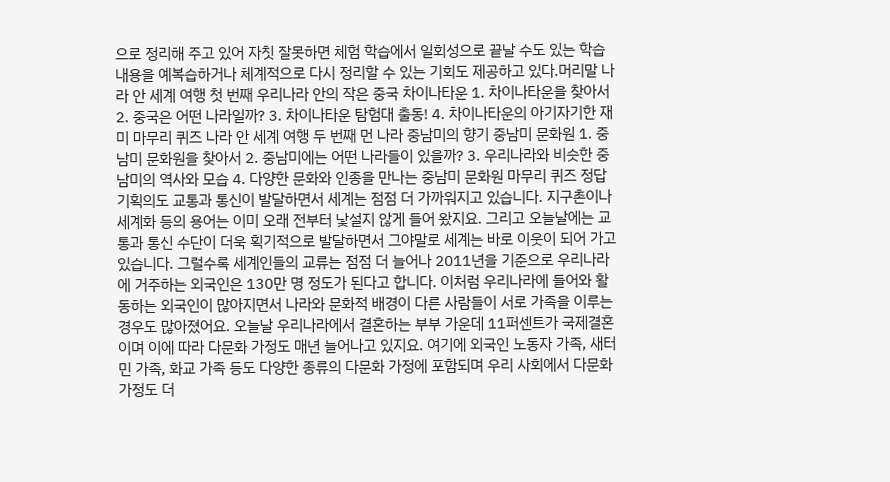으로 정리해 주고 있어 자칫 잘못하면 체험 학습에서 일회성으로 끝날 수도 있는 학습 내용을 예복습하거나 체계적으로 다시 정리할 수 있는 기회도 제공하고 있다.머리말 나라 안 세계 여행 첫 번째 우리나라 안의 작은 중국 차이나타운 1. 차이나타운을 찾아서 2. 중국은 어떤 나라일까? 3. 차이나타운 탐험대 출동! 4. 차이나타운의 아기자기한 재미 마무리 퀴즈 나라 안 세계 여행 두 번째 먼 나라 중남미의 향기 중남미 문화원 1. 중남미 문화원을 찾아서 2. 중남미에는 어떤 나라들이 있을까? 3. 우리나라와 비슷한 중남미의 역사와 모습 4. 다양한 문화와 인종을 만나는 중남미 문화원 마무리 퀴즈 정답기획의도 교통과 통신이 발달하면서 세계는 점점 더 가까워지고 있습니다. 지구촌이나 세계화 등의 용어는 이미 오래 전부터 낯설지 않게 들어 왔지요. 그리고 오늘날에는 교통과 통신 수단이 더욱 획기적으로 발달하면서 그야말로 세계는 바로 이웃이 되어 가고 있습니다. 그럴수록 세계인들의 교류는 점점 더 늘어나 2011년을 기준으로 우리나라에 거주하는 외국인은 130만 명 정도가 된다고 합니다. 이처럼 우리나라에 들어와 활동하는 외국인이 많아지면서 나라와 문화적 배경이 다른 사람들이 서로 가족을 이루는 경우도 많아졌어요. 오늘날 우리나라에서 결혼하는 부부 가운데 11퍼센트가 국제결혼이며 이에 따라 다문화 가정도 매년 늘어나고 있지요. 여기에 외국인 노동자 가족, 새터민 가족, 화교 가족 등도 다양한 종류의 다문화 가정에 포함되며 우리 사회에서 다문화 가정도 더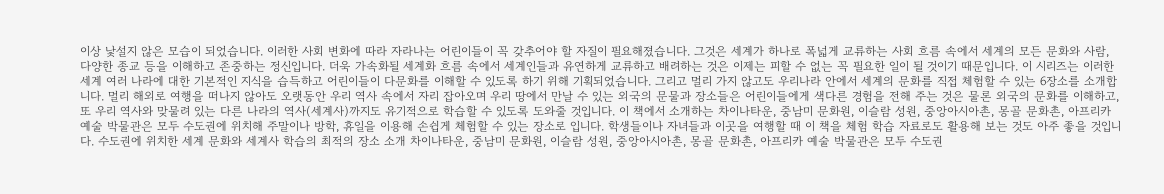이상 낯설지 않은 모습이 되었습니다. 이러한 사회 변화에 따라 자라나는 어린이들이 꼭 갖추어야 할 자질이 필요해졌습니다. 그것은 세계가 하나로 폭넓게 교류하는 사회 흐름 속에서 세계의 모든 문화와 사람, 다양한 종교 등을 이해하고 존중하는 정신입니다. 더욱 가속화될 세계화 흐름 속에서 세계인들과 유연하게 교류하고 배려하는 것은 이제는 피할 수 없는 꼭 필요한 일이 될 것이기 때문입니다. 이 시리즈는 이러한 세계 여러 나라에 대한 기본적인 지식을 습득하고 어린이들이 다문화를 이해할 수 있도록 하기 위해 기획되었습니다. 그리고 멀리 가지 않고도 우리나라 안에서 세계의 문화를 직접 체험할 수 있는 6장소를 소개합니다. 멀리 해외로 여행을 떠나지 않아도 오랫동안 우리 역사 속에서 자리 잡아오며 우리 땅에서 만날 수 있는 외국의 문물과 장소들은 어린이들에게 색다른 경험을 전해 주는 것은 물론 외국의 문화를 이해하고, 또 우리 역사와 맞물려 있는 다른 나라의 역사(세계사)까지도 유기적으로 학습할 수 있도록 도와줄 것입니다. 이 책에서 소개하는 차이나타운, 중남미 문화원, 이슬람 성원, 중앙아시아촌, 몽골 문화촌, 아프리카 예술 박물관은 모두 수도권에 위치해 주말이나 방학, 휴일을 이용해 손쉽게 체험할 수 있는 장소로 입니다. 학생들이나 자녀들과 이곳을 여행할 때 이 책을 체험 학습 자료로도 활용해 보는 것도 아주 좋을 것입니다. 수도권에 위치한 세계 문화와 세계사 학습의 최적의 장소 소개 차이나타운, 중남미 문화원, 이슬람 성원, 중앙아시아촌, 몽골 문화촌, 아프리카 예술 박물관은 모두 수도권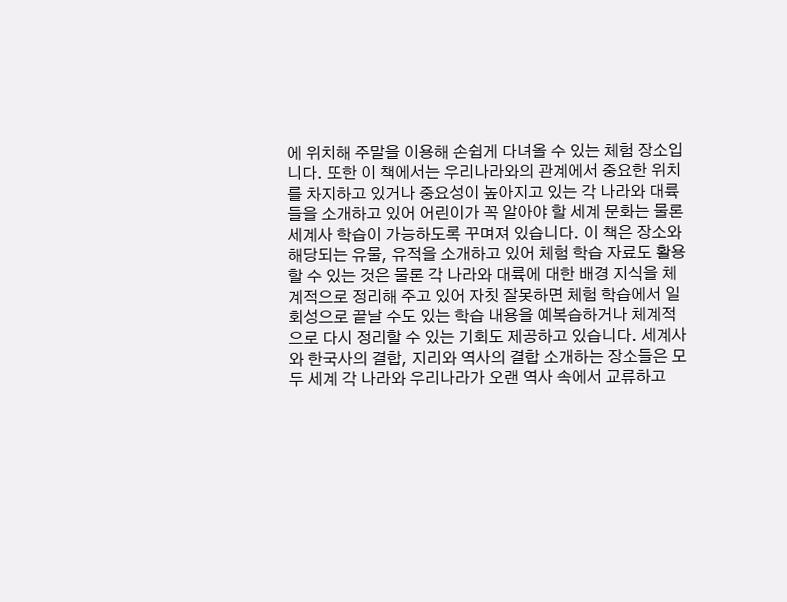에 위치해 주말을 이용해 손쉽게 다녀올 수 있는 체험 장소입니다. 또한 이 책에서는 우리나라와의 관계에서 중요한 위치를 차지하고 있거나 중요성이 높아지고 있는 각 나라와 대륙들을 소개하고 있어 어린이가 꼭 알아야 할 세계 문화는 물론 세계사 학습이 가능하도록 꾸며져 있습니다. 이 책은 장소와 해당되는 유물, 유적을 소개하고 있어 체험 학습 자료도 활용할 수 있는 것은 물론 각 나라와 대륙에 대한 배경 지식을 체계적으로 정리해 주고 있어 자칫 잘못하면 체험 학습에서 일회성으로 끝날 수도 있는 학습 내용을 예복습하거나 체계적으로 다시 정리할 수 있는 기회도 제공하고 있습니다. 세계사와 한국사의 결합, 지리와 역사의 결합 소개하는 장소들은 모두 세계 각 나라와 우리나라가 오랜 역사 속에서 교류하고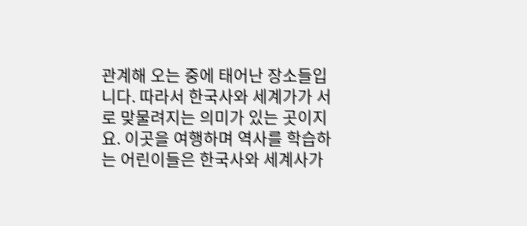관계해 오는 중에 태어난 장소들입니다. 따라서 한국사와 세계가가 서로 맞물려지는 의미가 있는 곳이지요. 이곳을 여행하며 역사를 학습하는 어린이들은 한국사와 세계사가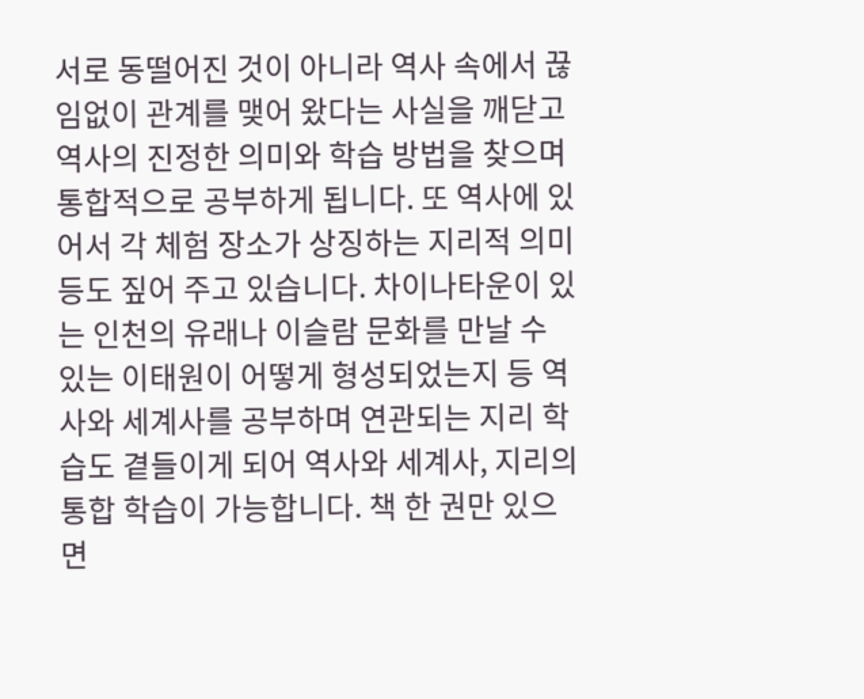서로 동떨어진 것이 아니라 역사 속에서 끊임없이 관계를 맺어 왔다는 사실을 깨닫고 역사의 진정한 의미와 학습 방법을 찾으며 통합적으로 공부하게 됩니다. 또 역사에 있어서 각 체험 장소가 상징하는 지리적 의미 등도 짚어 주고 있습니다. 차이나타운이 있는 인천의 유래나 이슬람 문화를 만날 수 있는 이태원이 어떻게 형성되었는지 등 역사와 세계사를 공부하며 연관되는 지리 학습도 곁들이게 되어 역사와 세계사, 지리의 통합 학습이 가능합니다. 책 한 권만 있으면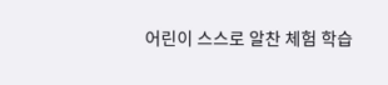어린이 스스로 알찬 체험 학습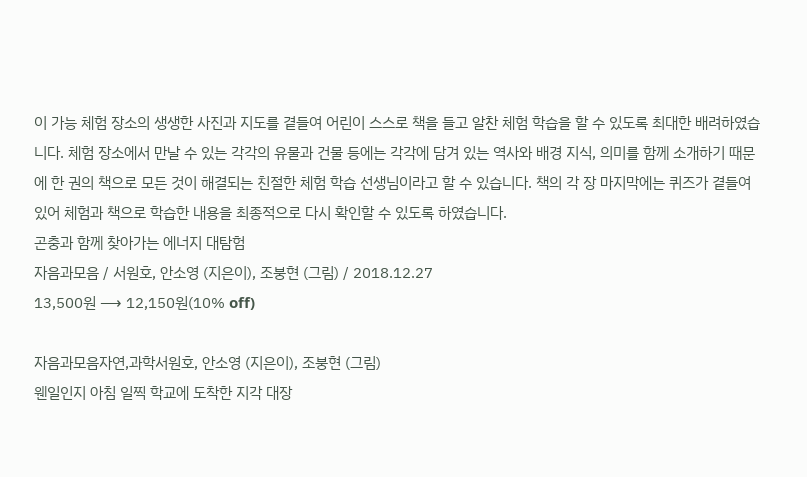이 가능 체험 장소의 생생한 사진과 지도를 곁들여 어린이 스스로 책을 들고 알찬 체험 학습을 할 수 있도록 최대한 배려하였습니다. 체험 장소에서 만날 수 있는 각각의 유물과 건물 등에는 각각에 담겨 있는 역사와 배경 지식, 의미를 함께 소개하기 때문에 한 권의 책으로 모든 것이 해결되는 친절한 체험 학습 선생님이라고 할 수 있습니다. 책의 각 장 마지막에는 퀴즈가 곁들여 있어 체험과 책으로 학습한 내용을 최종적으로 다시 확인할 수 있도록 하였습니다.
곤충과 함께 찾아가는 에너지 대탐험
자음과모음 / 서원호, 안소영 (지은이), 조붕현 (그림) / 2018.12.27
13,500원 ⟶ 12,150원(10% off)

자음과모음자연,과학서원호, 안소영 (지은이), 조붕현 (그림)
웬일인지 아침 일찍 학교에 도착한 지각 대장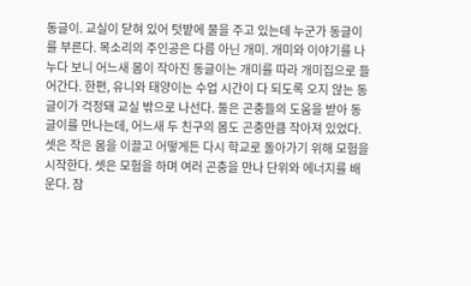동글이. 교실이 닫혀 있어 텃밭에 물을 주고 있는데 누군가 동글이를 부른다. 목소리의 주인공은 다름 아닌 개미. 개미와 이야기를 나누다 보니 어느새 몸이 작아진 동글이는 개미를 따라 개미집으로 들어간다. 한편, 유니와 태양이는 수업 시간이 다 되도록 오지 않는 동글이가 걱정돼 교실 밖으로 나선다. 둘은 곤충들의 도움을 받아 동글이를 만나는데, 어느새 두 친구의 몸도 곤충만큼 작아져 있었다. 셋은 작은 몸을 이끌고 어떻게든 다시 학교로 돌아가기 위해 모험을 시작한다. 셋은 모험을 하며 여러 곤충을 만나 단위와 에너지를 배운다. 잠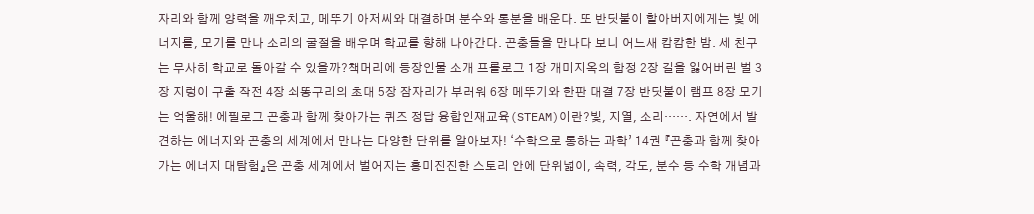자리와 함께 양력을 깨우치고, 메뚜기 아저씨와 대결하며 분수와 통분을 배운다. 또 반딧불이 할아버지에게는 빛 에너지를, 모기를 만나 소리의 굴절을 배우며 학교를 향해 나아간다. 곤충들을 만나다 보니 어느새 캄캄한 밤. 세 친구는 무사히 학교로 돌아갈 수 있을까?책머리에 등장인물 소개 프롤로그 1장 개미지옥의 함정 2장 길을 잃어버린 벌 3장 지렁이 구출 작전 4장 쇠똥구리의 초대 5장 잠자리가 부러워 6장 메뚜기와 한판 대결 7장 반딧불이 램프 8장 모기는 억울해! 에필로그 곤충과 함께 찾아가는 퀴즈 정답 융합인재교육(STEAM)이란?빛, 지열, 소리……. 자연에서 발견하는 에너지와 곤충의 세계에서 만나는 다양한 단위를 알아보자! ‘수학으로 통하는 과학’ 14권 『곤충과 함께 찾아가는 에너지 대탐험』은 곤충 세계에서 벌어지는 흥미진진한 스토리 안에 단위넓이, 속력, 각도, 분수 등 수학 개념과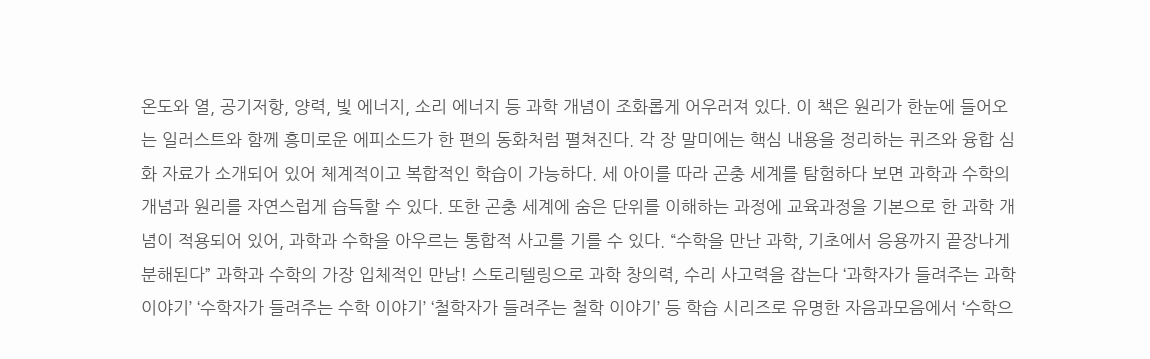온도와 열, 공기저항, 양력, 빛 에너지, 소리 에너지 등 과학 개념이 조화롭게 어우러져 있다. 이 책은 원리가 한눈에 들어오는 일러스트와 함께 흥미로운 에피소드가 한 편의 동화처럼 펼쳐진다. 각 장 말미에는 핵심 내용을 정리하는 퀴즈와 융합 심화 자료가 소개되어 있어 체계적이고 복합적인 학습이 가능하다. 세 아이를 따라 곤충 세계를 탐험하다 보면 과학과 수학의 개념과 원리를 자연스럽게 습득할 수 있다. 또한 곤충 세계에 숨은 단위를 이해하는 과정에 교육과정을 기본으로 한 과학 개념이 적용되어 있어, 과학과 수학을 아우르는 통합적 사고를 기를 수 있다. “수학을 만난 과학, 기초에서 응용까지 끝장나게 분해된다” 과학과 수학의 가장 입체적인 만남! 스토리텔링으로 과학 창의력, 수리 사고력을 잡는다 ‘과학자가 들려주는 과학 이야기’ ‘수학자가 들려주는 수학 이야기’ ‘철학자가 들려주는 철학 이야기’ 등 학습 시리즈로 유명한 자음과모음에서 ‘수학으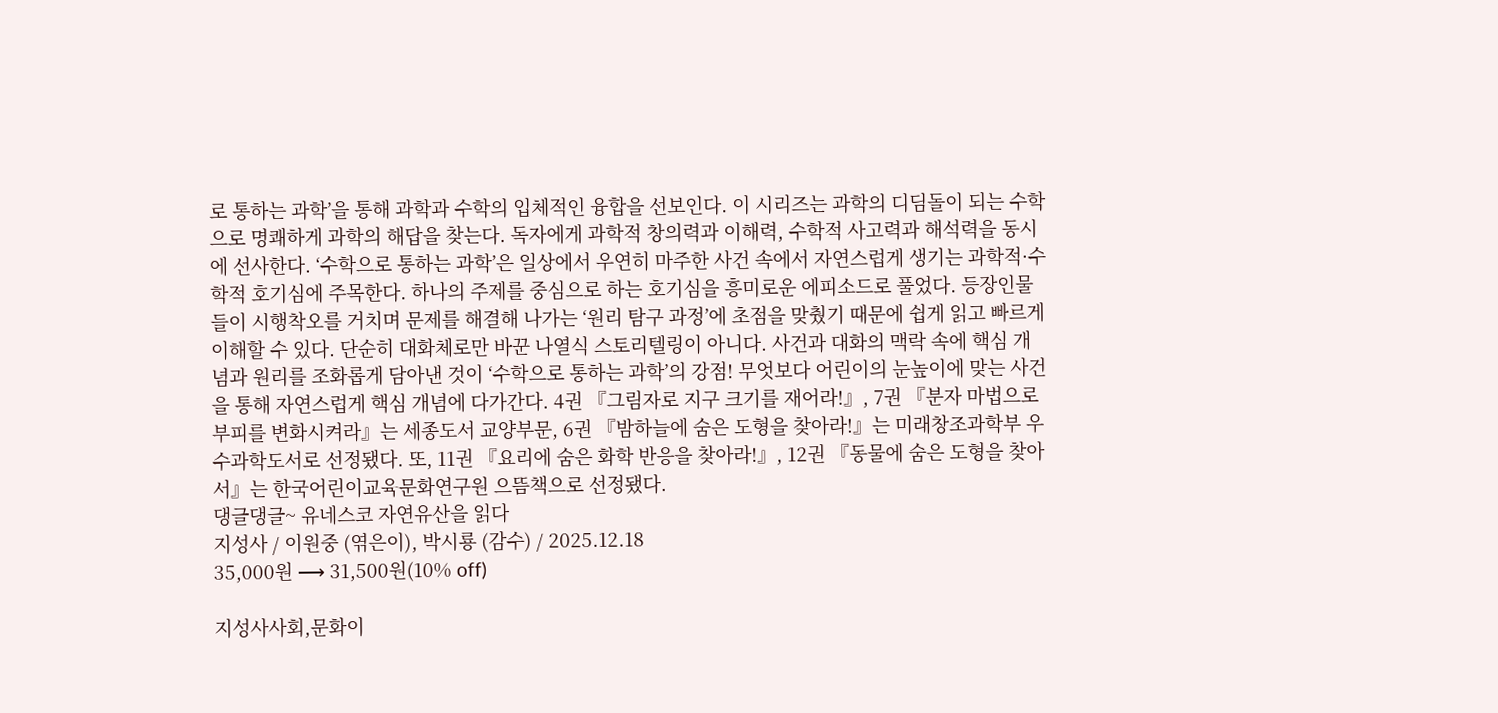로 통하는 과학’을 통해 과학과 수학의 입체적인 융합을 선보인다. 이 시리즈는 과학의 디딤돌이 되는 수학으로 명쾌하게 과학의 해답을 찾는다. 독자에게 과학적 창의력과 이해력, 수학적 사고력과 해석력을 동시에 선사한다. ‘수학으로 통하는 과학’은 일상에서 우연히 마주한 사건 속에서 자연스럽게 생기는 과학적·수학적 호기심에 주목한다. 하나의 주제를 중심으로 하는 호기심을 흥미로운 에피소드로 풀었다. 등장인물들이 시행착오를 거치며 문제를 해결해 나가는 ‘원리 탐구 과정’에 초점을 맞췄기 때문에 쉽게 읽고 빠르게 이해할 수 있다. 단순히 대화체로만 바꾼 나열식 스토리텔링이 아니다. 사건과 대화의 맥락 속에 핵심 개념과 원리를 조화롭게 담아낸 것이 ‘수학으로 통하는 과학’의 강점! 무엇보다 어린이의 눈높이에 맞는 사건을 통해 자연스럽게 핵심 개념에 다가간다. 4권 『그림자로 지구 크기를 재어라!』, 7권 『분자 마법으로 부피를 변화시켜라』는 세종도서 교양부문, 6권 『밤하늘에 숨은 도형을 찾아라!』는 미래창조과학부 우수과학도서로 선정됐다. 또, 11권 『요리에 숨은 화학 반응을 찾아라!』, 12권 『동물에 숨은 도형을 찾아서』는 한국어린이교육문화연구원 으뜸책으로 선정됐다.
댕글댕글~ 유네스코 자연유산을 읽다
지성사 / 이원중 (엮은이), 박시룡 (감수) / 2025.12.18
35,000원 ⟶ 31,500원(10% off)

지성사사회,문화이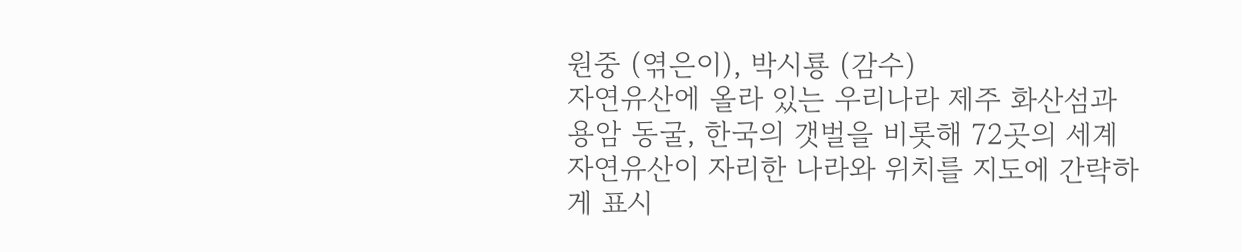원중 (엮은이), 박시룡 (감수)
자연유산에 올라 있는 우리나라 제주 화산섬과 용암 동굴, 한국의 갯벌을 비롯해 72곳의 세계 자연유산이 자리한 나라와 위치를 지도에 간략하게 표시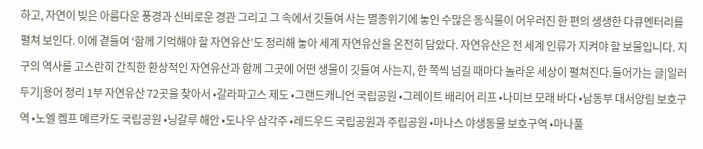하고, 자연이 빚은 아름다운 풍경과 신비로운 경관 그리고 그 속에서 깃들여 사는 멸종위기에 놓인 수많은 동식물이 어우러진 한 편의 생생한 다큐멘터리를 펼쳐 보인다. 이에 곁들여 ‘함께 기억해야 할 자연유산’도 정리해 놓아 세계 자연유산을 온전히 담았다. 자연유산은 전 세계 인류가 지켜야 할 보물입니다. 지구의 역사를 고스란히 간직한 환상적인 자연유산과 함께 그곳에 어떤 생물이 깃들여 사는지, 한 쪽씩 넘길 때마다 놀라운 세상이 펼쳐진다.들어가는 글|일러두기|용어 정리 1부 자연유산 72곳을 찾아서 •갈라파고스 제도 •그랜드캐니언 국립공원 •그레이트 배리어 리프 •나미브 모래 바다 •남동부 대서양림 보호구역 •노엘 켐프 메르카도 국립공원 •닝갈루 해안 •도나우 삼각주 •레드우드 국립공원과 주립공원 •마나스 야생동물 보호구역 •마나풀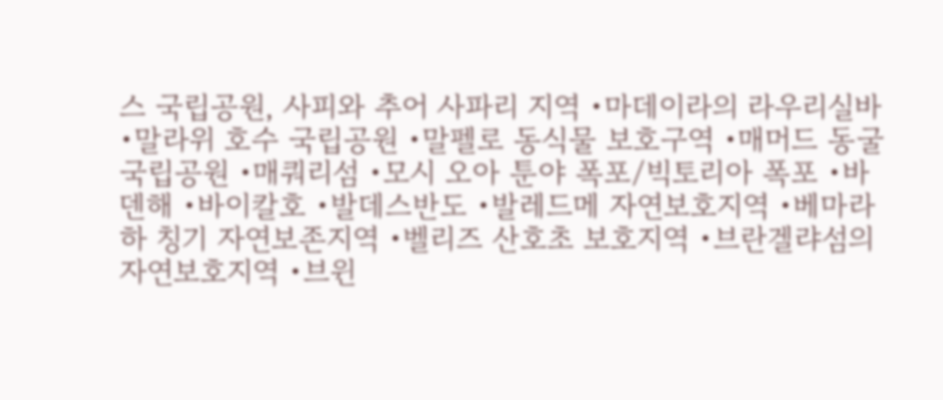스 국립공원, 사피와 추어 사파리 지역 •마데이라의 라우리실바 •말라위 호수 국립공원 •말펠로 동식물 보호구역 •매머드 동굴 국립공원 •매쿼리섬 •모시 오아 툰야 폭포/빅토리아 폭포 •바덴해 •바이칼호 •발데스반도 •발레드메 자연보호지역 •베마라하 칭기 자연보존지역 •벨리즈 산호초 보호지역 •브란겔랴섬의 자연보호지역 •브윈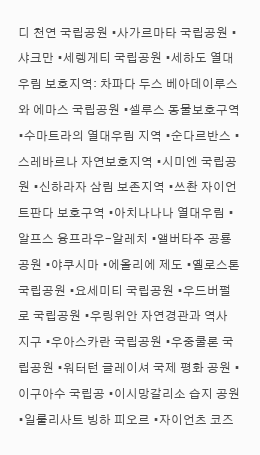디 천연 국립공원 •사가르마타 국립공원 •샤크만 •세렝게티 국립공원 •세하도 열대우림 보호지역: 차파다 두스 베아데이루스와 에마스 국립공원 •셀루스 동물보호구역 •수마트라의 열대우림 지역 •순다르반스 •스레바르나 자연보호지역 •시미엔 국립공원 •신하라자 삼림 보존지역 •쓰촨 자이언트판다 보호구역 •아치나나나 열대우림 •알프스 융프라우-알레치 •앨버타주 공룡 공원 •야쿠시마 •에올리에 제도 •옐로스톤 국립공원 •요세미티 국립공원 •우드버펄로 국립공원 •우링위안 자연경관과 역사 지구 •우아스카란 국립공원 •우중쿨론 국립공원 •워터턴 글레이셔 국제 평화 공원 •이구아수 국립공 •이시망갈리소 습지 공원 •일룰리사트 빙하 피오르 •자이언츠 코즈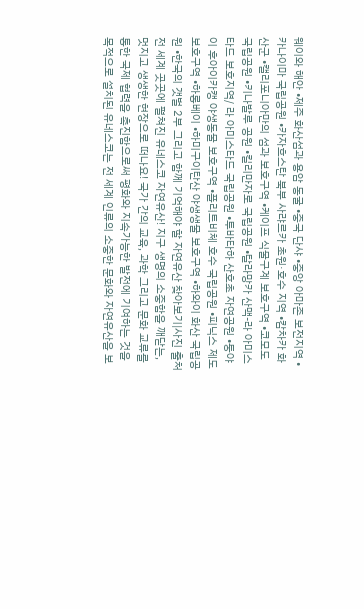웨이와 해안 •제주 화산섬과 용암 동굴 •중국 단샤 •중앙 아마존 보전지역 •카나이마 국립공원 •카자흐스탄 북부 사랴르카 초원·호수 지역 •캄차카 화산군 •캘리포니아만의 섬과 보호구역 •케이프 식물구계 보호구역 •코모도 국립공원 •키나발루 공원 •킬리만자로 국립공원 •탈라망카 산맥-라 아미스타드 보호지역/ 라 아미스타드 국립공원 •투바타하 산호초 자연공원 •퉁야이 후아이카캥 야생동물 보호구역 •플리트비체 호수 국립공원 •피닉스 제도 보호구역 •하롱베이 •하미구이탄산 야생생물 보호구역 •하와이 화산 국립공원 •한국의 갯벌 2부 그리고 함께 기억해야 할 자연유산 찾아보기|사진 출처전 세계 곳곳에 펼쳐진 유네스코 자연유산! 지구 생명의 소중함을 깨닫는, 멋지고 생생한 현장으로 떠나요! 국가 간의 교육, 과학 그리고 문화 교류를 통한 국제 협력을 촉진함으로써 평화와 지속가능한 발전에 기여하는 것을 목적으로 설치된 유네스코는 전 세계 인류의 소중한 문화와 자연유산을 보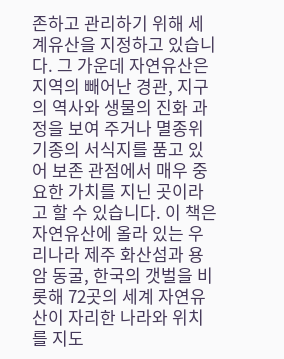존하고 관리하기 위해 세계유산을 지정하고 있습니다. 그 가운데 자연유산은 지역의 빼어난 경관, 지구의 역사와 생물의 진화 과정을 보여 주거나 멸종위기종의 서식지를 품고 있어 보존 관점에서 매우 중요한 가치를 지닌 곳이라고 할 수 있습니다. 이 책은 자연유산에 올라 있는 우리나라 제주 화산섬과 용암 동굴, 한국의 갯벌을 비롯해 72곳의 세계 자연유산이 자리한 나라와 위치를 지도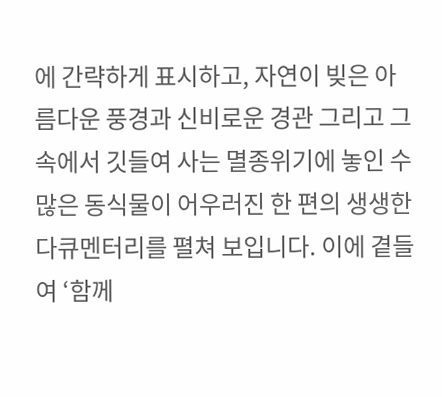에 간략하게 표시하고, 자연이 빚은 아름다운 풍경과 신비로운 경관 그리고 그 속에서 깃들여 사는 멸종위기에 놓인 수많은 동식물이 어우러진 한 편의 생생한 다큐멘터리를 펼쳐 보입니다. 이에 곁들여 ‘함께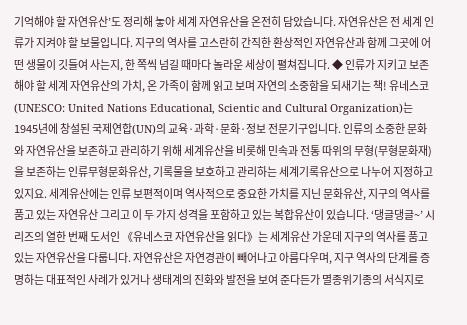기억해야 할 자연유산’도 정리해 놓아 세계 자연유산을 온전히 담았습니다. 자연유산은 전 세계 인류가 지켜야 할 보물입니다. 지구의 역사를 고스란히 간직한 환상적인 자연유산과 함께 그곳에 어떤 생물이 깃들여 사는지, 한 쪽씩 넘길 때마다 놀라운 세상이 펼쳐집니다. ◆ 인류가 지키고 보존해야 할 세계 자연유산의 가치, 온 가족이 함께 읽고 보며 자연의 소중함을 되새기는 책! 유네스코(UNESCO: United Nations Educational, Scientic and Cultural Organization)는 1945년에 창설된 국제연합(UN)의 교육·과학·문화·정보 전문기구입니다. 인류의 소중한 문화와 자연유산을 보존하고 관리하기 위해 세계유산을 비롯해 민속과 전통 따위의 무형(무형문화재)을 보존하는 인류무형문화유산, 기록물을 보호하고 관리하는 세계기록유산으로 나누어 지정하고 있지요. 세계유산에는 인류 보편적이며 역사적으로 중요한 가치를 지닌 문화유산, 지구의 역사를 품고 있는 자연유산 그리고 이 두 가지 성격을 포함하고 있는 복합유산이 있습니다. ‘댕글댕글~’ 시리즈의 열한 번째 도서인 《유네스코 자연유산을 읽다》는 세계유산 가운데 지구의 역사를 품고 있는 자연유산을 다룹니다. 자연유산은 자연경관이 빼어나고 아름다우며, 지구 역사의 단계를 증명하는 대표적인 사례가 있거나 생태계의 진화와 발전을 보여 준다든가 멸종위기종의 서식지로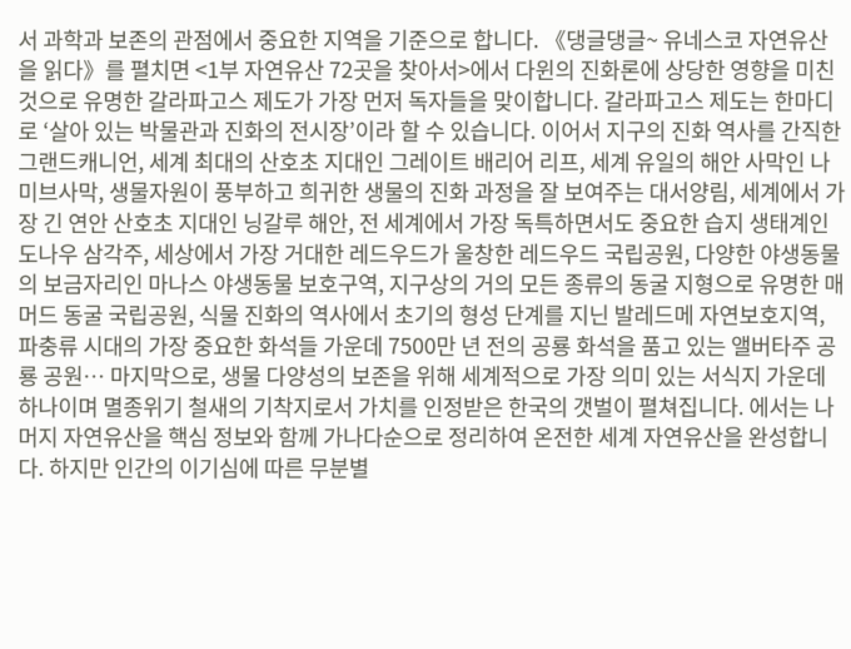서 과학과 보존의 관점에서 중요한 지역을 기준으로 합니다. 《댕글댕글~ 유네스코 자연유산을 읽다》를 펼치면 <1부 자연유산 72곳을 찾아서>에서 다윈의 진화론에 상당한 영향을 미친 것으로 유명한 갈라파고스 제도가 가장 먼저 독자들을 맞이합니다. 갈라파고스 제도는 한마디로 ‘살아 있는 박물관과 진화의 전시장’이라 할 수 있습니다. 이어서 지구의 진화 역사를 간직한 그랜드캐니언, 세계 최대의 산호초 지대인 그레이트 배리어 리프, 세계 유일의 해안 사막인 나미브사막, 생물자원이 풍부하고 희귀한 생물의 진화 과정을 잘 보여주는 대서양림, 세계에서 가장 긴 연안 산호초 지대인 닝갈루 해안, 전 세계에서 가장 독특하면서도 중요한 습지 생태계인 도나우 삼각주, 세상에서 가장 거대한 레드우드가 울창한 레드우드 국립공원, 다양한 야생동물의 보금자리인 마나스 야생동물 보호구역, 지구상의 거의 모든 종류의 동굴 지형으로 유명한 매머드 동굴 국립공원, 식물 진화의 역사에서 초기의 형성 단계를 지닌 발레드메 자연보호지역, 파충류 시대의 가장 중요한 화석들 가운데 7500만 년 전의 공룡 화석을 품고 있는 앨버타주 공룡 공원… 마지막으로, 생물 다양성의 보존을 위해 세계적으로 가장 의미 있는 서식지 가운데 하나이며 멸종위기 철새의 기착지로서 가치를 인정받은 한국의 갯벌이 펼쳐집니다. 에서는 나머지 자연유산을 핵심 정보와 함께 가나다순으로 정리하여 온전한 세계 자연유산을 완성합니다. 하지만 인간의 이기심에 따른 무분별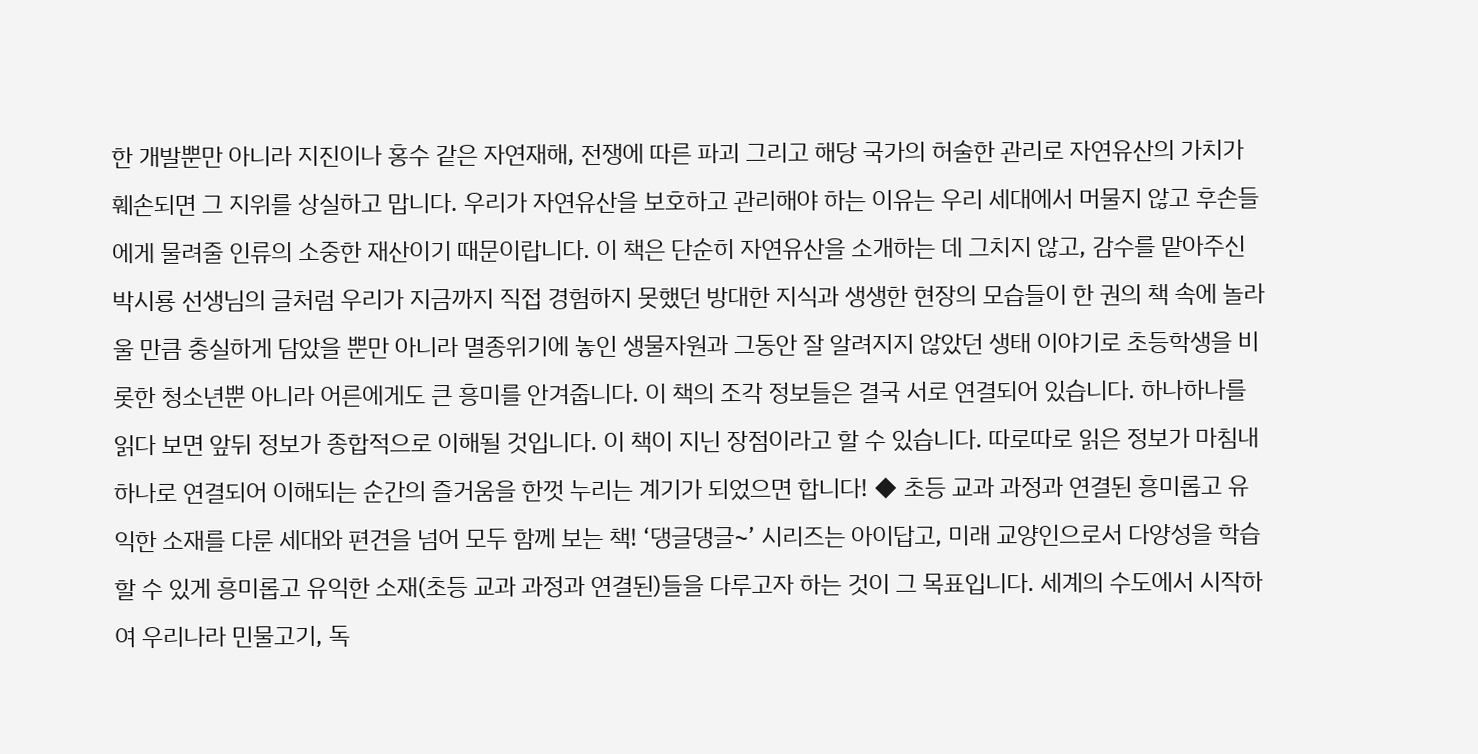한 개발뿐만 아니라 지진이나 홍수 같은 자연재해, 전쟁에 따른 파괴 그리고 해당 국가의 허술한 관리로 자연유산의 가치가 훼손되면 그 지위를 상실하고 맙니다. 우리가 자연유산을 보호하고 관리해야 하는 이유는 우리 세대에서 머물지 않고 후손들에게 물려줄 인류의 소중한 재산이기 때문이랍니다. 이 책은 단순히 자연유산을 소개하는 데 그치지 않고, 감수를 맡아주신 박시룡 선생님의 글처럼 우리가 지금까지 직접 경험하지 못했던 방대한 지식과 생생한 현장의 모습들이 한 권의 책 속에 놀라울 만큼 충실하게 담았을 뿐만 아니라 멸종위기에 놓인 생물자원과 그동안 잘 알려지지 않았던 생태 이야기로 초등학생을 비롯한 청소년뿐 아니라 어른에게도 큰 흥미를 안겨줍니다. 이 책의 조각 정보들은 결국 서로 연결되어 있습니다. 하나하나를 읽다 보면 앞뒤 정보가 종합적으로 이해될 것입니다. 이 책이 지닌 장점이라고 할 수 있습니다. 따로따로 읽은 정보가 마침내 하나로 연결되어 이해되는 순간의 즐거움을 한껏 누리는 계기가 되었으면 합니다! ◆ 초등 교과 과정과 연결된 흥미롭고 유익한 소재를 다룬 세대와 편견을 넘어 모두 함께 보는 책! ‘댕글댕글~’ 시리즈는 아이답고, 미래 교양인으로서 다양성을 학습할 수 있게 흥미롭고 유익한 소재(초등 교과 과정과 연결된)들을 다루고자 하는 것이 그 목표입니다. 세계의 수도에서 시작하여 우리나라 민물고기, 독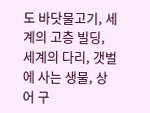도 바닷물고기, 세계의 고층 빌딩, 세계의 다리, 갯벌에 사는 생물, 상어 구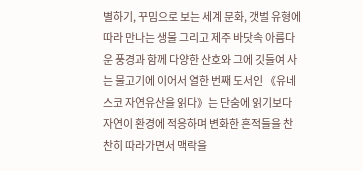별하기, 꾸밈으로 보는 세계 문화, 갯벌 유형에 따라 만나는 생물 그리고 제주 바닷속 아름다운 풍경과 함께 다양한 산호와 그에 깃들여 사는 물고기에 이어서 열한 번째 도서인 《유네스코 자연유산을 읽다》는 단숨에 읽기보다 자연이 환경에 적응하며 변화한 흔적들을 찬찬히 따라가면서 맥락을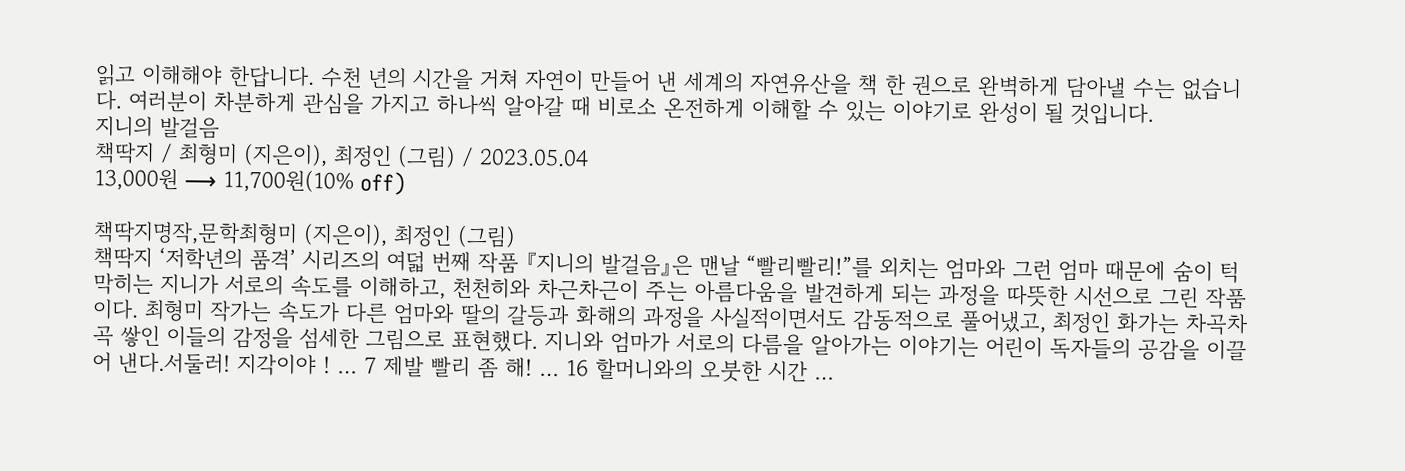읽고 이해해야 한답니다. 수천 년의 시간을 거쳐 자연이 만들어 낸 세계의 자연유산을 책 한 권으로 완벽하게 담아낼 수는 없습니다. 여러분이 차분하게 관심을 가지고 하나씩 알아갈 때 비로소 온전하게 이해할 수 있는 이야기로 완성이 될 것입니다.
지니의 발걸음
책딱지 / 최형미 (지은이), 최정인 (그림) / 2023.05.04
13,000원 ⟶ 11,700원(10% off)

책딱지명작,문학최형미 (지은이), 최정인 (그림)
책딱지 ‘저학년의 품격’ 시리즈의 여덟 번째 작품 『지니의 발걸음』은 맨날 “빨리빨리!”를 외치는 엄마와 그런 엄마 때문에 숨이 턱 막히는 지니가 서로의 속도를 이해하고, 천천히와 차근차근이 주는 아름다움을 발견하게 되는 과정을 따뜻한 시선으로 그린 작품이다. 최형미 작가는 속도가 다른 엄마와 딸의 갈등과 화해의 과정을 사실적이면서도 감동적으로 풀어냈고, 최정인 화가는 차곡차곡 쌓인 이들의 감정을 섬세한 그림으로 표현했다. 지니와 엄마가 서로의 다름을 알아가는 이야기는 어린이 독자들의 공감을 이끌어 낸다.서둘러! 지각이야 ! … 7 제발 빨리 좀 해! … 16 할머니와의 오붓한 시간 …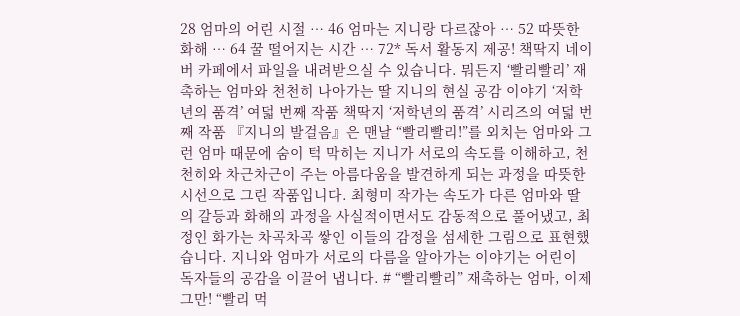28 엄마의 어린 시절 … 46 엄마는 지니랑 다르잖아 … 52 따뜻한 화해 … 64 꿀 떨어지는 시간 … 72* 독서 활동지 제공! 책딱지 네이버 카페에서 파일을 내려받으실 수 있습니다. 뭐든지 ‘빨리빨리’ 재촉하는 엄마와 천천히 나아가는 딸 지니의 현실 공감 이야기 ‘저학년의 품격’ 여덟 번째 작품 책딱지 ‘저학년의 품격’ 시리즈의 여덟 번째 작품 『지니의 발걸음』은 맨날 “빨리빨리!”를 외치는 엄마와 그런 엄마 때문에 숨이 턱 막히는 지니가 서로의 속도를 이해하고, 천천히와 차근차근이 주는 아름다움을 발견하게 되는 과정을 따뜻한 시선으로 그린 작품입니다. 최형미 작가는 속도가 다른 엄마와 딸의 갈등과 화해의 과정을 사실적이면서도 감동적으로 풀어냈고, 최정인 화가는 차곡차곡 쌓인 이들의 감정을 섬세한 그림으로 표현했습니다. 지니와 엄마가 서로의 다름을 알아가는 이야기는 어린이 독자들의 공감을 이끌어 냅니다. # “빨리빨리” 재촉하는 엄마, 이제 그만! “빨리 먹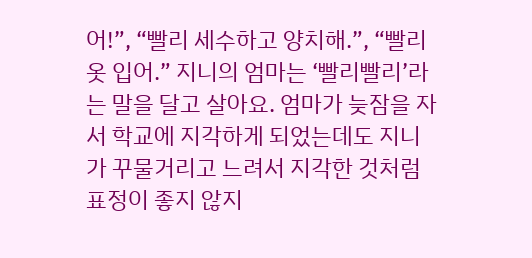어!”, “빨리 세수하고 양치해.”, “빨리 옷 입어.” 지니의 엄마는 ‘빨리빨리’라는 말을 달고 살아요. 엄마가 늦잠을 자서 학교에 지각하게 되었는데도 지니가 꾸물거리고 느려서 지각한 것처럼 표정이 좋지 않지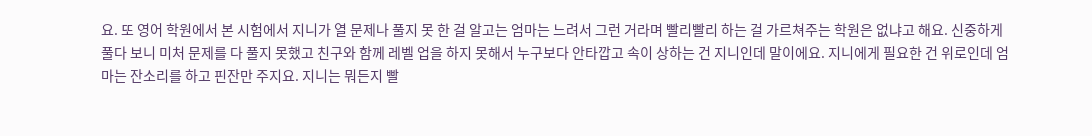요. 또 영어 학원에서 본 시험에서 지니가 열 문제나 풀지 못 한 걸 알고는 엄마는 느려서 그런 거라며 빨리빨리 하는 걸 가르쳐주는 학원은 없냐고 해요. 신중하게 풀다 보니 미처 문제를 다 풀지 못했고 친구와 함께 레벨 업을 하지 못해서 누구보다 안타깝고 속이 상하는 건 지니인데 말이에요. 지니에게 필요한 건 위로인데 엄마는 잔소리를 하고 핀잔만 주지요. 지니는 뭐든지 빨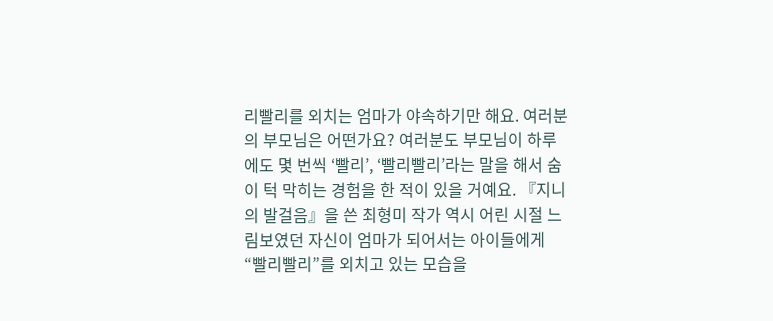리빨리를 외치는 엄마가 야속하기만 해요. 여러분의 부모님은 어떤가요? 여러분도 부모님이 하루에도 몇 번씩 ‘빨리’, ‘빨리빨리’라는 말을 해서 숨이 턱 막히는 경험을 한 적이 있을 거예요. 『지니의 발걸음』을 쓴 최형미 작가 역시 어린 시절 느림보였던 자신이 엄마가 되어서는 아이들에게 “빨리빨리”를 외치고 있는 모습을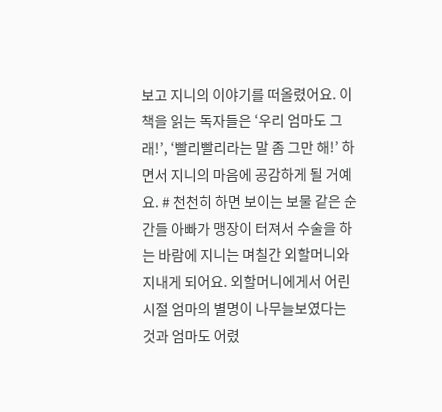보고 지니의 이야기를 떠올렸어요. 이 책을 읽는 독자들은 ‘우리 엄마도 그래!’, ‘빨리빨리라는 말 좀 그만 해!’ 하면서 지니의 마음에 공감하게 될 거예요. # 천천히 하면 보이는 보물 같은 순간들 아빠가 맹장이 터져서 수술을 하는 바람에 지니는 며칠간 외할머니와 지내게 되어요. 외할머니에게서 어린 시절 엄마의 별명이 나무늘보였다는 것과 엄마도 어렸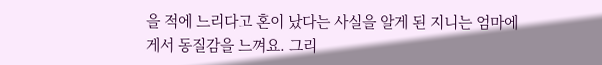을 적에 느리다고 혼이 났다는 사실을 알게 된 지니는 엄마에게서 동질감을 느껴요. 그리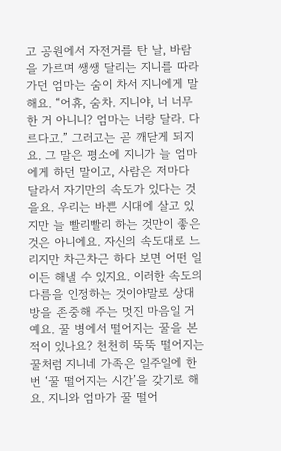고 공원에서 자전거를 탄 날, 바람을 가르며 쌩쌩 달리는 지니를 따라가던 엄마는 숨이 차서 지니에게 말해요. “어휴, 숨차. 지니야, 너 너무한 거 아니니? 엄마는 너랑 달라. 다르다고.” 그러고는 곧 깨닫게 되지요. 그 말은 평소에 지니가 늘 엄마에게 하던 말이고, 사람은 저마다 달라서 자기만의 속도가 있다는 것을요. 우리는 바쁜 시대에 살고 있지만 늘 빨리빨리 하는 것만이 좋은 것은 아니에요. 자신의 속도대로 느리지만 차근차근 하다 보면 어떤 일이든 해낼 수 있지요. 이러한 속도의 다름을 인정하는 것이야말로 상대방을 존중해 주는 멋진 마음일 거예요. 꿀 병에서 떨어지는 꿀을 본 적이 있나요? 천천히 뚝뚝 떨어지는 꿀처럼 지니네 가족은 일주일에 한 번 ‘꿀 떨어지는 시간’을 갖기로 해요. 지니와 엄마가 꿀 떨어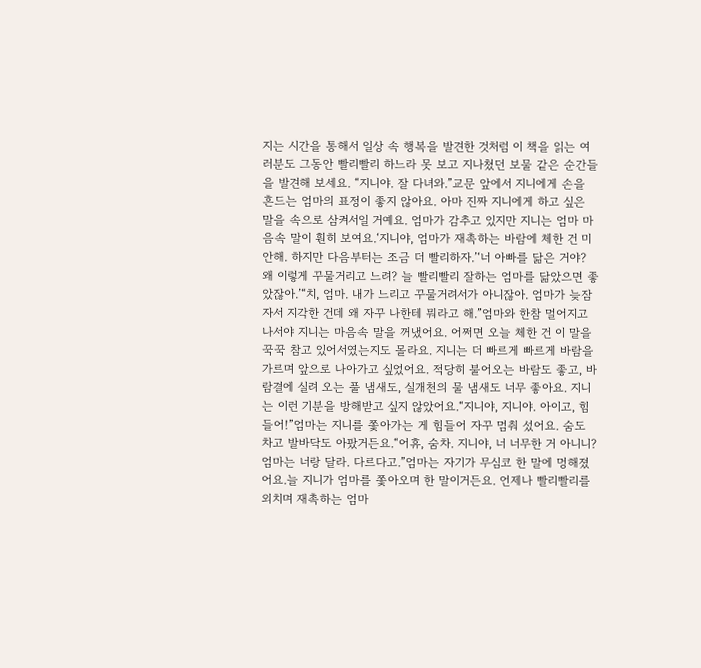지는 시간을 통해서 일상 속 행복을 발견한 것처럼 이 책을 읽는 여러분도 그동안 빨리빨리 하느라 못 보고 지나쳤던 보물 같은 순간들을 발견해 보세요. “지니야. 잘 다녀와.”교문 앞에서 지니에게 손을 흔드는 엄마의 표정이 좋지 않아요. 아마 진짜 지니에게 하고 싶은 말을 속으로 삼켜서일 거예요. 엄마가 감추고 있지만 지니는 엄마 마음속 말이 훤히 보여요.‘지니야, 엄마가 재촉하는 바람에 체한 건 미안해. 하지만 다음부터는 조금 더 빨리하자.’‘너 아빠를 닮은 거야? 왜 이렇게 꾸물거리고 느려? 늘 빨리빨리 잘하는 엄마를 닮았으면 좋았잖아.’“치, 엄마. 내가 느리고 꾸물거려서가 아니잖아. 엄마가 늦잠 자서 지각한 건데 왜 자꾸 나한테 뭐라고 해.”엄마와 한참 멀어지고 나서야 지니는 마음속 말을 꺼냈어요. 어쩌면 오늘 체한 건 이 말을 꾹꾹 참고 있어서였는지도 몰라요. 지니는 더 빠르게 빠르게 바람을 가르며 앞으로 나아가고 싶었어요. 적당히 불어오는 바람도 좋고, 바람결에 실려 오는 풀 냄새도, 실개천의 물 냄새도 너무 좋아요. 지니는 이런 기분을 방해받고 싶지 않았어요.“지니야, 지니야. 아이고, 힘들어!”엄마는 지니를 쫓아가는 게 힘들어 자꾸 멈춰 섰어요. 숨도 차고 발바닥도 아팠거든요.“어휴, 숨차. 지니야, 너 너무한 거 아니니? 엄마는 너랑 달라. 다르다고.”엄마는 자기가 무심코 한 말에 멍해졌어요.늘 지니가 엄마를 쫓아오며 한 말이거든요. 언제나 빨리빨리를 외치며 재촉하는 엄마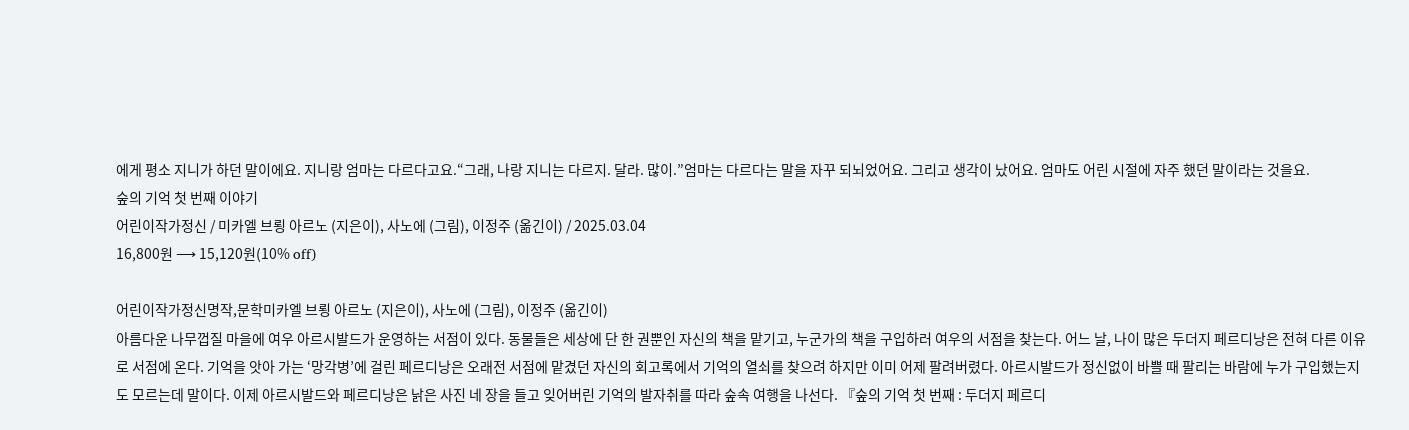에게 평소 지니가 하던 말이에요. 지니랑 엄마는 다르다고요.“그래, 나랑 지니는 다르지. 달라. 많이.”엄마는 다르다는 말을 자꾸 되뇌었어요. 그리고 생각이 났어요. 엄마도 어린 시절에 자주 했던 말이라는 것을요.
숲의 기억 첫 번째 이야기
어린이작가정신 / 미카엘 브룅 아르노 (지은이), 사노에 (그림), 이정주 (옮긴이) / 2025.03.04
16,800원 ⟶ 15,120원(10% off)

어린이작가정신명작,문학미카엘 브룅 아르노 (지은이), 사노에 (그림), 이정주 (옮긴이)
아름다운 나무껍질 마을에 여우 아르시발드가 운영하는 서점이 있다. 동물들은 세상에 단 한 권뿐인 자신의 책을 맡기고, 누군가의 책을 구입하러 여우의 서점을 찾는다. 어느 날, 나이 많은 두더지 페르디낭은 전혀 다른 이유로 서점에 온다. 기억을 앗아 가는 ‘망각병’에 걸린 페르디낭은 오래전 서점에 맡겼던 자신의 회고록에서 기억의 열쇠를 찾으려 하지만 이미 어제 팔려버렸다. 아르시발드가 정신없이 바쁠 때 팔리는 바람에 누가 구입했는지도 모르는데 말이다. 이제 아르시발드와 페르디낭은 낡은 사진 네 장을 들고 잊어버린 기억의 발자취를 따라 숲속 여행을 나선다. 『숲의 기억 첫 번째 : 두더지 페르디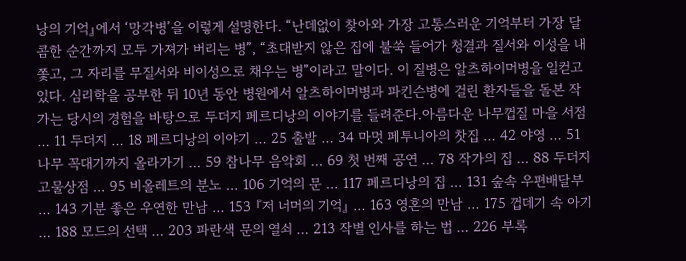낭의 기억』에서 ‘망각병’을 이렇게 설명한다. “난데없이 찾아와 가장 고통스러운 기억부터 가장 달콤한 순간까지 모두 가져가 버리는 병”, “초대받지 않은 집에 불쑥 들어가 청결과 질서와 이성을 내쫓고, 그 자리를 무질서와 비이성으로 채우는 병”이라고 말이다. 이 질병은 알츠하이머병을 일컫고 있다. 심리학을 공부한 뒤 10년 동안 병원에서 알츠하이머병과 파킨슨병에 걸린 환자들을 돌본 작가는 당시의 경험을 바탕으로 두더지 페르디낭의 이야기를 들려준다.아름다운 나무껍질 마을 서점 … 11 두더지 … 18 페르디낭의 이야기 … 25 출발 … 34 마멋 페투니아의 찻집 … 42 야영 … 51 나무 꼭대기까지 올라가기 … 59 참나무 음악회 … 69 첫 번째 공연 … 78 작가의 집 … 88 두더지 고물상점 … 95 비올레트의 분노 … 106 기억의 문 … 117 페르디낭의 집 … 131 숲속 우편배달부 … 143 기분 좋은 우연한 만남 … 153 『저 너머의 기억』 … 163 영혼의 만남 … 175 껍데기 속 아기 … 188 모드의 선택 … 203 파란색 문의 열쇠 … 213 작별 인사를 하는 법 … 226 부록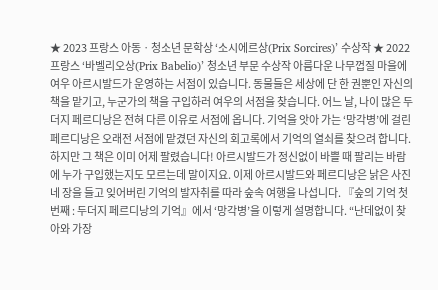★ 2023 프랑스 아동ㆍ청소년 문학상 ‘소시에르상(Prix Sorcires)’ 수상작 ★ 2022 프랑스 ‘바벨리오상(Prix Babelio)’ 청소년 부문 수상작 아름다운 나무껍질 마을에 여우 아르시발드가 운영하는 서점이 있습니다. 동물들은 세상에 단 한 권뿐인 자신의 책을 맡기고, 누군가의 책을 구입하러 여우의 서점을 찾습니다. 어느 날, 나이 많은 두더지 페르디낭은 전혀 다른 이유로 서점에 옵니다. 기억을 앗아 가는 ‘망각병’에 걸린 페르디낭은 오래전 서점에 맡겼던 자신의 회고록에서 기억의 열쇠를 찾으려 합니다. 하지만 그 책은 이미 어제 팔렸습니다! 아르시발드가 정신없이 바쁠 때 팔리는 바람에 누가 구입했는지도 모르는데 말이지요. 이제 아르시발드와 페르디낭은 낡은 사진 네 장을 들고 잊어버린 기억의 발자취를 따라 숲속 여행을 나섭니다. 『숲의 기억 첫 번째 : 두더지 페르디낭의 기억』에서 ‘망각병’을 이렇게 설명합니다. “난데없이 찾아와 가장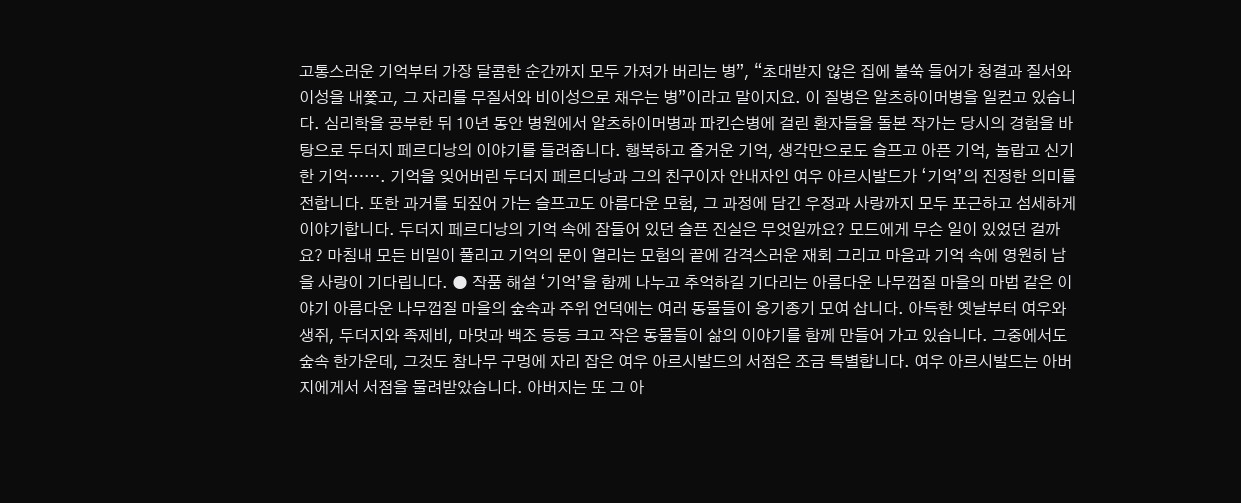고통스러운 기억부터 가장 달콤한 순간까지 모두 가져가 버리는 병”, “초대받지 않은 집에 불쑥 들어가 청결과 질서와 이성을 내쫓고, 그 자리를 무질서와 비이성으로 채우는 병”이라고 말이지요. 이 질병은 알츠하이머병을 일컫고 있습니다. 심리학을 공부한 뒤 10년 동안 병원에서 알츠하이머병과 파킨슨병에 걸린 환자들을 돌본 작가는 당시의 경험을 바탕으로 두더지 페르디낭의 이야기를 들려줍니다. 행복하고 즐거운 기억, 생각만으로도 슬프고 아픈 기억, 놀랍고 신기한 기억……. 기억을 잊어버린 두더지 페르디낭과 그의 친구이자 안내자인 여우 아르시발드가 ‘기억’의 진정한 의미를 전합니다. 또한 과거를 되짚어 가는 슬프고도 아름다운 모험, 그 과정에 담긴 우정과 사랑까지 모두 포근하고 섬세하게 이야기합니다. 두더지 페르디낭의 기억 속에 잠들어 있던 슬픈 진실은 무엇일까요? 모드에게 무슨 일이 있었던 걸까요? 마침내 모든 비밀이 풀리고 기억의 문이 열리는 모험의 끝에 감격스러운 재회 그리고 마음과 기억 속에 영원히 남을 사랑이 기다립니다. ● 작품 해설 ‘기억’을 함께 나누고 추억하길 기다리는 아름다운 나무껍질 마을의 마법 같은 이야기 아름다운 나무껍질 마을의 숲속과 주위 언덕에는 여러 동물들이 옹기종기 모여 삽니다. 아득한 옛날부터 여우와 생쥐, 두더지와 족제비, 마멋과 백조 등등 크고 작은 동물들이 삶의 이야기를 함께 만들어 가고 있습니다. 그중에서도 숲속 한가운데, 그것도 참나무 구멍에 자리 잡은 여우 아르시발드의 서점은 조금 특별합니다. 여우 아르시발드는 아버지에게서 서점을 물려받았습니다. 아버지는 또 그 아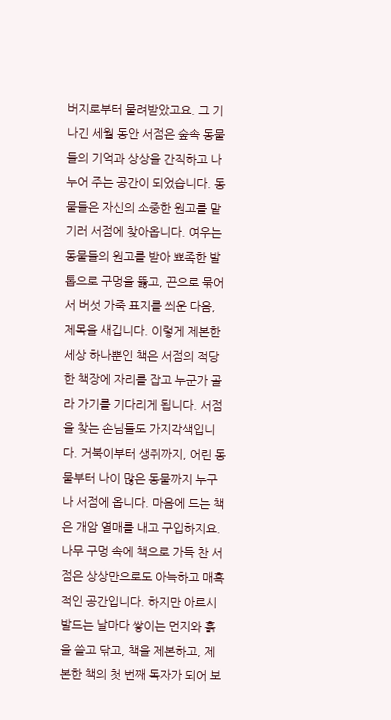버지로부터 물려받았고요. 그 기나긴 세월 동안 서점은 숲속 동물들의 기억과 상상을 간직하고 나누어 주는 공간이 되었습니다. 동물들은 자신의 소중한 원고를 맡기러 서점에 찾아옵니다. 여우는 동물들의 원고를 받아 뾰족한 발톱으로 구멍을 뚫고, 끈으로 묶어서 버섯 가죽 표지를 씌운 다음, 제목을 새깁니다. 이렇게 제본한 세상 하나뿐인 책은 서점의 적당한 책장에 자리를 잡고 누군가 골라 가기를 기다리게 됩니다. 서점을 찾는 손님들도 가지각색입니다. 거북이부터 생쥐까지, 어린 동물부터 나이 많은 동물까지 누구나 서점에 옵니다. 마음에 드는 책은 개암 열매를 내고 구입하지요. 나무 구멍 속에 책으로 가득 찬 서점은 상상만으로도 아늑하고 매혹적인 공간입니다. 하지만 아르시발드는 날마다 쌓이는 먼지와 흙을 쓸고 닦고, 책을 제본하고, 제본한 책의 첫 번째 독자가 되어 보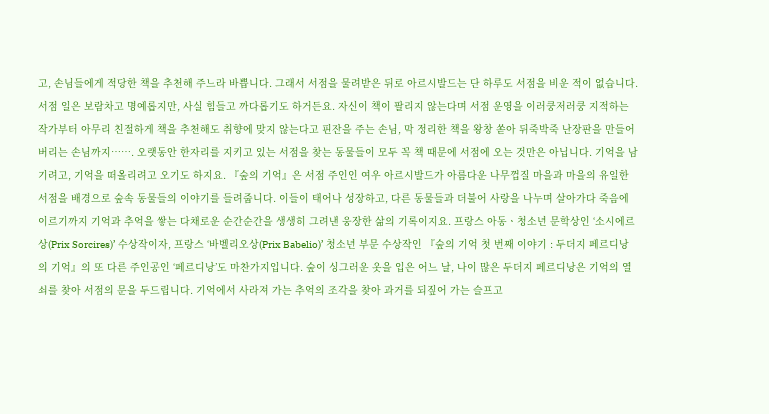고, 손님들에게 적당한 책을 추천해 주느라 바쁩니다. 그래서 서점을 물려받은 뒤로 아르시발드는 단 하루도 서점을 비운 적이 없습니다. 서점 일은 보람차고 명예롭지만, 사실 힘들고 까다롭기도 하거든요. 자신이 책이 팔리지 않는다며 서점 운영을 이러쿵저러쿵 지적하는 작가부터 아무리 친절하게 책을 추천해도 취향에 맞지 않는다고 핀잔을 주는 손님, 막 정리한 책을 왕창 쏟아 뒤죽박죽 난장판을 만들어 버리는 손님까지……. 오랫동안 한자리를 지키고 있는 서점을 찾는 동물들이 모두 꼭 책 때문에 서점에 오는 것만은 아닙니다. 기억을 남기려고, 기억을 떠올리려고 오기도 하지요. 『숲의 기억』은 서점 주인인 여우 아르시발드가 아름다운 나무껍질 마을과 마을의 유일한 서점을 배경으로 숲속 동물들의 이야기를 들려줍니다. 이들이 태어나 성장하고, 다른 동물들과 더불어 사랑을 나누며 살아가다 죽음에 이르기까지 기억과 추억을 쌓는 다채로운 순간순간을 생생히 그려낸 웅장한 삶의 기록이지요. 프랑스 아동ㆍ청소년 문학상인 ‘소시에르상(Prix Sorcires)’ 수상작이자, 프랑스 ‘바벨리오상(Prix Babelio)’ 청소년 부문 수상작인 『숲의 기억 첫 번째 이야기 : 두더지 페르디낭의 기억』의 또 다른 주인공인 ‘페르디낭’도 마찬가지입니다. 숲이 싱그러운 옷을 입은 어느 날, 나이 많은 두더지 페르디낭은 기억의 열쇠를 찾아 서점의 문을 두드립니다. 기억에서 사라져 가는 추억의 조각을 찾아 과거를 되짚어 가는 슬프고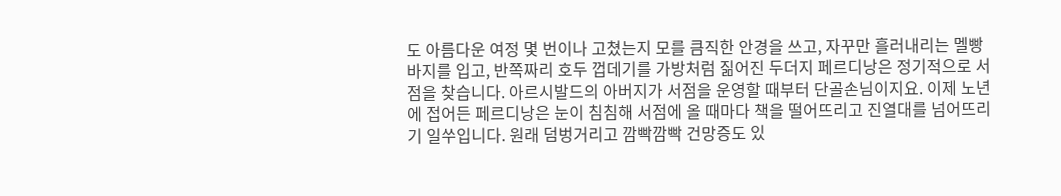도 아름다운 여정 몇 번이나 고쳤는지 모를 큼직한 안경을 쓰고, 자꾸만 흘러내리는 멜빵바지를 입고, 반쪽짜리 호두 껍데기를 가방처럼 짊어진 두더지 페르디낭은 정기적으로 서점을 찾습니다. 아르시발드의 아버지가 서점을 운영할 때부터 단골손님이지요. 이제 노년에 접어든 페르디낭은 눈이 침침해 서점에 올 때마다 책을 떨어뜨리고 진열대를 넘어뜨리기 일쑤입니다. 원래 덤벙거리고 깜빡깜빡 건망증도 있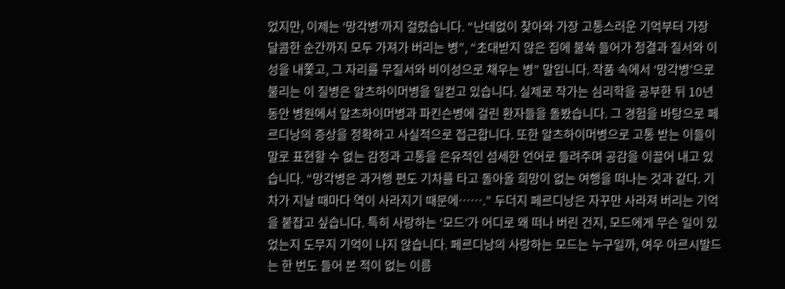었지만, 이제는 ‘망각병’까지 걸렸습니다. “난데없이 찾아와 가장 고통스러운 기억부터 가장 달콤한 순간까지 모두 가져가 버리는 병”, “초대받지 않은 집에 불쑥 들어가 청결과 질서와 이성을 내쫓고, 그 자리를 무질서와 비이성으로 채우는 병” 말입니다. 작품 속에서 ‘망각병’으로 불리는 이 질병은 알츠하이머병을 일컫고 있습니다. 실제로 작가는 심리학을 공부한 뒤 10년 동안 병원에서 알츠하이머병과 파킨슨병에 걸린 환자들을 돌봤습니다. 그 경험을 바탕으로 페르디낭의 증상을 정확하고 사실적으로 접근합니다. 또한 알츠하이머병으로 고통 받는 이들이 말로 표현할 수 없는 감정과 고통을 은유적인 섬세한 언어로 들려주며 공감을 이끌어 내고 있습니다. “망각병은 과거행 편도 기차를 타고 돌아올 희망이 없는 여행을 떠나는 것과 같다. 기차가 지날 때마다 역이 사라지기 때문에…….” 두더지 페르디낭은 자꾸만 사라져 버리는 기억을 붙잡고 싶습니다. 특히 사랑하는 ‘모드’가 어디로 왜 떠나 버린 건지, 모드에게 무슨 일이 있었는지 도무지 기억이 나지 않습니다. 페르디낭의 사랑하는 모드는 누구일까, 여우 아르시발드는 한 번도 들어 본 적이 없는 이름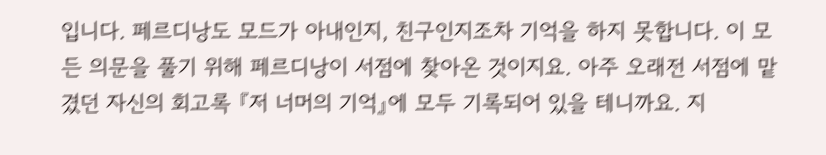입니다. 페르디낭도 모드가 아내인지, 친구인지조차 기억을 하지 못합니다. 이 모든 의문을 풀기 위해 페르디낭이 서점에 찾아온 것이지요. 아주 오래전 서점에 맡겼던 자신의 회고록 『저 너머의 기억』에 모두 기록되어 있을 테니까요. 지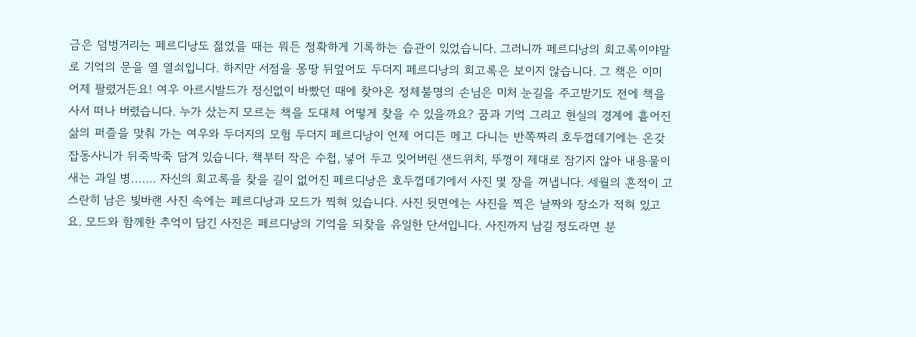금은 덤벙거리는 페르디낭도 젊었을 때는 뭐든 정확하게 기록하는 습관이 있었습니다. 그러니까 페르디낭의 회고록이야말로 기억의 문을 열 열쇠입니다. 하지만 서점을 몽땅 뒤엎어도 두더지 페르디낭의 회고록은 보이지 않습니다. 그 책은 이미 어제 팔렸거든요! 여우 아르시발드가 정신없이 바빴던 때에 찾아온 정체불명의 손님은 미처 눈길을 주고받기도 전에 책을 사서 떠나 버렸습니다. 누가 샀는지 모르는 책을 도대체 어떻게 찾을 수 있을까요? 꿈과 기억 그리고 현실의 경계에 흩어진 삶의 퍼즐을 맞춰 가는 여우와 두더지의 모험 두더지 페르디낭이 언제 어디든 메고 다니는 반쪽짜리 호두껍데기에는 온갖 잡동사니가 뒤죽박죽 담겨 있습니다. 책부터 작은 수첩, 넣어 두고 잊어버린 샌드위치, 뚜껑이 제대로 잠기지 않아 내용물이 새는 과일 병……. 자신의 회고록을 찾을 길이 없어진 페르디낭은 호두껍데기에서 사진 몇 장을 꺼냅니다. 세월의 흔적이 고스란히 남은 빛바랜 사진 속에는 페르디낭과 모드가 찍혀 있습니다. 사진 뒷면에는 사진을 찍은 날짜와 장소가 적혀 있고요. 모드와 함께한 추억이 담긴 사진은 페르디낭의 기억을 되찾을 유일한 단서입니다. 사진까지 남길 정도라면 분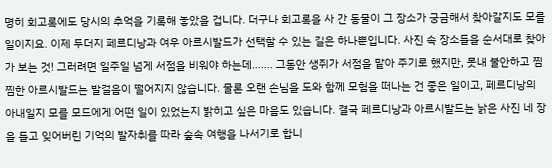명히 회고록에도 당시의 추억을 기록해 놓았을 겁니다. 더구나 회고록을 사 간 동물이 그 장소가 궁금해서 찾아갈지도 모를 일이지요. 이제 두더지 페르디낭과 여우 아르시발드가 선택할 수 있는 길은 하나뿐입니다. 사진 속 장소들을 순서대로 찾아가 보는 것! 그러려면 일주일 넘게 서점을 비워야 하는데……. 그동안 생쥐가 서점을 맡아 주기로 했지만, 못내 불안하고 찜찜한 아르시발드는 발걸음이 떨어지지 않습니다. 물론 오랜 손님을 도와 함께 모험을 떠나는 건 좋은 일이고, 페르디낭의 아내일지 모를 모드에게 어떤 일이 있었는지 밝히고 싶은 마음도 있습니다. 결국 페르디낭과 아르시발드는 낡은 사진 네 장을 들고 잊어버린 기억의 발자취를 따라 숲속 여행을 나서기로 합니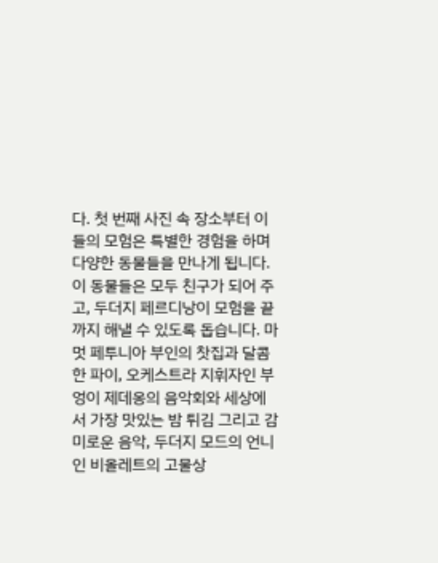다. 첫 번째 사진 속 장소부터 이들의 모험은 특별한 경험을 하며 다양한 동물들을 만나게 됩니다. 이 동물들은 모두 친구가 되어 주고, 두더지 페르디낭이 모험을 끝까지 해낼 수 있도록 돕습니다. 마멋 페투니아 부인의 찻집과 달콤한 파이, 오케스트라 지휘자인 부엉이 제데옹의 음악회와 세상에서 가장 맛있는 밤 튀김 그리고 감미로운 음악, 두더지 모드의 언니인 비올레트의 고물상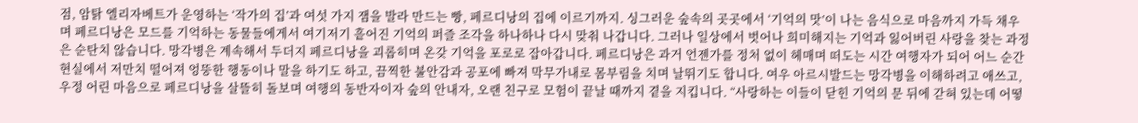점, 암탉 엘리자베트가 운영하는 ‘작가의 집’과 여섯 가지 잼을 발라 만드는 빵, 페르디낭의 집에 이르기까지. 싱그러운 숲속의 곳곳에서 ‘기억의 맛’이 나는 음식으로 마음까지 가득 채우며 페르디낭은 모드를 기억하는 동물들에게서 여기저기 흩어진 기억의 퍼즐 조각을 하나하나 다시 맞춰 나갑니다. 그러나 일상에서 벗어나 희미해지는 기억과 잃어버린 사랑을 찾는 과정은 순탄치 않습니다. 망각병은 계속해서 두더지 페르디낭을 괴롭히며 온갖 기억을 포로로 잡아갑니다. 페르디낭은 과거 언젠가를 정처 없이 헤매며 떠도는 시간 여행자가 되어 어느 순간 현실에서 저만치 떨어져 엉뚱한 행동이나 말을 하기도 하고, 끔찍한 불안감과 공포에 빠져 막무가내로 몸부림을 치며 날뛰기도 합니다. 여우 아르시발드는 망각병을 이해하려고 애쓰고, 우정 어린 마음으로 페르디낭을 살뜰히 돌보며 여행의 동반자이자 숲의 안내자, 오랜 친구로 모험이 끝날 때까지 곁을 지킵니다. “사랑하는 이들이 닫힌 기억의 문 뒤에 갇혀 있는데 어떻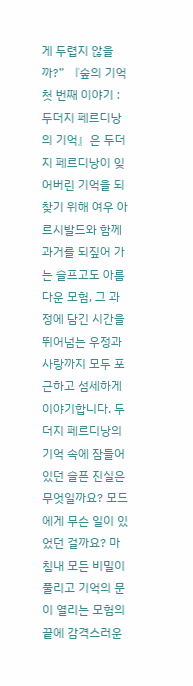게 두렵지 않을까?” 『숲의 기억 첫 번째 이야기 : 두더지 페르디낭의 기억』은 두더지 페르디낭이 잊어버린 기억을 되찾기 위해 여우 아르시발드와 함께 과거를 되짚어 가는 슬프고도 아름다운 모험, 그 과정에 담긴 시간을 뛰어넘는 우정과 사랑까지 모두 포근하고 섬세하게 이야기합니다. 두더지 페르디낭의 기억 속에 잠들어 있던 슬픈 진실은 무엇일까요? 모드에게 무슨 일이 있었던 걸까요? 마침내 모든 비밀이 풀리고 기억의 문이 열리는 모험의 끝에 감격스러운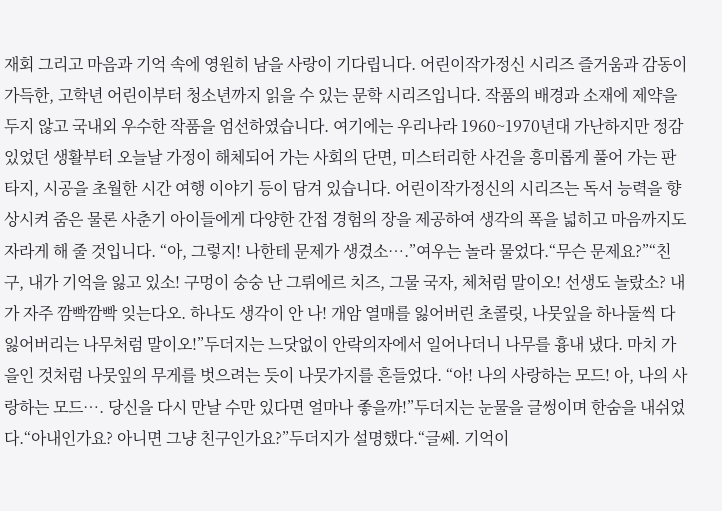재회 그리고 마음과 기억 속에 영원히 남을 사랑이 기다립니다. 어린이작가정신 시리즈 즐거움과 감동이 가득한, 고학년 어린이부터 청소년까지 읽을 수 있는 문학 시리즈입니다. 작품의 배경과 소재에 제약을 두지 않고 국내외 우수한 작품을 엄선하였습니다. 여기에는 우리나라 1960~1970년대 가난하지만 정감 있었던 생활부터 오늘날 가정이 해체되어 가는 사회의 단면, 미스터리한 사건을 흥미롭게 풀어 가는 판타지, 시공을 초월한 시간 여행 이야기 등이 담겨 있습니다. 어린이작가정신의 시리즈는 독서 능력을 향상시켜 줌은 물론 사춘기 아이들에게 다양한 간접 경험의 장을 제공하여 생각의 폭을 넓히고 마음까지도 자라게 해 줄 것입니다. “아, 그렇지! 나한테 문제가 생겼소….”여우는 놀라 물었다.“무슨 문제요?”“친구, 내가 기억을 잃고 있소! 구멍이 숭숭 난 그뤼에르 치즈, 그물 국자, 체처럼 말이오! 선생도 놀랐소? 내가 자주 깜빡깜빡 잊는다오. 하나도 생각이 안 나! 개암 열매를 잃어버린 초콜릿, 나뭇잎을 하나둘씩 다 잃어버리는 나무처럼 말이오!”두더지는 느닷없이 안락의자에서 일어나더니 나무를 흉내 냈다. 마치 가을인 것처럼 나뭇잎의 무게를 벗으려는 듯이 나뭇가지를 흔들었다. “아! 나의 사랑하는 모드! 아, 나의 사랑하는 모드…. 당신을 다시 만날 수만 있다면 얼마나 좋을까!”두더지는 눈물을 글썽이며 한숨을 내쉬었다.“아내인가요? 아니면 그냥 친구인가요?”두더지가 설명했다.“글쎄. 기억이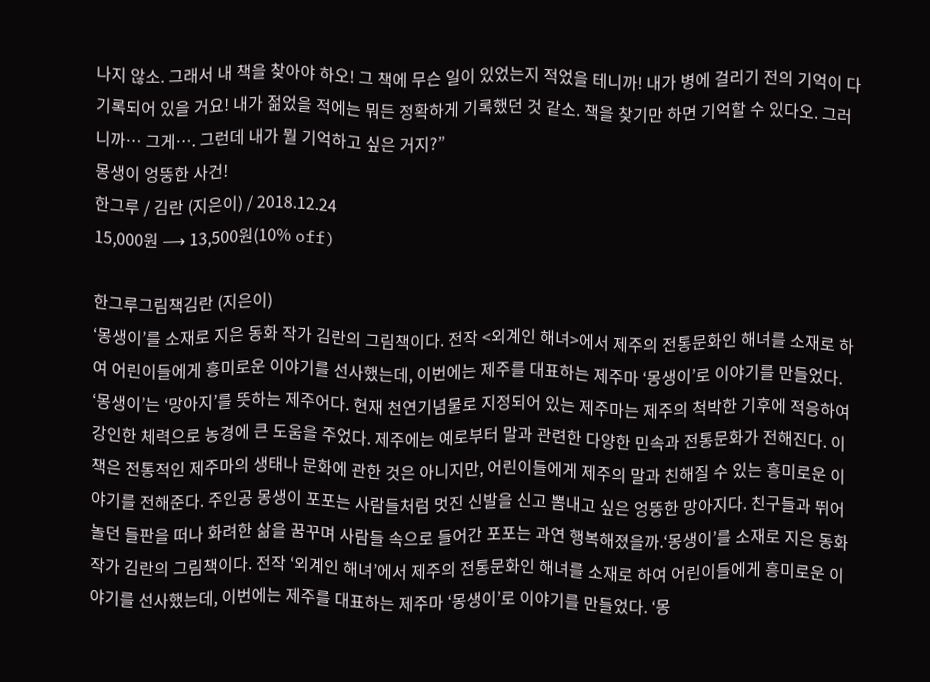나지 않소. 그래서 내 책을 찾아야 하오! 그 책에 무슨 일이 있었는지 적었을 테니까! 내가 병에 걸리기 전의 기억이 다 기록되어 있을 거요! 내가 젊었을 적에는 뭐든 정확하게 기록했던 것 같소. 책을 찾기만 하면 기억할 수 있다오. 그러니까… 그게…. 그런데 내가 뭘 기억하고 싶은 거지?”
몽생이 엉뚱한 사건!
한그루 / 김란 (지은이) / 2018.12.24
15,000원 ⟶ 13,500원(10% off)

한그루그림책김란 (지은이)
‘몽생이’를 소재로 지은 동화 작가 김란의 그림책이다. 전작 <외계인 해녀>에서 제주의 전통문화인 해녀를 소재로 하여 어린이들에게 흥미로운 이야기를 선사했는데, 이번에는 제주를 대표하는 제주마 ‘몽생이’로 이야기를 만들었다. ‘몽생이’는 ‘망아지’를 뜻하는 제주어다. 현재 천연기념물로 지정되어 있는 제주마는 제주의 척박한 기후에 적응하여 강인한 체력으로 농경에 큰 도움을 주었다. 제주에는 예로부터 말과 관련한 다양한 민속과 전통문화가 전해진다. 이 책은 전통적인 제주마의 생태나 문화에 관한 것은 아니지만, 어린이들에게 제주의 말과 친해질 수 있는 흥미로운 이야기를 전해준다. 주인공 몽생이 포포는 사람들처럼 멋진 신발을 신고 뽐내고 싶은 엉뚱한 망아지다. 친구들과 뛰어놀던 들판을 떠나 화려한 삶을 꿈꾸며 사람들 속으로 들어간 포포는 과연 행복해졌을까.‘몽생이’를 소재로 지은 동화 작가 김란의 그림책이다. 전작 ‘외계인 해녀’에서 제주의 전통문화인 해녀를 소재로 하여 어린이들에게 흥미로운 이야기를 선사했는데, 이번에는 제주를 대표하는 제주마 ‘몽생이’로 이야기를 만들었다. ‘몽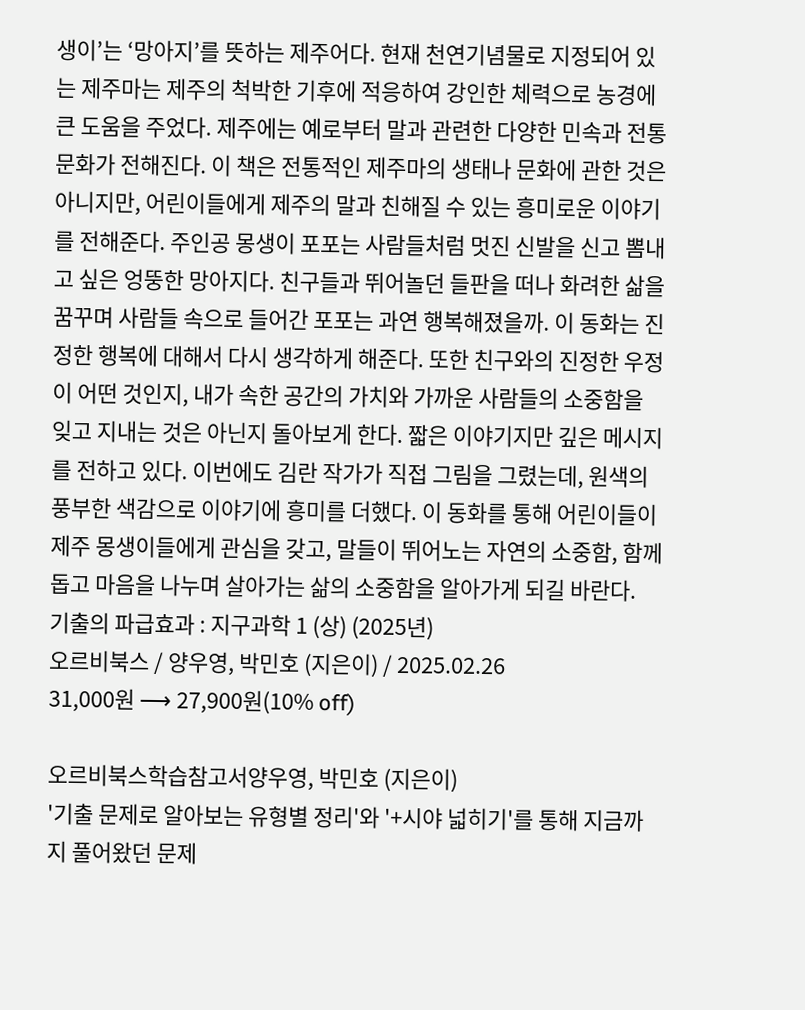생이’는 ‘망아지’를 뜻하는 제주어다. 현재 천연기념물로 지정되어 있는 제주마는 제주의 척박한 기후에 적응하여 강인한 체력으로 농경에 큰 도움을 주었다. 제주에는 예로부터 말과 관련한 다양한 민속과 전통문화가 전해진다. 이 책은 전통적인 제주마의 생태나 문화에 관한 것은 아니지만, 어린이들에게 제주의 말과 친해질 수 있는 흥미로운 이야기를 전해준다. 주인공 몽생이 포포는 사람들처럼 멋진 신발을 신고 뽐내고 싶은 엉뚱한 망아지다. 친구들과 뛰어놀던 들판을 떠나 화려한 삶을 꿈꾸며 사람들 속으로 들어간 포포는 과연 행복해졌을까. 이 동화는 진정한 행복에 대해서 다시 생각하게 해준다. 또한 친구와의 진정한 우정이 어떤 것인지, 내가 속한 공간의 가치와 가까운 사람들의 소중함을 잊고 지내는 것은 아닌지 돌아보게 한다. 짧은 이야기지만 깊은 메시지를 전하고 있다. 이번에도 김란 작가가 직접 그림을 그렸는데, 원색의 풍부한 색감으로 이야기에 흥미를 더했다. 이 동화를 통해 어린이들이 제주 몽생이들에게 관심을 갖고, 말들이 뛰어노는 자연의 소중함, 함께 돕고 마음을 나누며 살아가는 삶의 소중함을 알아가게 되길 바란다.
기출의 파급효과 : 지구과학 1 (상) (2025년)
오르비북스 / 양우영, 박민호 (지은이) / 2025.02.26
31,000원 ⟶ 27,900원(10% off)

오르비북스학습참고서양우영, 박민호 (지은이)
'기출 문제로 알아보는 유형별 정리'와 '+시야 넓히기'를 통해 지금까지 풀어왔던 문제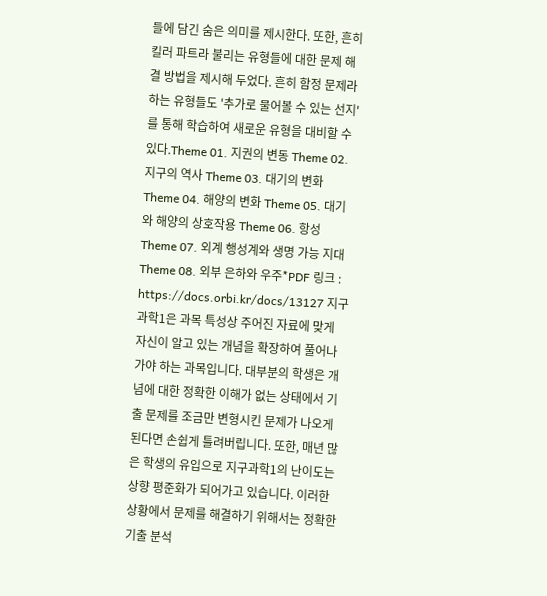들에 담긴 숨은 의미를 제시한다. 또한, 흔히 킬러 파트라 불리는 유형들에 대한 문제 해결 방법을 제시해 두었다. 흔히 함정 문제라 하는 유형들도 '추가로 물어볼 수 있는 선지'를 통해 학습하여 새로운 유형을 대비할 수 있다.Theme 01. 지권의 변동 Theme 02. 지구의 역사 Theme 03. 대기의 변화 Theme 04. 해양의 변화 Theme 05. 대기와 해양의 상호작용 Theme 06. 항성 Theme 07. 외계 행성계와 생명 가능 지대 Theme 08. 외부 은하와 우주*PDF 링크 : https://docs.orbi.kr/docs/13127 지구과학1은 과목 특성상 주어진 자료에 맞게 자신이 알고 있는 개념을 확장하여 풀어나가야 하는 과목입니다. 대부분의 학생은 개념에 대한 정확한 이해가 없는 상태에서 기출 문제를 조금만 변형시킨 문제가 나오게 된다면 손쉽게 틀려버립니다. 또한, 매년 많은 학생의 유입으로 지구과학1의 난이도는 상향 평준화가 되어가고 있습니다. 이러한 상황에서 문제를 해결하기 위해서는 정확한 기출 분석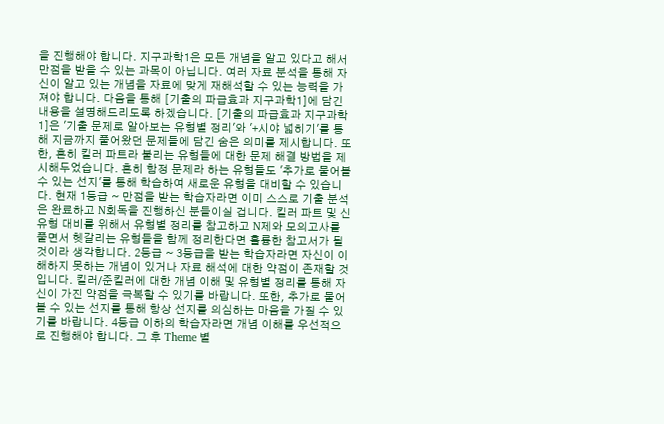을 진행해야 합니다. 지구과학1은 모든 개념을 알고 있다고 해서 만점을 받을 수 있는 과목이 아닙니다. 여러 자료 분석을 통해 자신이 알고 있는 개념을 자료에 맞게 재해석할 수 있는 능력을 가져야 합니다. 다음을 통해 [기출의 파급효과 지구과학1]에 담긴 내용을 설명해드리도록 하겠습니다. [기출의 파급효과 지구과학1]은 '기출 문제로 알아보는 유형별 정리'와 '+시야 넓히기'를 통해 지금까지 풀어왔던 문제들에 담긴 숨은 의미를 제시합니다. 또한, 흔히 킬러 파트라 불리는 유형들에 대한 문제 해결 방법을 제시해두었습니다. 흔히 함정 문제라 하는 유형들도 '추가로 물어볼 수 있는 선지'를 통해 학습하여 새로운 유형을 대비할 수 있습니다. 현재 1등급 ~ 만점을 받는 학습자라면 이미 스스로 기출 분석은 완료하고 N회독을 진행하신 분들이실 겁니다. 킬러 파트 및 신유형 대비를 위해서 유형별 정리를 참고하고 N제와 모의고사를 풀면서 헷갈리는 유형들을 함께 정리한다면 훌륭한 참고서가 될 것이라 생각합니다. 2등급 ~ 3등급을 받는 학습자라면 자신이 이해하지 못하는 개념이 있거나 자료 해석에 대한 약점이 존재할 것입니다. 킬러/준킬러에 대한 개념 이해 및 유형별 정리를 통해 자신이 가진 약점을 극복할 수 있기를 바랍니다. 또한, 추가로 물어볼 수 있는 선지를 통해 항상 선지를 의심하는 마음을 가질 수 있기를 바랍니다. 4등급 이하의 학습자라면 개념 이해를 우선적으로 진행해야 합니다. 그 후 Theme 별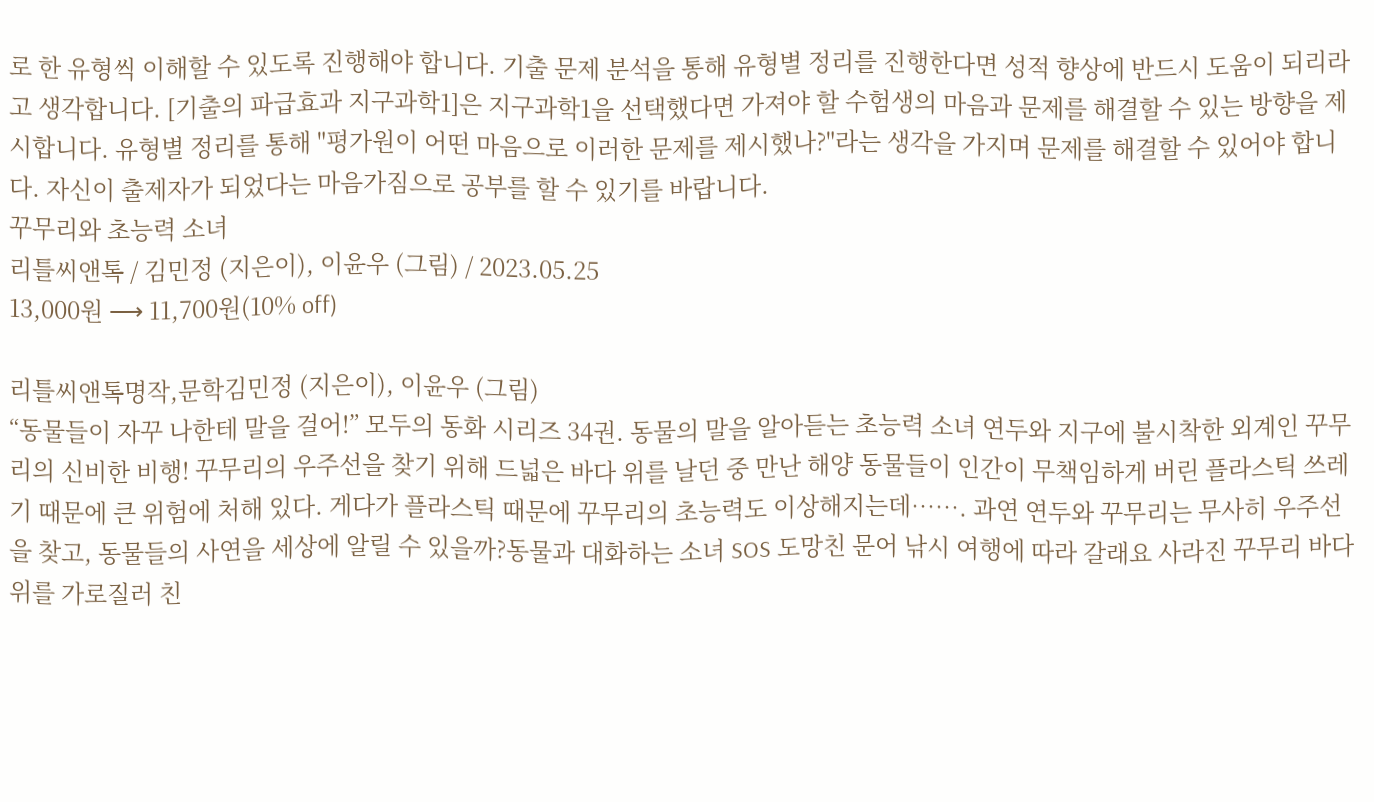로 한 유형씩 이해할 수 있도록 진행해야 합니다. 기출 문제 분석을 통해 유형별 정리를 진행한다면 성적 향상에 반드시 도움이 되리라고 생각합니다. [기출의 파급효과 지구과학1]은 지구과학1을 선택했다면 가져야 할 수험생의 마음과 문제를 해결할 수 있는 방향을 제시합니다. 유형별 정리를 통해 "평가원이 어떤 마음으로 이러한 문제를 제시했나?"라는 생각을 가지며 문제를 해결할 수 있어야 합니다. 자신이 출제자가 되었다는 마음가짐으로 공부를 할 수 있기를 바랍니다.
꾸무리와 초능력 소녀
리틀씨앤톡 / 김민정 (지은이), 이윤우 (그림) / 2023.05.25
13,000원 ⟶ 11,700원(10% off)

리틀씨앤톡명작,문학김민정 (지은이), 이윤우 (그림)
“동물들이 자꾸 나한테 말을 걸어!” 모두의 동화 시리즈 34권. 동물의 말을 알아듣는 초능력 소녀 연두와 지구에 불시착한 외계인 꾸무리의 신비한 비행! 꾸무리의 우주선을 찾기 위해 드넓은 바다 위를 날던 중 만난 해양 동물들이 인간이 무책임하게 버린 플라스틱 쓰레기 때문에 큰 위험에 처해 있다. 게다가 플라스틱 때문에 꾸무리의 초능력도 이상해지는데……. 과연 연두와 꾸무리는 무사히 우주선을 찾고, 동물들의 사연을 세상에 알릴 수 있을까?동물과 대화하는 소녀 SOS 도망친 문어 낚시 여행에 따라 갈래요 사라진 꾸무리 바다 위를 가로질러 친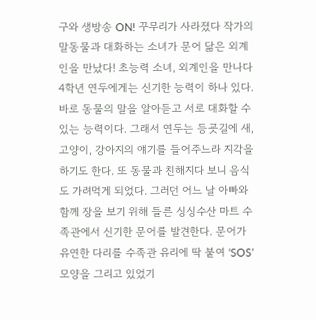구와 생방송 ON! 꾸무리가 사라졌다 작가의 말동물과 대화하는 소녀가 문어 닮은 외계인을 만났다! 초능력 소녀, 외계인을 만나다 4학년 연두에게는 신기한 능력이 하나 있다. 바로 동물의 말을 알아듣고 서로 대화할 수 있는 능력이다. 그래서 연두는 등굣길에 새, 고양이, 강아지의 얘기를 들어주느라 지각을 하기도 한다. 또 동물과 친해지다 보니 음식도 가려먹게 되었다. 그러던 어느 날 아빠와 함께 장을 보기 위해 들른 싱싱수산 마트 수족관에서 신기한 문어를 발견한다. 문어가 유연한 다리를 수족관 유리에 딱 붙여 ‘SOS’ 모양을 그리고 있었기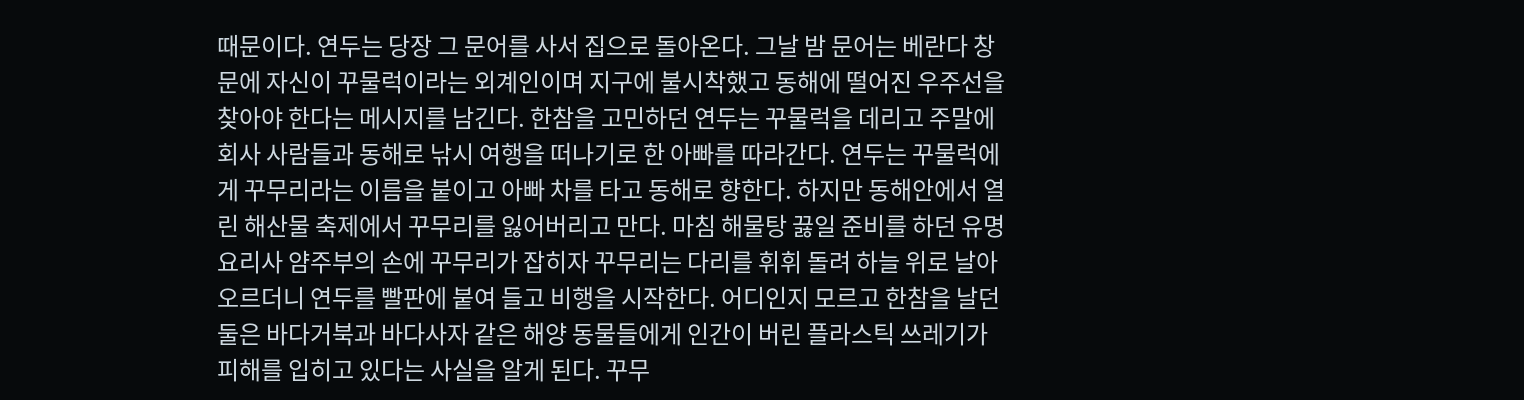때문이다. 연두는 당장 그 문어를 사서 집으로 돌아온다. 그날 밤 문어는 베란다 창문에 자신이 꾸물럭이라는 외계인이며 지구에 불시착했고 동해에 떨어진 우주선을 찾아야 한다는 메시지를 남긴다. 한참을 고민하던 연두는 꾸물럭을 데리고 주말에 회사 사람들과 동해로 낚시 여행을 떠나기로 한 아빠를 따라간다. 연두는 꾸물럭에게 꾸무리라는 이름을 붙이고 아빠 차를 타고 동해로 향한다. 하지만 동해안에서 열린 해산물 축제에서 꾸무리를 잃어버리고 만다. 마침 해물탕 끓일 준비를 하던 유명 요리사 얌주부의 손에 꾸무리가 잡히자 꾸무리는 다리를 휘휘 돌려 하늘 위로 날아오르더니 연두를 빨판에 붙여 들고 비행을 시작한다. 어디인지 모르고 한참을 날던 둘은 바다거북과 바다사자 같은 해양 동물들에게 인간이 버린 플라스틱 쓰레기가 피해를 입히고 있다는 사실을 알게 된다. 꾸무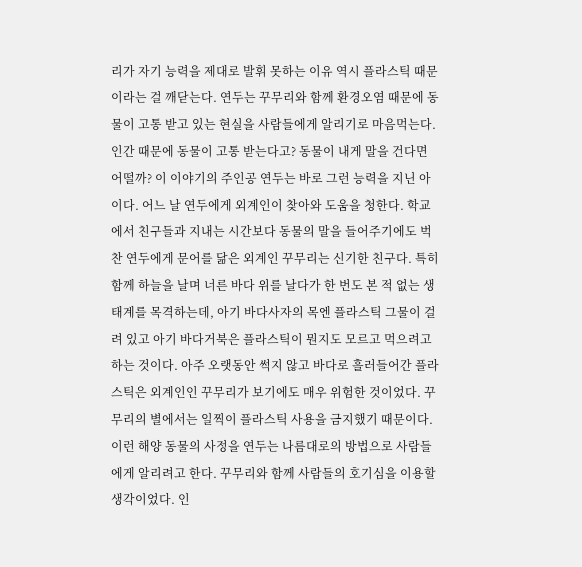리가 자기 능력을 제대로 발휘 못하는 이유 역시 플라스틱 때문이라는 걸 깨닫는다. 연두는 꾸무리와 함께 환경오염 때문에 동물이 고통 받고 있는 현실을 사람들에게 알리기로 마음먹는다. 인간 때문에 동물이 고통 받는다고? 동물이 내게 말을 건다면 어떨까? 이 이야기의 주인공 연두는 바로 그런 능력을 지닌 아이다. 어느 날 연두에게 외계인이 찾아와 도움을 청한다. 학교에서 친구들과 지내는 시간보다 동물의 말을 들어주기에도 벅찬 연두에게 문어를 닮은 외계인 꾸무리는 신기한 친구다. 특히 함께 하늘을 날며 너른 바다 위를 날다가 한 번도 본 적 없는 생태계를 목격하는데, 아기 바다사자의 목엔 플라스틱 그물이 걸려 있고 아기 바다거북은 플라스틱이 뭔지도 모르고 먹으려고 하는 것이다. 아주 오랫동안 썩지 않고 바다로 흘러들어간 플라스틱은 외계인인 꾸무리가 보기에도 매우 위험한 것이었다. 꾸무리의 별에서는 일찍이 플라스틱 사용을 금지했기 때문이다. 이런 해양 동물의 사정을 연두는 나름대로의 방법으로 사람들에게 알리려고 한다. 꾸무리와 함께 사람들의 호기심을 이용할 생각이었다. 인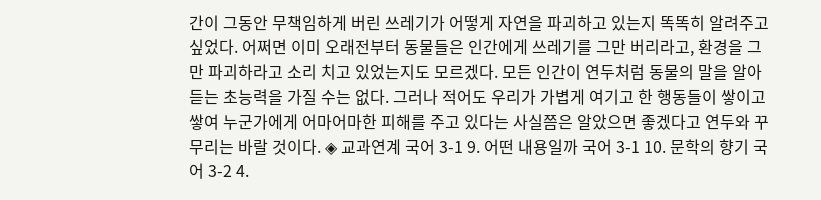간이 그동안 무책임하게 버린 쓰레기가 어떻게 자연을 파괴하고 있는지 똑똑히 알려주고 싶었다. 어쩌면 이미 오래전부터 동물들은 인간에게 쓰레기를 그만 버리라고, 환경을 그만 파괴하라고 소리 치고 있었는지도 모르겠다. 모든 인간이 연두처럼 동물의 말을 알아듣는 초능력을 가질 수는 없다. 그러나 적어도 우리가 가볍게 여기고 한 행동들이 쌓이고 쌓여 누군가에게 어마어마한 피해를 주고 있다는 사실쯤은 알았으면 좋겠다고 연두와 꾸무리는 바랄 것이다. ◈ 교과연계 국어 3-1 9. 어떤 내용일까 국어 3-1 10. 문학의 향기 국어 3-2 4.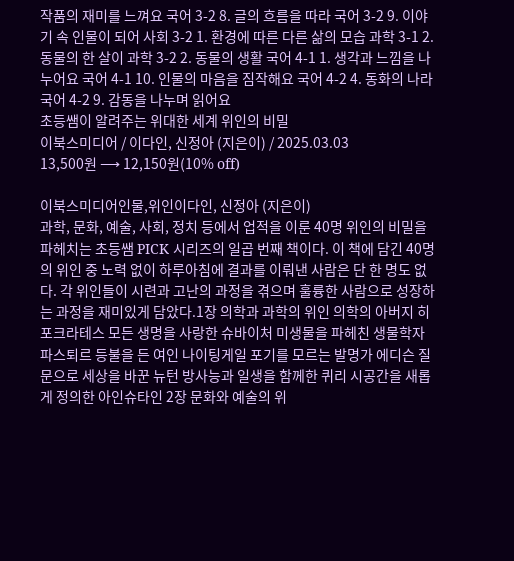작품의 재미를 느껴요 국어 3-2 8. 글의 흐름을 따라 국어 3-2 9. 이야기 속 인물이 되어 사회 3-2 1. 환경에 따른 다른 삶의 모습 과학 3-1 2. 동물의 한 살이 과학 3-2 2. 동물의 생활 국어 4-1 1. 생각과 느낌을 나누어요 국어 4-1 10. 인물의 마음을 짐작해요 국어 4-2 4. 동화의 나라 국어 4-2 9. 감동을 나누며 읽어요
초등쌤이 알려주는 위대한 세계 위인의 비밀
이북스미디어 / 이다인, 신정아 (지은이) / 2025.03.03
13,500원 ⟶ 12,150원(10% off)

이북스미디어인물,위인이다인, 신정아 (지은이)
과학, 문화, 예술, 사회, 정치 등에서 업적을 이룬 40명 위인의 비밀을 파헤치는 초등쌤 PICK 시리즈의 일곱 번째 책이다. 이 책에 담긴 40명의 위인 중 노력 없이 하루아침에 결과를 이뤄낸 사람은 단 한 명도 없다. 각 위인들이 시련과 고난의 과정을 겪으며 훌륭한 사람으로 성장하는 과정을 재미있게 담았다.1장 의학과 과학의 위인 의학의 아버지 히포크라테스 모든 생명을 사랑한 슈바이처 미생물을 파헤친 생물학자 파스퇴르 등불을 든 여인 나이팅게일 포기를 모르는 발명가 에디슨 질문으로 세상을 바꾼 뉴턴 방사능과 일생을 함께한 퀴리 시공간을 새롭게 정의한 아인슈타인 2장 문화와 예술의 위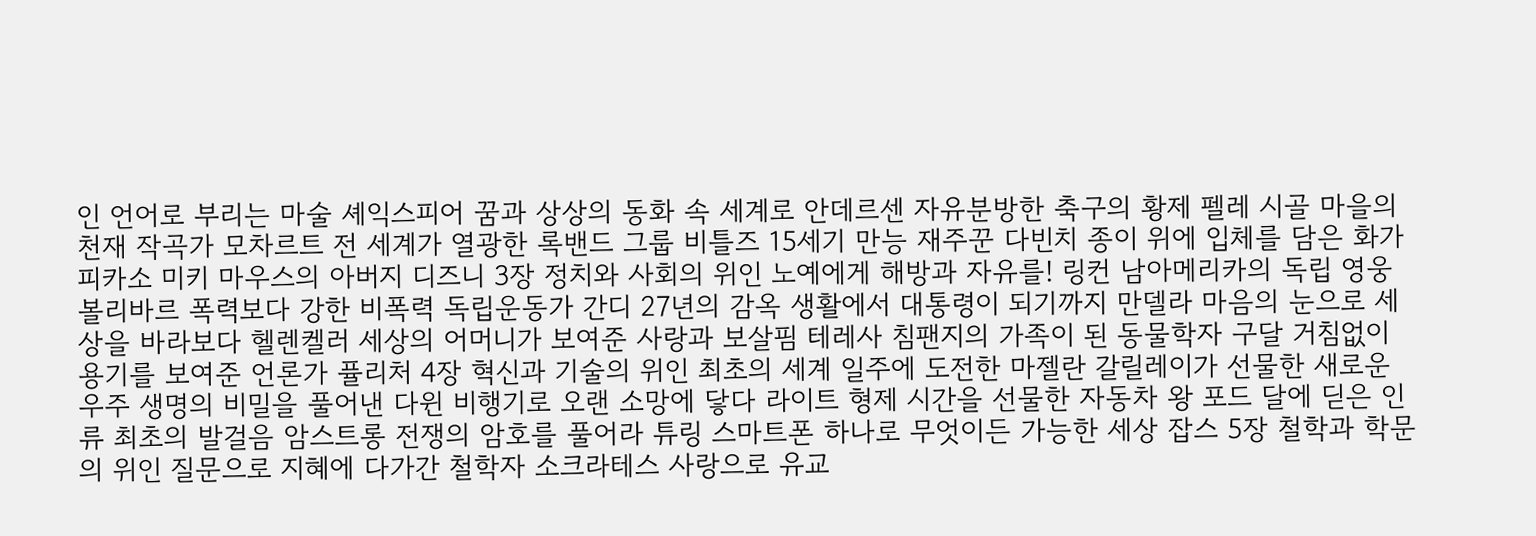인 언어로 부리는 마술 셰익스피어 꿈과 상상의 동화 속 세계로 안데르센 자유분방한 축구의 황제 펠레 시골 마을의 천재 작곡가 모차르트 전 세계가 열광한 록밴드 그룹 비틀즈 15세기 만능 재주꾼 다빈치 종이 위에 입체를 담은 화가 피카소 미키 마우스의 아버지 디즈니 3장 정치와 사회의 위인 노예에게 해방과 자유를! 링컨 남아메리카의 독립 영웅 볼리바르 폭력보다 강한 비폭력 독립운동가 간디 27년의 감옥 생활에서 대통령이 되기까지 만델라 마음의 눈으로 세상을 바라보다 헬렌켈러 세상의 어머니가 보여준 사랑과 보살핌 테레사 침팬지의 가족이 된 동물학자 구달 거침없이 용기를 보여준 언론가 퓰리처 4장 혁신과 기술의 위인 최초의 세계 일주에 도전한 마젤란 갈릴레이가 선물한 새로운 우주 생명의 비밀을 풀어낸 다윈 비행기로 오랜 소망에 닿다 라이트 형제 시간을 선물한 자동차 왕 포드 달에 딛은 인류 최초의 발걸음 암스트롱 전쟁의 암호를 풀어라 튜링 스마트폰 하나로 무엇이든 가능한 세상 잡스 5장 철학과 학문의 위인 질문으로 지혜에 다가간 철학자 소크라테스 사랑으로 유교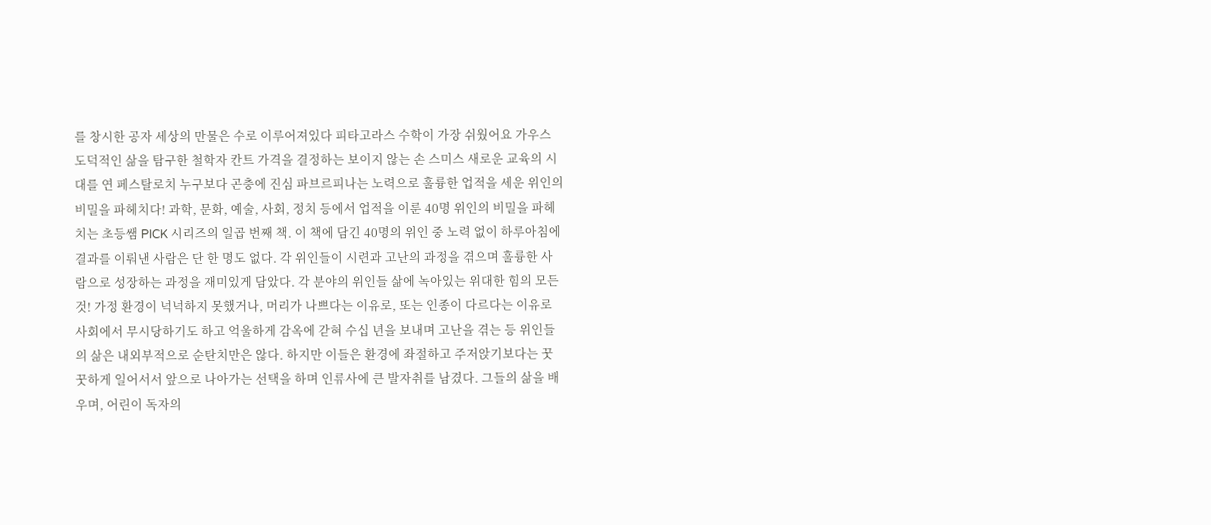를 창시한 공자 세상의 만물은 수로 이루어져있다 피타고라스 수학이 가장 쉬웠어요 가우스 도덕적인 삶을 탐구한 철학자 칸트 가격을 결정하는 보이지 않는 손 스미스 새로운 교육의 시대를 연 페스탈로치 누구보다 곤충에 진심 파브르피나는 노력으로 훌륭한 업적을 세운 위인의 비밀을 파헤치다! 과학, 문화, 예술, 사회, 정치 등에서 업적을 이룬 40명 위인의 비밀을 파헤치는 초등쌤 PICK 시리즈의 일곱 번째 책. 이 책에 담긴 40명의 위인 중 노력 없이 하루아침에 결과를 이뤄낸 사람은 단 한 명도 없다. 각 위인들이 시련과 고난의 과정을 겪으며 훌륭한 사람으로 성장하는 과정을 재미있게 담았다. 각 분야의 위인들 삶에 녹아있는 위대한 힘의 모든 것! 가정 환경이 넉넉하지 못했거나, 머리가 나쁘다는 이유로, 또는 인종이 다르다는 이유로 사회에서 무시당하기도 하고 억울하게 감옥에 갇혀 수십 년을 보내며 고난을 겪는 등 위인들의 삶은 내외부적으로 순탄치만은 않다. 하지만 이들은 환경에 좌절하고 주저앉기보다는 꿋꿋하게 일어서서 앞으로 나아가는 선택을 하며 인류사에 큰 발자취를 남겼다. 그들의 삶을 배우며, 어린이 독자의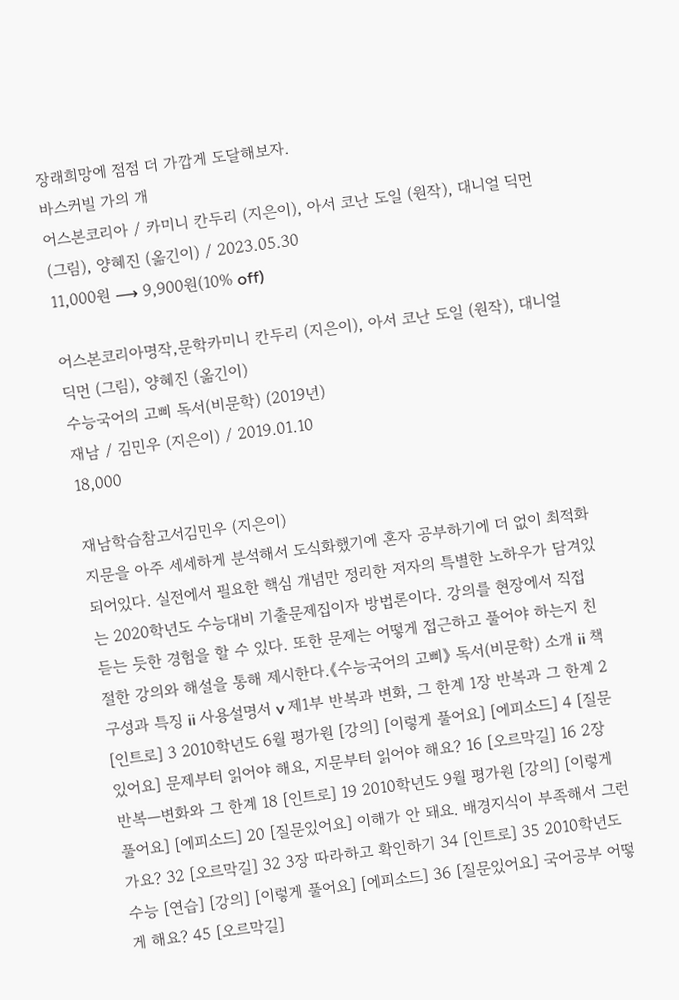장래희망에 점점 더 가깝게 도달해보자.
바스커빌 가의 개
어스본코리아 / 카미니 칸두리 (지은이), 아서 코난 도일 (원작), 대니얼 딕먼 (그림), 양혜진 (옮긴이) / 2023.05.30
11,000원 ⟶ 9,900원(10% off)

어스본코리아명작,문학카미니 칸두리 (지은이), 아서 코난 도일 (원작), 대니얼 딕먼 (그림), 양혜진 (옮긴이)
수능국어의 고삐 독서(비문학) (2019년)
재남 / 김민우 (지은이) / 2019.01.10
18,000

재남학습참고서김민우 (지은이)
지문을 아주 세세하게 분석해서 도식화했기에 혼자 공부하기에 더 없이 최적화되어있다. 실전에서 필요한 핵심 개념만 정리한 저자의 특별한 노하우가 담겨있는 2020학년도 수능대비 기출문제집이자 방법론이다. 강의를 현장에서 직접 듣는 듯한 경험을 할 수 있다. 또한 문제는 어떻게 접근하고 풀어야 하는지 친절한 강의와 해설을 통해 제시한다.《수능국어의 고삐》 독서(비문학) 소개 ii 책 구성과 특징 ii 사용설명서 v 제1부 반복과 변화, 그 한계 1장 반복과 그 한계 2 [인트로] 3 2010학년도 6월 평가원 [강의] [이렇게 풀어요] [에피소드] 4 [질문있어요] 문제부터 읽어야 해요, 지문부터 읽어야 해요? 16 [오르막길] 16 2장 반복―변화와 그 한계 18 [인트로] 19 2010학년도 9월 평가원 [강의] [이렇게 풀어요] [에피소드] 20 [질문있어요] 이해가 안 돼요. 배경지식이 부족해서 그런가요? 32 [오르막길] 32 3장 따라하고 확인하기 34 [인트로] 35 2010학년도 수능 [연습] [강의] [이렇게 풀어요] [에피소드] 36 [질문있어요] 국어공부 어떻게 해요? 45 [오르막길]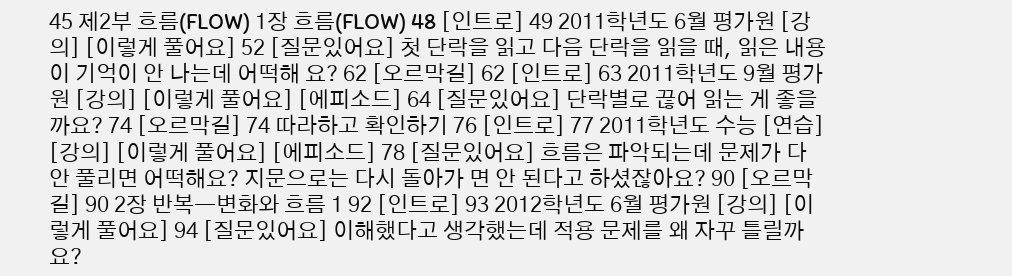45 제2부 흐름(FLOW) 1장 흐름(FLOW) 48 [인트로] 49 2011학년도 6월 평가원 [강의] [이렇게 풀어요] 52 [질문있어요] 첫 단락을 읽고 다음 단락을 읽을 때, 읽은 내용이 기억이 안 나는데 어떡해 요? 62 [오르막길] 62 [인트로] 63 2011학년도 9월 평가원 [강의] [이렇게 풀어요] [에피소드] 64 [질문있어요] 단락별로 끊어 읽는 게 좋을까요? 74 [오르막길] 74 따라하고 확인하기 76 [인트로] 77 2011학년도 수능 [연습] [강의] [이렇게 풀어요] [에피소드] 78 [질문있어요] 흐름은 파악되는데 문제가 다 안 풀리면 어떡해요? 지문으로는 다시 돌아가 면 안 된다고 하셨잖아요? 90 [오르막길] 90 2장 반복―변화와 흐름 1 92 [인트로] 93 2012학년도 6월 평가원 [강의] [이렇게 풀어요] 94 [질문있어요] 이해했다고 생각했는데 적용 문제를 왜 자꾸 틀릴까요?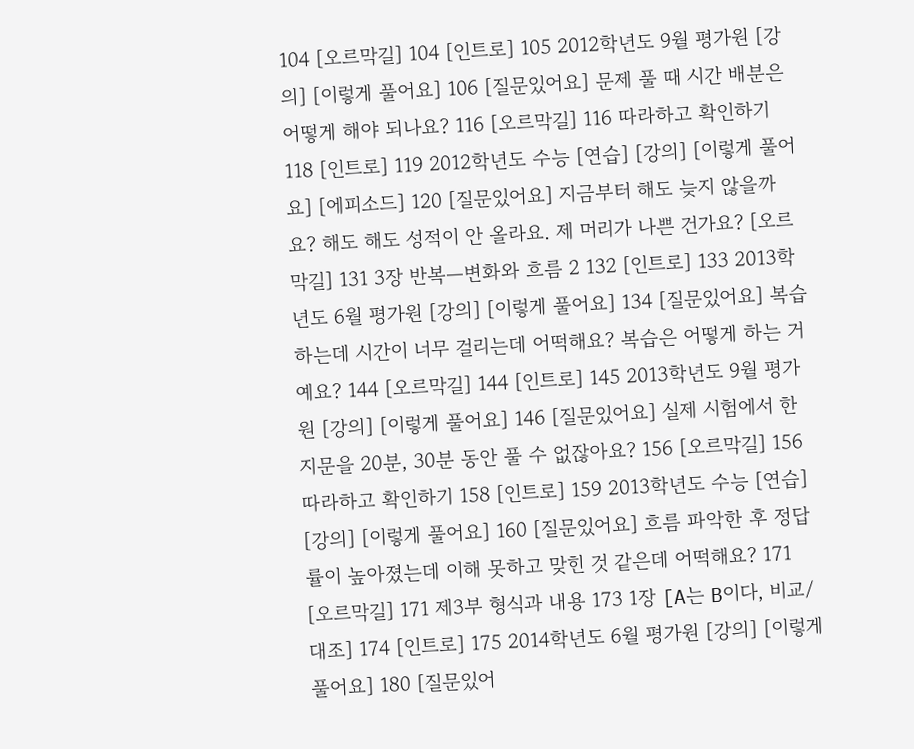104 [오르막길] 104 [인트로] 105 2012학년도 9월 평가원 [강의] [이렇게 풀어요] 106 [질문있어요] 문제 풀 때 시간 배분은 어떻게 해야 되나요? 116 [오르막길] 116 따라하고 확인하기 118 [인트로] 119 2012학년도 수능 [연습] [강의] [이렇게 풀어요] [에피소드] 120 [질문있어요] 지금부터 해도 늦지 않을까요? 해도 해도 성적이 안 올라요. 제 머리가 나쁜 건가요? [오르막길] 131 3장 반복―변화와 흐름 2 132 [인트로] 133 2013학년도 6월 평가원 [강의] [이렇게 풀어요] 134 [질문있어요] 복습하는데 시간이 너무 걸리는데 어떡해요? 복습은 어떻게 하는 거예요? 144 [오르막길] 144 [인트로] 145 2013학년도 9월 평가원 [강의] [이렇게 풀어요] 146 [질문있어요] 실제 시험에서 한 지문을 20분, 30분 동안 풀 수 없잖아요? 156 [오르막길] 156 따라하고 확인하기 158 [인트로] 159 2013학년도 수능 [연습] [강의] [이렇게 풀어요] 160 [질문있어요] 흐름 파악한 후 정답률이 높아졌는데 이해 못하고 맞힌 것 같은데 어떡해요? 171 [오르막길] 171 제3부 형식과 내용 173 1장 [A는 B이다, 비교/대조] 174 [인트로] 175 2014학년도 6월 평가원 [강의] [이렇게 풀어요] 180 [질문있어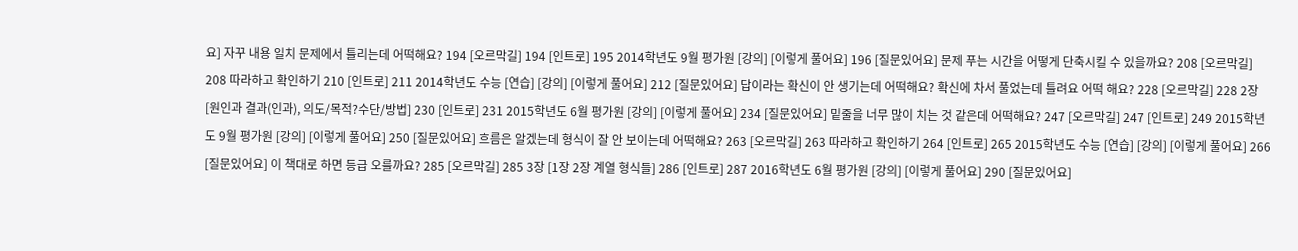요] 자꾸 내용 일치 문제에서 틀리는데 어떡해요? 194 [오르막길] 194 [인트로] 195 2014학년도 9월 평가원 [강의] [이렇게 풀어요] 196 [질문있어요] 문제 푸는 시간을 어떻게 단축시킬 수 있을까요? 208 [오르막길] 208 따라하고 확인하기 210 [인트로] 211 2014학년도 수능 [연습] [강의] [이렇게 풀어요] 212 [질문있어요] 답이라는 확신이 안 생기는데 어떡해요? 확신에 차서 풀었는데 틀려요 어떡 해요? 228 [오르막길] 228 2장 [원인과 결과(인과), 의도/목적?수단/방법] 230 [인트로] 231 2015학년도 6월 평가원 [강의] [이렇게 풀어요] 234 [질문있어요] 밑줄을 너무 많이 치는 것 같은데 어떡해요? 247 [오르막길] 247 [인트로] 249 2015학년도 9월 평가원 [강의] [이렇게 풀어요] 250 [질문있어요] 흐름은 알겠는데 형식이 잘 안 보이는데 어떡해요? 263 [오르막길] 263 따라하고 확인하기 264 [인트로] 265 2015학년도 수능 [연습] [강의] [이렇게 풀어요] 266 [질문있어요] 이 책대로 하면 등급 오를까요? 285 [오르막길] 285 3장 [1장 2장 계열 형식들] 286 [인트로] 287 2016학년도 6월 평가원 [강의] [이렇게 풀어요] 290 [질문있어요]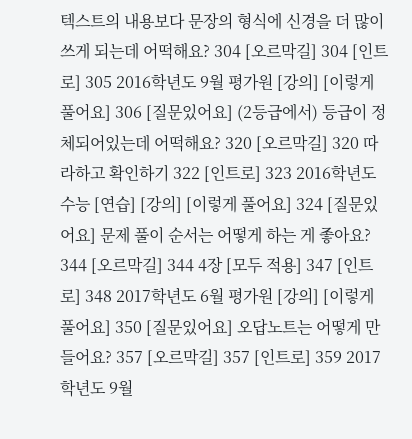텍스트의 내용보다 문장의 형식에 신경을 더 많이 쓰게 되는데 어떡해요? 304 [오르막길] 304 [인트로] 305 2016학년도 9월 평가원 [강의] [이렇게 풀어요] 306 [질문있어요] (2등급에서) 등급이 정체되어있는데 어떡해요? 320 [오르막길] 320 따라하고 확인하기 322 [인트로] 323 2016학년도 수능 [연습] [강의] [이렇게 풀어요] 324 [질문있어요] 문제 풀이 순서는 어떻게 하는 게 좋아요? 344 [오르막길] 344 4장 [모두 적용] 347 [인트로] 348 2017학년도 6월 평가원 [강의] [이렇게 풀어요] 350 [질문있어요] 오답노트는 어떻게 만들어요? 357 [오르막길] 357 [인트로] 359 2017학년도 9월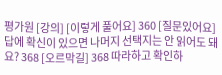평가원 [강의] [이렇게 풀어요] 360 [질문있어요] 답에 확신이 있으면 나머지 선택지는 안 읽어도 돼요? 368 [오르막길] 368 따라하고 확인하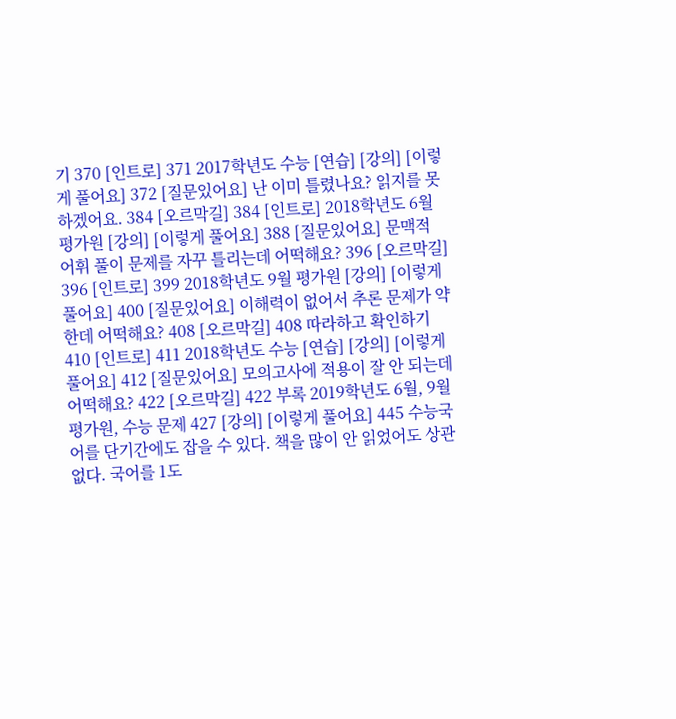기 370 [인트로] 371 2017학년도 수능 [연습] [강의] [이렇게 풀어요] 372 [질문있어요] 난 이미 틀렸나요? 읽지를 못하겠어요. 384 [오르막길] 384 [인트로] 2018학년도 6월 평가원 [강의] [이렇게 풀어요] 388 [질문있어요] 문맥적 어휘 풀이 문제를 자꾸 틀리는데 어떡해요? 396 [오르막길] 396 [인트로] 399 2018학년도 9월 평가원 [강의] [이렇게 풀어요] 400 [질문있어요] 이해력이 없어서 추론 문제가 약한데 어떡해요? 408 [오르막길] 408 따라하고 확인하기 410 [인트로] 411 2018학년도 수능 [연습] [강의] [이렇게 풀어요] 412 [질문있어요] 모의고사에 적용이 잘 안 되는데 어떡해요? 422 [오르막길] 422 부록 2019학년도 6월, 9월 평가원, 수능 문제 427 [강의] [이렇게 풀어요] 445 수능국어를 단기간에도 잡을 수 있다. 책을 많이 안 읽었어도 상관없다. 국어를 1도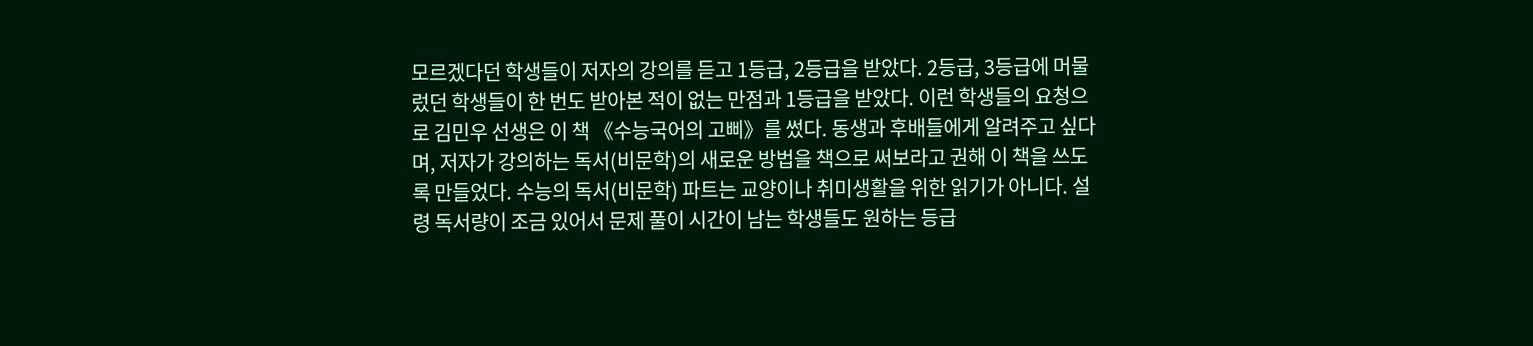모르겠다던 학생들이 저자의 강의를 듣고 1등급, 2등급을 받았다. 2등급, 3등급에 머물렀던 학생들이 한 번도 받아본 적이 없는 만점과 1등급을 받았다. 이런 학생들의 요청으로 김민우 선생은 이 책 《수능국어의 고삐》를 썼다. 동생과 후배들에게 알려주고 싶다며, 저자가 강의하는 독서(비문학)의 새로운 방법을 책으로 써보라고 권해 이 책을 쓰도록 만들었다. 수능의 독서(비문학) 파트는 교양이나 취미생활을 위한 읽기가 아니다. 설령 독서량이 조금 있어서 문제 풀이 시간이 남는 학생들도 원하는 등급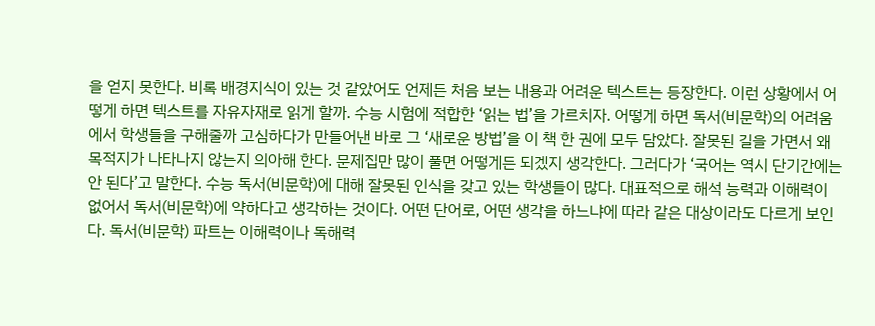을 얻지 못한다. 비록 배경지식이 있는 것 같았어도 언제든 처음 보는 내용과 어려운 텍스트는 등장한다. 이런 상황에서 어떻게 하면 텍스트를 자유자재로 읽게 할까. 수능 시험에 적합한 ‘읽는 법’을 가르치자. 어떻게 하면 독서(비문학)의 어려움에서 학생들을 구해줄까 고심하다가 만들어낸 바로 그 ‘새로운 방법’을 이 책 한 권에 모두 담았다. 잘못된 길을 가면서 왜 목적지가 나타나지 않는지 의아해 한다. 문제집만 많이 풀면 어떻게든 되겠지 생각한다. 그러다가 ‘국어는 역시 단기간에는 안 된다’고 말한다. 수능 독서(비문학)에 대해 잘못된 인식을 갖고 있는 학생들이 많다. 대표적으로 해석 능력과 이해력이 없어서 독서(비문학)에 약하다고 생각하는 것이다. 어떤 단어로, 어떤 생각을 하느냐에 따라 같은 대상이라도 다르게 보인다. 독서(비문학) 파트는 이해력이나 독해력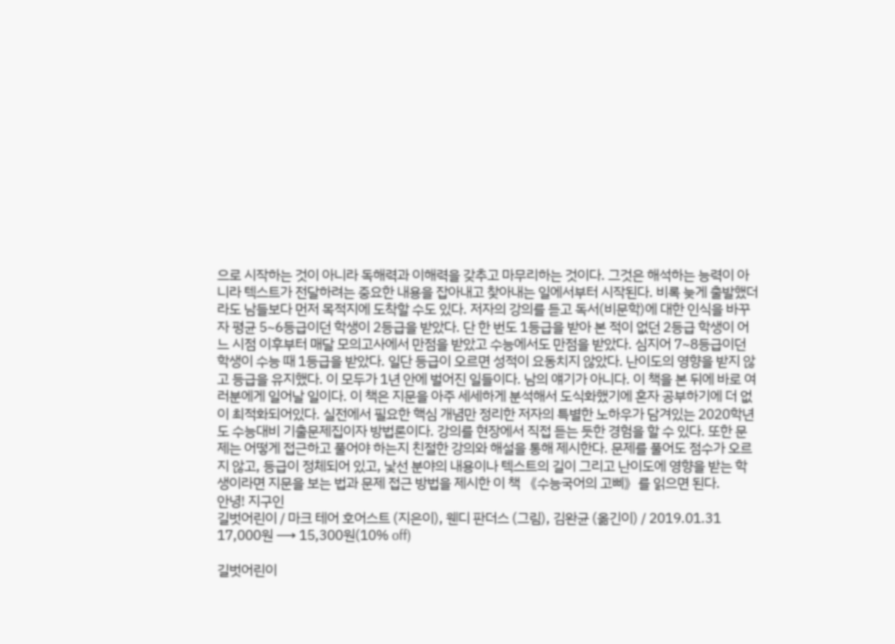으로 시작하는 것이 아니라 독해력과 이해력을 갖추고 마무리하는 것이다. 그것은 해석하는 능력이 아니라 텍스트가 전달하려는 중요한 내용을 잡아내고 찾아내는 일에서부터 시작된다. 비록 늦게 출발했더라도 남들보다 먼저 목적지에 도착할 수도 있다. 저자의 강의를 듣고 독서(비문학)에 대한 인식을 바꾸자 평균 5~6등급이던 학생이 2등급을 받았다. 단 한 번도 1등급을 받아 본 적이 없던 2등급 학생이 어느 시점 이후부터 매달 모의고사에서 만점을 받았고 수능에서도 만점을 받았다. 심지어 7~8등급이던 학생이 수능 때 1등급을 받았다. 일단 등급이 오르면 성적이 요동치지 않았다. 난이도의 영향을 받지 않고 등급을 유지했다. 이 모두가 1년 안에 벌어진 일들이다. 남의 얘기가 아니다. 이 책을 본 뒤에 바로 여러분에게 일어날 일이다. 이 책은 지문을 아주 세세하게 분석해서 도식화했기에 혼자 공부하기에 더 없이 최적화되어있다. 실전에서 필요한 핵심 개념만 정리한 저자의 특별한 노하우가 담겨있는 2020학년도 수능대비 기출문제집이자 방법론이다. 강의를 현장에서 직접 듣는 듯한 경험을 할 수 있다. 또한 문제는 어떻게 접근하고 풀어야 하는지 친절한 강의와 해설을 통해 제시한다. 문제를 풀어도 점수가 오르지 않고, 등급이 정체되어 있고, 낯선 분야의 내용이나 텍스트의 길이 그리고 난이도에 영향을 받는 학생이라면 지문을 보는 법과 문제 접근 방법을 제시한 이 책 《수능국어의 고삐》를 읽으면 된다.
안녕! 지구인
길벗어린이 / 마크 테어 호어스트 (지은이), 웬디 판더스 (그림), 김완균 (옮긴이) / 2019.01.31
17,000원 ⟶ 15,300원(10% off)

길벗어린이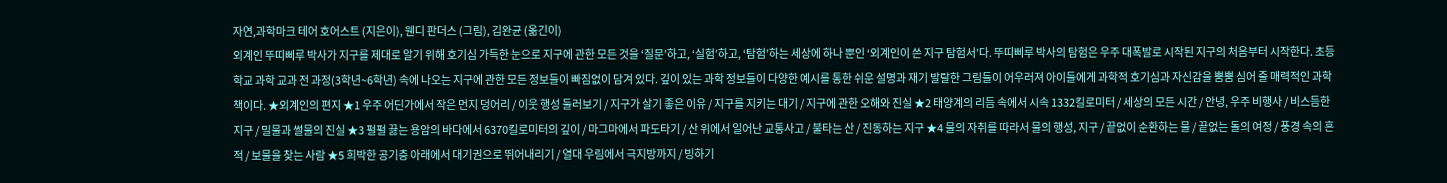자연,과학마크 테어 호어스트 (지은이), 웬디 판더스 (그림), 김완균 (옮긴이)
외계인 뚜띠삐루 박사가 지구를 제대로 알기 위해 호기심 가득한 눈으로 지구에 관한 모든 것을 ‘질문’하고, ‘실험’하고, ‘탐험’하는 세상에 하나 뿐인 ‘외계인이 쓴 지구 탐험서’다. 뚜띠삐루 박사의 탐험은 우주 대폭발로 시작된 지구의 처음부터 시작한다. 초등학교 과학 교과 전 과정(3학년~6학년) 속에 나오는 지구에 관한 모든 정보들이 빠짐없이 담겨 있다. 깊이 있는 과학 정보들이 다양한 예시를 통한 쉬운 설명과 재기 발랄한 그림들이 어우러져 아이들에게 과학적 호기심과 자신감을 뿜뿜 심어 줄 매력적인 과학책이다. ★외계인의 편지 ★1 우주 어딘가에서 작은 먼지 덩어리 / 이웃 행성 둘러보기 / 지구가 살기 좋은 이유 / 지구를 지키는 대기 / 지구에 관한 오해와 진실 ★2 태양계의 리듬 속에서 시속 1332킬로미터 / 세상의 모든 시간 / 안녕, 우주 비행사 / 비스듬한 지구 / 밀물과 썰물의 진실 ★3 펄펄 끓는 용암의 바다에서 6370킬로미터의 깊이 / 마그마에서 파도타기 / 산 위에서 일어난 교통사고 / 불타는 산 / 진동하는 지구 ★4 물의 자취를 따라서 물의 행성, 지구 / 끝없이 순환하는 물 / 끝없는 돌의 여정 / 풍경 속의 흔적 / 보물을 찾는 사람 ★5 희박한 공기층 아래에서 대기권으로 뛰어내리기 / 열대 우림에서 극지방까지 / 빙하기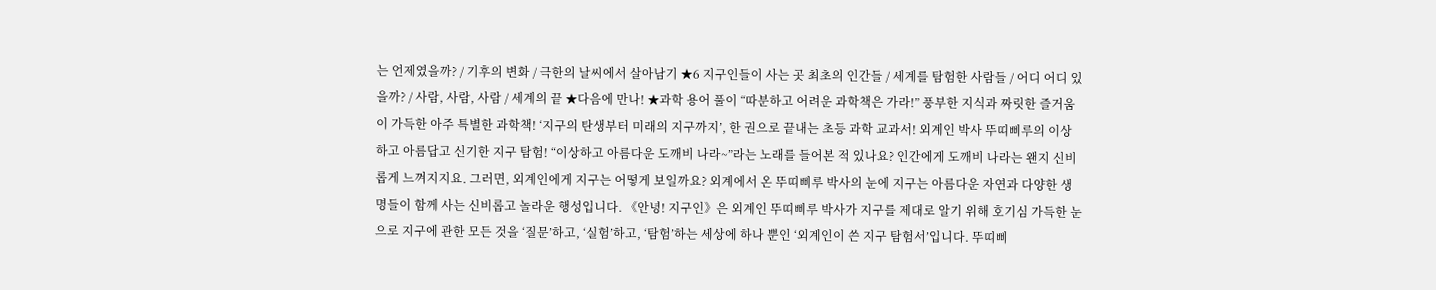는 언제였을까? / 기후의 변화 / 극한의 날씨에서 살아남기 ★6 지구인들이 사는 곳 최초의 인간들 / 세계를 탐험한 사람들 / 어디 어디 있을까? / 사람, 사람, 사람 / 세계의 끝 ★다음에 만나! ★과학 용어 풀이 “따분하고 어려운 과학책은 가라!” 풍부한 지식과 짜릿한 즐거움이 가득한 아주 특별한 과학책! ‘지구의 탄생부터 미래의 지구까지’, 한 권으로 끝내는 초등 과학 교과서! 외계인 박사 뚜띠삐루의 이상하고 아름답고 신기한 지구 탐험! “이상하고 아름다운 도깨비 나라~”라는 노래를 들어본 적 있나요? 인간에게 도깨비 나라는 왠지 신비롭게 느껴지지요. 그러면, 외계인에게 지구는 어떻게 보일까요? 외계에서 온 뚜띠삐루 박사의 눈에 지구는 아름다운 자연과 다양한 생명들이 함께 사는 신비롭고 놀라운 행성입니다. 《안녕! 지구인》은 외계인 뚜띠삐루 박사가 지구를 제대로 알기 위해 호기심 가득한 눈으로 지구에 관한 모든 것을 ‘질문’하고, ‘실험’하고, ‘탐험’하는 세상에 하나 뿐인 ‘외계인이 쓴 지구 탐험서’입니다. 뚜띠삐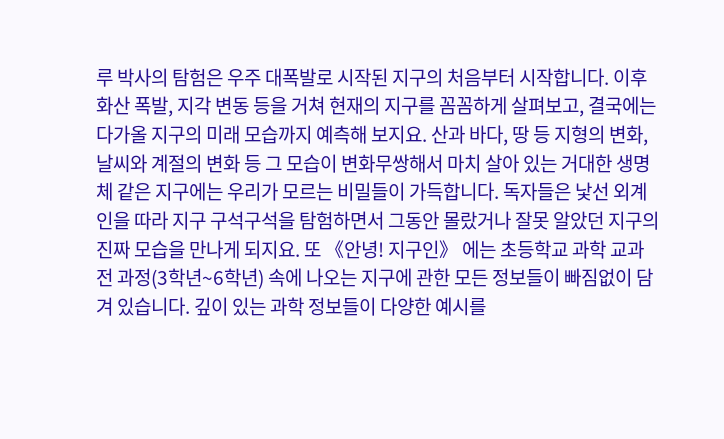루 박사의 탐험은 우주 대폭발로 시작된 지구의 처음부터 시작합니다. 이후 화산 폭발, 지각 변동 등을 거쳐 현재의 지구를 꼼꼼하게 살펴보고, 결국에는 다가올 지구의 미래 모습까지 예측해 보지요. 산과 바다, 땅 등 지형의 변화, 날씨와 계절의 변화 등 그 모습이 변화무쌍해서 마치 살아 있는 거대한 생명체 같은 지구에는 우리가 모르는 비밀들이 가득합니다. 독자들은 낯선 외계인을 따라 지구 구석구석을 탐험하면서 그동안 몰랐거나 잘못 알았던 지구의 진짜 모습을 만나게 되지요. 또 《안녕! 지구인》 에는 초등학교 과학 교과 전 과정(3학년~6학년) 속에 나오는 지구에 관한 모든 정보들이 빠짐없이 담겨 있습니다. 깊이 있는 과학 정보들이 다양한 예시를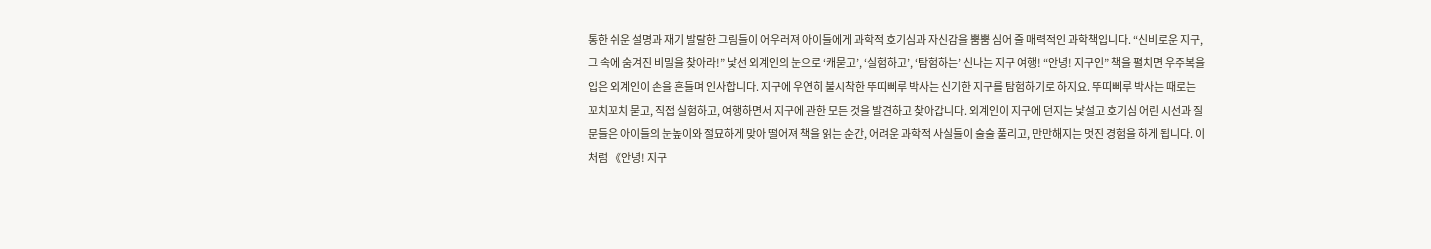통한 쉬운 설명과 재기 발랄한 그림들이 어우러져 아이들에게 과학적 호기심과 자신감을 뿜뿜 심어 줄 매력적인 과학책입니다. “신비로운 지구, 그 속에 숨겨진 비밀을 찾아라!” 낯선 외계인의 눈으로 ‘캐묻고’, ‘실험하고’, ‘탐험하는’ 신나는 지구 여행! “안녕! 지구인” 책을 펼치면 우주복을 입은 외계인이 손을 흔들며 인사합니다. 지구에 우연히 불시착한 뚜띠삐루 박사는 신기한 지구를 탐험하기로 하지요. 뚜띠삐루 박사는 때로는 꼬치꼬치 묻고, 직접 실험하고, 여행하면서 지구에 관한 모든 것을 발견하고 찾아갑니다. 외계인이 지구에 던지는 낯설고 호기심 어린 시선과 질문들은 아이들의 눈높이와 절묘하게 맞아 떨어져 책을 읽는 순간, 어려운 과학적 사실들이 술술 풀리고, 만만해지는 멋진 경험을 하게 됩니다. 이처럼 《안녕! 지구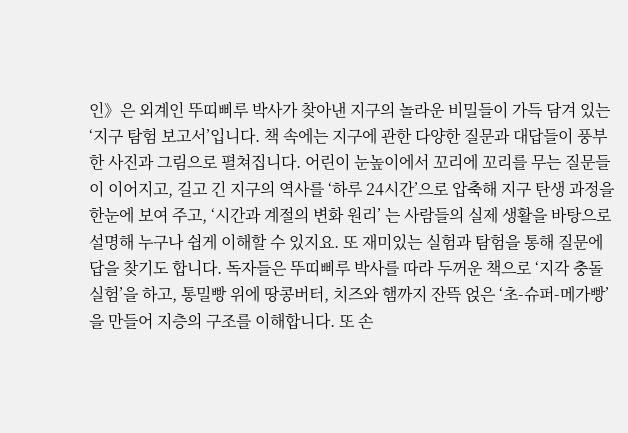인》은 외계인 뚜띠삐루 박사가 찾아낸 지구의 놀라운 비밀들이 가득 담겨 있는 ‘지구 탐험 보고서’입니다. 책 속에는 지구에 관한 다양한 질문과 대답들이 풍부한 사진과 그림으로 펼쳐집니다. 어린이 눈높이에서 꼬리에 꼬리를 무는 질문들이 이어지고, 길고 긴 지구의 역사를 ‘하루 24시간’으로 압축해 지구 탄생 과정을 한눈에 보여 주고, ‘시간과 계절의 변화 원리’ 는 사람들의 실제 생활을 바탕으로 설명해 누구나 쉽게 이해할 수 있지요. 또 재미있는 실험과 탐험을 통해 질문에 답을 찾기도 합니다. 독자들은 뚜띠삐루 박사를 따라 두꺼운 책으로 ‘지각 충돌 실험’을 하고, 통밀빵 위에 땅콩버터, 치즈와 햄까지 잔뜩 얹은 ‘초-슈퍼-메가빵’을 만들어 지층의 구조를 이해합니다. 또 손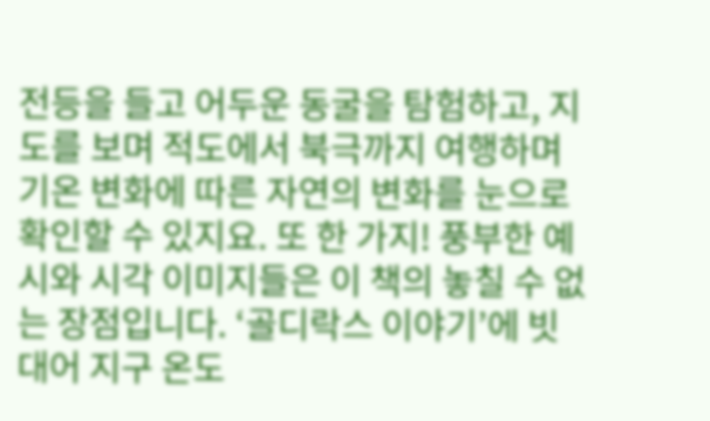전등을 들고 어두운 동굴을 탐험하고, 지도를 보며 적도에서 북극까지 여행하며 기온 변화에 따른 자연의 변화를 눈으로 확인할 수 있지요. 또 한 가지! 풍부한 예시와 시각 이미지들은 이 책의 놓칠 수 없는 장점입니다. ‘골디락스 이야기’에 빗대어 지구 온도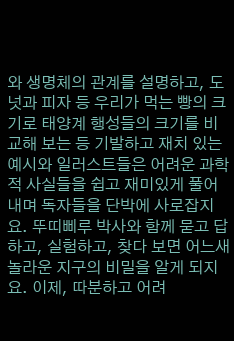와 생명체의 관계를 설명하고, 도넛과 피자 등 우리가 먹는 빵의 크기로 태양계 행성들의 크기를 비교해 보는 등 기발하고 재치 있는 예시와 일러스트들은 어려운 과학적 사실들을 쉽고 재미있게 풀어내며 독자들을 단박에 사로잡지요. 뚜띠삐루 박사와 함께 묻고 답하고, 실험하고, 찾다 보면 어느새 놀라운 지구의 비밀을 알게 되지요. 이제, 따분하고 어려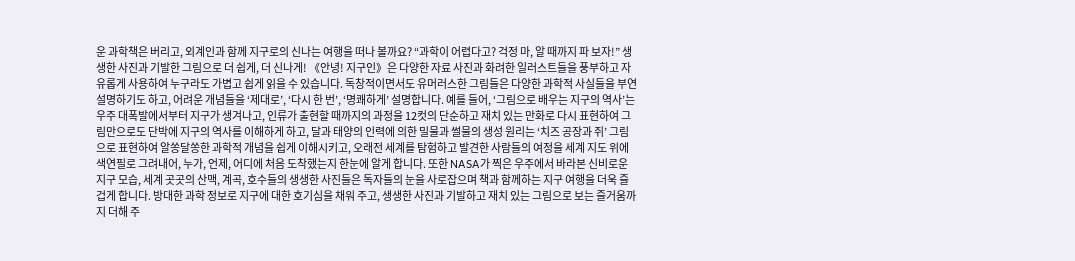운 과학책은 버리고, 외계인과 함께 지구로의 신나는 여행을 떠나 볼까요? “과학이 어렵다고? 걱정 마, 알 때까지 파 보자!” 생생한 사진과 기발한 그림으로 더 쉽게, 더 신나게! 《안녕! 지구인》은 다양한 자료 사진과 화려한 일러스트들을 풍부하고 자유롭게 사용하여 누구라도 가볍고 쉽게 읽을 수 있습니다. 독창적이면서도 유머러스한 그림들은 다양한 과학적 사실들을 부연 설명하기도 하고, 어려운 개념들을 ‘제대로’, ‘다시 한 번’, ‘명쾌하게’ 설명합니다. 예를 들어, ‘그림으로 배우는 지구의 역사’는 우주 대폭발에서부터 지구가 생겨나고, 인류가 출현할 때까지의 과정을 12컷의 단순하고 재치 있는 만화로 다시 표현하여 그림만으로도 단박에 지구의 역사를 이해하게 하고, 달과 태양의 인력에 의한 밀물과 썰물의 생성 원리는 ‘치즈 공장과 쥐’ 그림으로 표현하여 알쏭달쏭한 과학적 개념을 쉽게 이해시키고, 오래전 세계를 탐험하고 발견한 사람들의 여정을 세계 지도 위에 색연필로 그려내어, 누가, 언제, 어디에 처음 도착했는지 한눈에 알게 합니다. 또한 NASA가 찍은 우주에서 바라본 신비로운 지구 모습, 세계 곳곳의 산맥, 계곡, 호수들의 생생한 사진들은 독자들의 눈을 사로잡으며 책과 함께하는 지구 여행을 더욱 즐겁게 합니다. 방대한 과학 정보로 지구에 대한 호기심을 채워 주고, 생생한 사진과 기발하고 재치 있는 그림으로 보는 즐거움까지 더해 주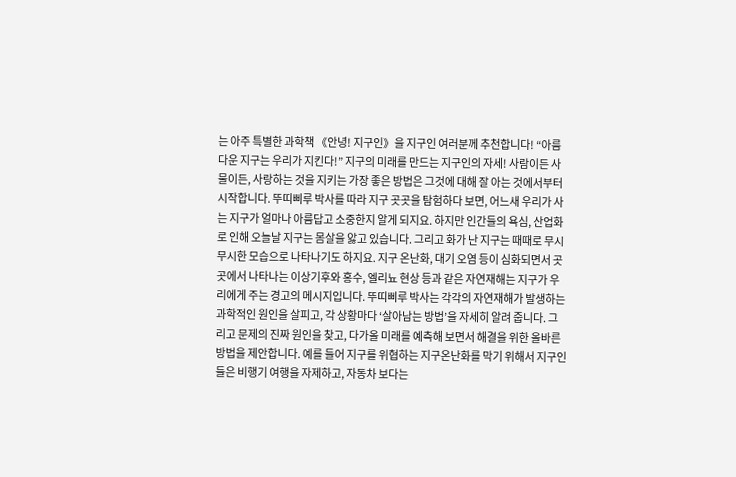는 아주 특별한 과학책 《안녕! 지구인》을 지구인 여러분께 추천합니다! “아름다운 지구는 우리가 지킨다!” 지구의 미래를 만드는 지구인의 자세! 사람이든 사물이든, 사랑하는 것을 지키는 가장 좋은 방법은 그것에 대해 잘 아는 것에서부터 시작합니다. 뚜띠삐루 박사를 따라 지구 곳곳을 탐험하다 보면, 어느새 우리가 사는 지구가 얼마나 아름답고 소중한지 알게 되지요. 하지만 인간들의 욕심, 산업화로 인해 오늘날 지구는 몸살을 앓고 있습니다. 그리고 화가 난 지구는 때때로 무시무시한 모습으로 나타나기도 하지요. 지구 온난화, 대기 오염 등이 심화되면서 곳곳에서 나타나는 이상기후와 홍수, 엘리뇨 현상 등과 같은 자연재해는 지구가 우리에게 주는 경고의 메시지입니다. 뚜띠삐루 박사는 각각의 자연재해가 발생하는 과학적인 원인을 살피고, 각 상황마다 ‘살아남는 방법’을 자세히 알려 줍니다. 그리고 문제의 진짜 원인을 찾고, 다가올 미래를 예측해 보면서 해결을 위한 올바른 방법을 제안합니다. 예를 들어 지구를 위협하는 지구온난화를 막기 위해서 지구인들은 비행기 여행을 자제하고, 자동차 보다는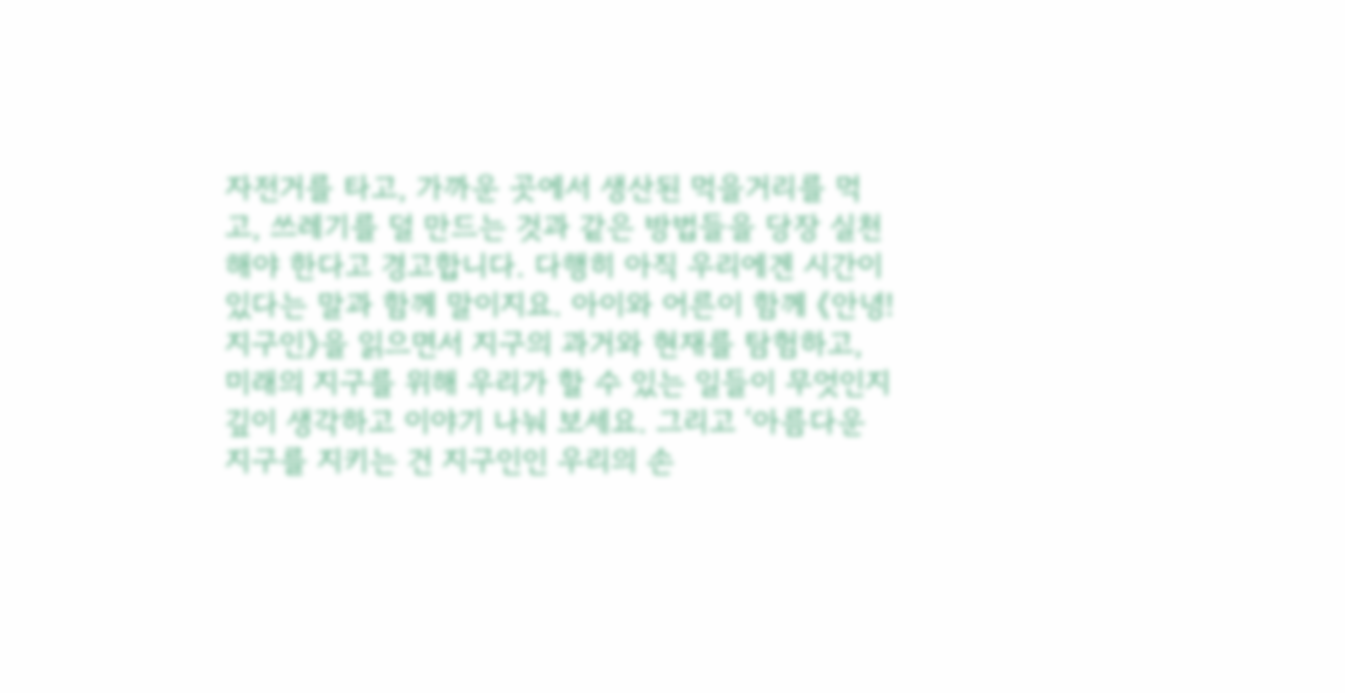자전거를 타고, 가까운 곳에서 생산된 먹을거리를 먹고, 쓰레기를 덜 만드는 것과 같은 방법들을 당장 실천해야 한다고 경고합니다. 다행히 아직 우리에겐 시간이 있다는 말과 함께 말이지요. 아이와 어른이 함께 《안녕! 지구인》을 읽으면서 지구의 과거와 현재를 탐험하고, 미래의 지구를 위해 우리가 할 수 있는 일들이 무엇인지 깊이 생각하고 이야기 나눠 보세요. 그리고 ‘아름다운 지구를 지키는 건 지구인인 우리의 손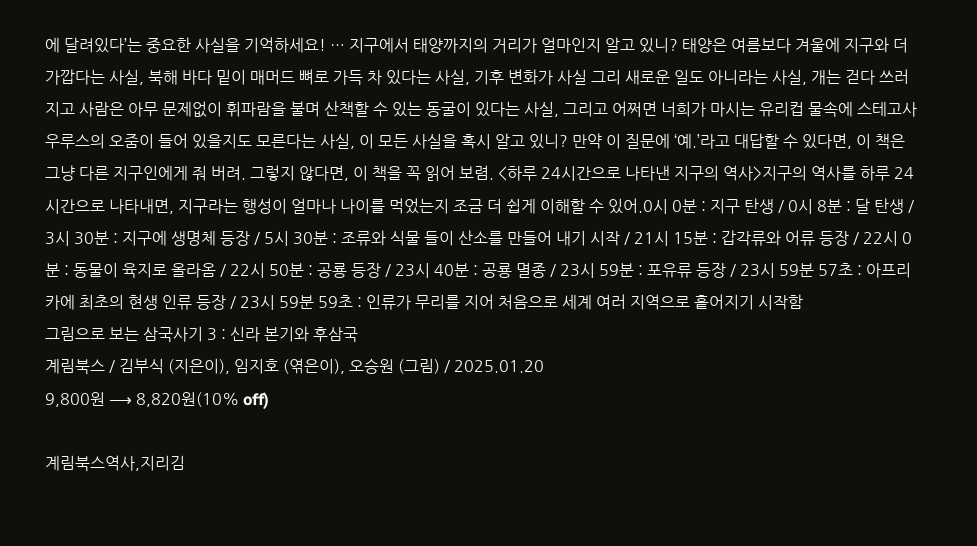에 달려있다’는 중요한 사실을 기억하세요! … 지구에서 태양까지의 거리가 얼마인지 알고 있니? 태양은 여름보다 겨울에 지구와 더 가깝다는 사실, 북해 바다 밑이 매머드 뼈로 가득 차 있다는 사실, 기후 변화가 사실 그리 새로운 일도 아니라는 사실, 개는 걷다 쓰러지고 사람은 아무 문제없이 휘파람을 불며 산책할 수 있는 동굴이 있다는 사실, 그리고 어쩌면 너희가 마시는 유리컵 물속에 스테고사우루스의 오줌이 들어 있을지도 모른다는 사실, 이 모든 사실을 혹시 알고 있니? 만약 이 질문에 ‘예.’라고 대답할 수 있다면, 이 책은 그냥 다른 지구인에게 줘 버려. 그렇지 않다면, 이 책을 꼭 읽어 보렴. <하루 24시간으로 나타낸 지구의 역사>지구의 역사를 하루 24시간으로 나타내면, 지구라는 행성이 얼마나 나이를 먹었는지 조금 더 쉽게 이해할 수 있어.0시 0분 : 지구 탄생 / 0시 8분 : 달 탄생 / 3시 30분 : 지구에 생명체 등장 / 5시 30분 : 조류와 식물 들이 산소를 만들어 내기 시작 / 21시 15분 : 갑각류와 어류 등장 / 22시 0분 : 동물이 육지로 올라옴 / 22시 50분 : 공룡 등장 / 23시 40분 : 공룡 멸종 / 23시 59분 : 포유류 등장 / 23시 59분 57초 : 아프리카에 최초의 현생 인류 등장 / 23시 59분 59초 : 인류가 무리를 지어 처음으로 세계 여러 지역으로 흩어지기 시작함
그림으로 보는 삼국사기 3 : 신라 본기와 후삼국
계림북스 / 김부식 (지은이), 임지호 (엮은이), 오승원 (그림) / 2025.01.20
9,800원 ⟶ 8,820원(10% off)

계림북스역사,지리김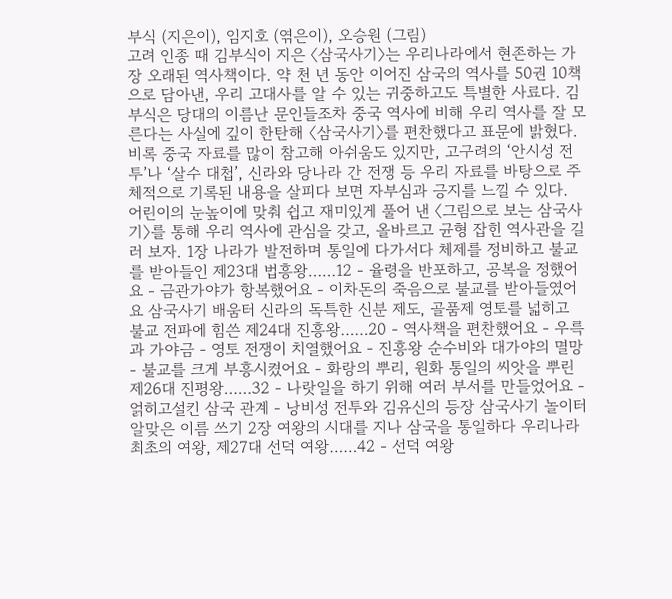부식 (지은이), 임지호 (엮은이), 오승원 (그림)
고려 인종 때 김부식이 지은 〈삼국사기〉는 우리나라에서 현존하는 가장 오래된 역사책이다. 약 천 년 동안 이어진 삼국의 역사를 50권 10책으로 담아낸, 우리 고대사를 알 수 있는 귀중하고도 특별한 사료다. 김부식은 당대의 이름난 문인들조차 중국 역사에 비해 우리 역사를 잘 모른다는 사실에 깊이 한탄해 〈삼국사기〉를 편찬했다고 표문에 밝혔다. 비록 중국 자료를 많이 참고해 아쉬움도 있지만, 고구려의 ‘안시성 전투’나 ‘살수 대첩’, 신라와 당나라 간 전쟁 등 우리 자료를 바탕으로 주체적으로 기록된 내용을 살피다 보면 자부심과 긍지를 느낄 수 있다. 어린이의 눈높이에 맞춰 쉽고 재미있게 풀어 낸 〈그림으로 보는 삼국사기〉를 통해 우리 역사에 관심을 갖고, 올바르고 균형 잡힌 역사관을 길러 보자. 1장 나라가 발전하며 통일에 다가서다 체제를 정비하고 불교를 받아들인 제23대 법흥왕……12 - 율령을 반포하고, 공복을 정했어요 - 금관가야가 항복했어요 - 이차돈의 죽음으로 불교를 받아들였어요 삼국사기 배움터 신라의 독특한 신분 제도, 골품제 영토를 넓히고 불교 전파에 힘쓴 제24대 진흥왕……20 - 역사책을 편찬했어요 - 우륵과 가야금 - 영토 전쟁이 치열했어요 - 진흥왕 순수비와 대가야의 멸망 - 불교를 크게 부흥시켰어요 - 화랑의 뿌리, 원화 통일의 씨앗을 뿌린 제26대 진평왕……32 - 나랏일을 하기 위해 여러 부서를 만들었어요 - 얽히고설킨 삼국 관계 - 낭비성 전투와 김유신의 등장 삼국사기 놀이터 알맞은 이름 쓰기 2장 여왕의 시대를 지나 삼국을 통일하다 우리나라 최초의 여왕, 제27대 선덕 여왕……42 - 선덕 여왕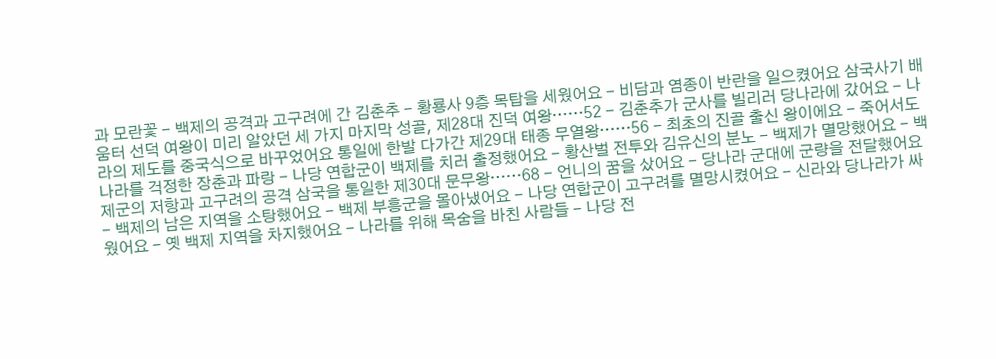과 모란꽃 - 백제의 공격과 고구려에 간 김춘추 - 황룡사 9층 목탑을 세웠어요 - 비담과 염종이 반란을 일으켰어요 삼국사기 배움터 선덕 여왕이 미리 알았던 세 가지 마지막 성골, 제28대 진덕 여왕……52 - 김춘추가 군사를 빌리러 당나라에 갔어요 - 나라의 제도를 중국식으로 바꾸었어요 통일에 한발 다가간 제29대 태종 무열왕……56 - 최초의 진골 출신 왕이에요 - 죽어서도 나라를 걱정한 장춘과 파랑 - 나당 연합군이 백제를 치러 출정했어요 - 황산벌 전투와 김유신의 분노 - 백제가 멸망했어요 - 백제군의 저항과 고구려의 공격 삼국을 통일한 제30대 문무왕……68 - 언니의 꿈을 샀어요 - 당나라 군대에 군량을 전달했어요 - 백제의 남은 지역을 소탕했어요 - 백제 부흥군을 몰아냈어요 - 나당 연합군이 고구려를 멸망시켰어요 - 신라와 당나라가 싸웠어요 - 옛 백제 지역을 차지했어요 - 나라를 위해 목숨을 바친 사람들 - 나당 전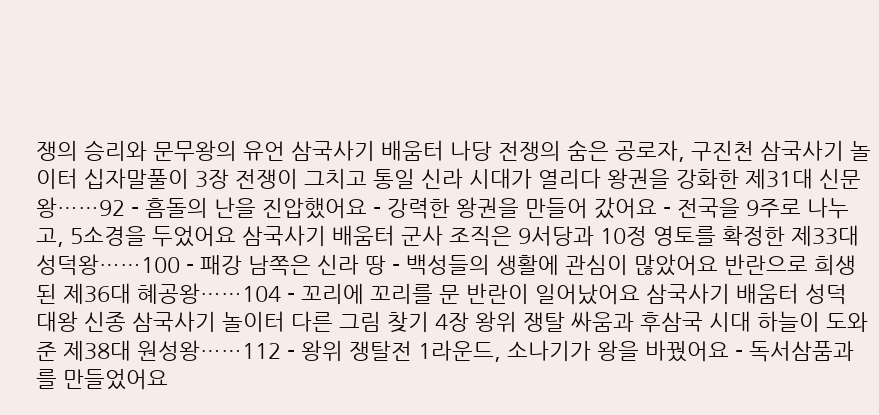쟁의 승리와 문무왕의 유언 삼국사기 배움터 나당 전쟁의 숨은 공로자, 구진천 삼국사기 놀이터 십자말풀이 3장 전쟁이 그치고 통일 신라 시대가 열리다 왕권을 강화한 제31대 신문왕……92 - 흠돌의 난을 진압했어요 - 강력한 왕권을 만들어 갔어요 - 전국을 9주로 나누고, 5소경을 두었어요 삼국사기 배움터 군사 조직은 9서당과 10정 영토를 확정한 제33대 성덕왕……100 - 패강 남쪽은 신라 땅 - 백성들의 생활에 관심이 많았어요 반란으로 희생된 제36대 혜공왕……104 - 꼬리에 꼬리를 문 반란이 일어났어요 삼국사기 배움터 성덕 대왕 신종 삼국사기 놀이터 다른 그림 찾기 4장 왕위 쟁탈 싸움과 후삼국 시대 하늘이 도와준 제38대 원성왕……112 - 왕위 쟁탈전 1라운드, 소나기가 왕을 바꿨어요 - 독서삼품과를 만들었어요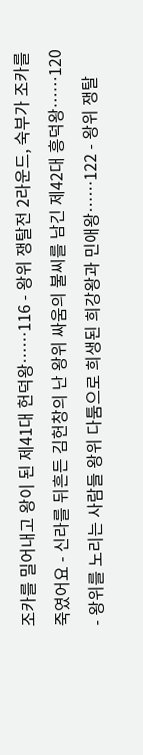조카를 밀어내고 왕이 된 제41대 헌덕왕……116 - 왕위 쟁탈전 2라운드, 숙부가 조카를 죽였어요 - 신라를 뒤흔든 김헌창의 난 왕위 싸움의 불씨를 남긴 제42대 흥덕왕……120 - 왕위를 노리는 사람들 왕위 다툼으로 희생된 희강왕과 민애왕……122 - 왕위 쟁탈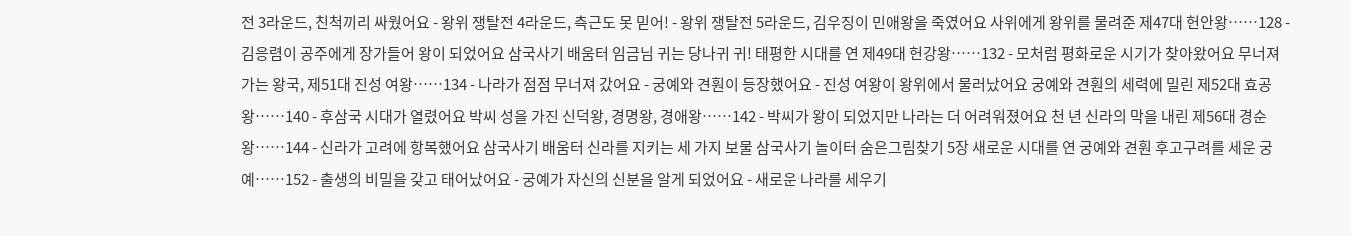전 3라운드, 친척끼리 싸웠어요 - 왕위 쟁탈전 4라운드, 측근도 못 믿어! - 왕위 쟁탈전 5라운드, 김우징이 민애왕을 죽였어요 사위에게 왕위를 물려준 제47대 헌안왕……128 - 김응렴이 공주에게 장가들어 왕이 되었어요 삼국사기 배움터 임금님 귀는 당나귀 귀! 태평한 시대를 연 제49대 헌강왕……132 - 모처럼 평화로운 시기가 찾아왔어요 무너져 가는 왕국, 제51대 진성 여왕……134 - 나라가 점점 무너져 갔어요 - 궁예와 견훤이 등장했어요 - 진성 여왕이 왕위에서 물러났어요 궁예와 견훤의 세력에 밀린 제52대 효공왕……140 - 후삼국 시대가 열렸어요 박씨 성을 가진 신덕왕, 경명왕, 경애왕……142 - 박씨가 왕이 되었지만 나라는 더 어려워졌어요 천 년 신라의 막을 내린 제56대 경순왕……144 - 신라가 고려에 항복했어요 삼국사기 배움터 신라를 지키는 세 가지 보물 삼국사기 놀이터 숨은그림찾기 5장 새로운 시대를 연 궁예와 견훤 후고구려를 세운 궁예……152 - 출생의 비밀을 갖고 태어났어요 - 궁예가 자신의 신분을 알게 되었어요 - 새로운 나라를 세우기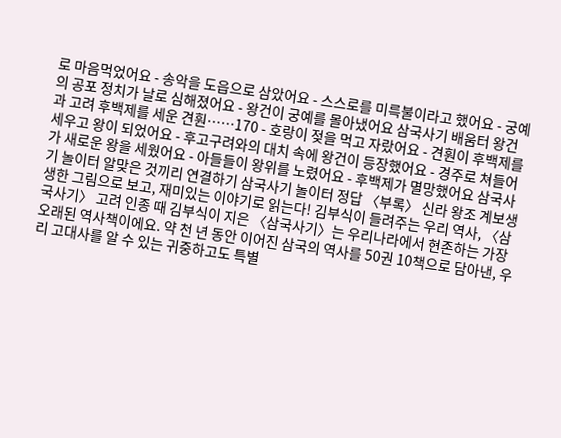로 마음먹었어요 - 송악을 도읍으로 삼았어요 - 스스로를 미륵불이라고 했어요 - 궁예의 공포 정치가 날로 심해졌어요 - 왕건이 궁예를 몰아냈어요 삼국사기 배움터 왕건과 고려 후백제를 세운 견훤……170 - 호랑이 젖을 먹고 자랐어요 - 견훤이 후백제를 세우고 왕이 되었어요 - 후고구려와의 대치 속에 왕건이 등장했어요 - 경주로 쳐들어가 새로운 왕을 세웠어요 - 아들들이 왕위를 노렸어요 - 후백제가 멸망했어요 삼국사기 놀이터 알맞은 것끼리 연결하기 삼국사기 놀이터 정답 〈부록〉 신라 왕조 계보생생한 그림으로 보고, 재미있는 이야기로 읽는다! 김부식이 들려주는 우리 역사, 〈삼국사기〉 고려 인종 때 김부식이 지은 〈삼국사기〉는 우리나라에서 현존하는 가장 오래된 역사책이에요. 약 천 년 동안 이어진 삼국의 역사를 50권 10책으로 담아낸, 우리 고대사를 알 수 있는 귀중하고도 특별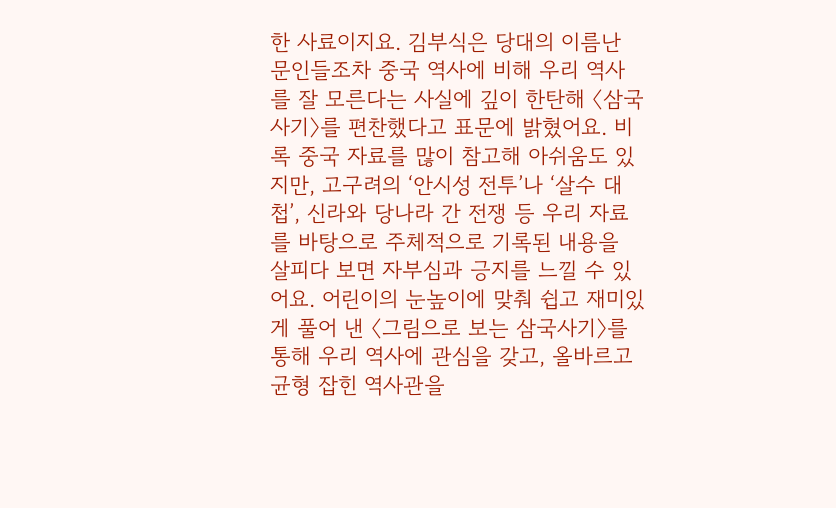한 사료이지요. 김부식은 당대의 이름난 문인들조차 중국 역사에 비해 우리 역사를 잘 모른다는 사실에 깊이 한탄해 〈삼국사기〉를 편찬했다고 표문에 밝혔어요. 비록 중국 자료를 많이 참고해 아쉬움도 있지만, 고구려의 ‘안시성 전투’나 ‘살수 대첩’, 신라와 당나라 간 전쟁 등 우리 자료를 바탕으로 주체적으로 기록된 내용을 살피다 보면 자부심과 긍지를 느낄 수 있어요. 어린이의 눈높이에 맞춰 쉽고 재미있게 풀어 낸 〈그림으로 보는 삼국사기〉를 통해 우리 역사에 관심을 갖고, 올바르고 균형 잡힌 역사관을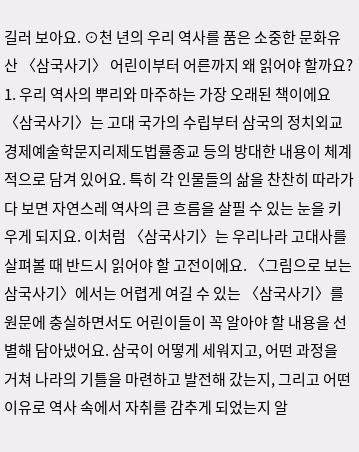길러 보아요. ⊙천 년의 우리 역사를 품은 소중한 문화유산 〈삼국사기〉 어린이부터 어른까지 왜 읽어야 할까요? 1. 우리 역사의 뿌리와 마주하는 가장 오래된 책이에요 〈삼국사기〉는 고대 국가의 수립부터 삼국의 정치외교경제예술학문지리제도법률종교 등의 방대한 내용이 체계적으로 담겨 있어요. 특히 각 인물들의 삶을 찬찬히 따라가다 보면 자연스레 역사의 큰 흐름을 살필 수 있는 눈을 키우게 되지요. 이처럼 〈삼국사기〉는 우리나라 고대사를 살펴볼 때 반드시 읽어야 할 고전이에요. 〈그림으로 보는 삼국사기〉에서는 어렵게 여길 수 있는 〈삼국사기〉를 원문에 충실하면서도 어린이들이 꼭 알아야 할 내용을 선별해 담아냈어요. 삼국이 어떻게 세워지고, 어떤 과정을 거쳐 나라의 기틀을 마련하고 발전해 갔는지, 그리고 어떤 이유로 역사 속에서 자취를 감추게 되었는지 알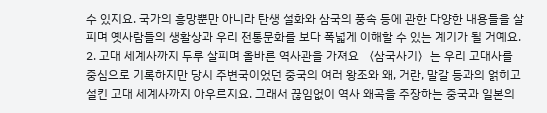수 있지요. 국가의 흥망뿐만 아니라 탄생 설화와 삼국의 풍속 등에 관한 다양한 내용들을 살피며 옛사람들의 생활상과 우리 전통문화를 보다 폭넓게 이해할 수 있는 계기가 될 거예요. 2. 고대 세계사까지 두루 살피며 올바른 역사관을 가져요 〈삼국사기〉는 우리 고대사를 중심으로 기록하지만 당시 주변국이었던 중국의 여러 왕조와 왜, 거란, 말갈 등과의 얽히고설킨 고대 세계사까지 아우르지요. 그래서 끊임없이 역사 왜곡을 주장하는 중국과 일본의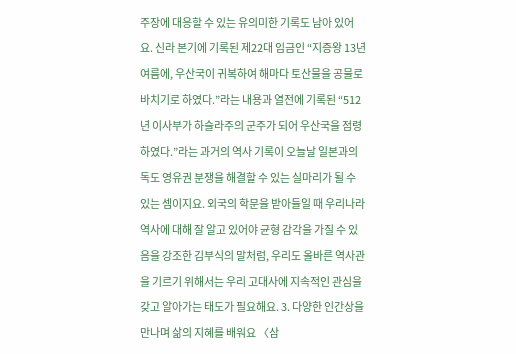주장에 대응할 수 있는 유의미한 기록도 남아 있어요. 신라 본기에 기록된 제22대 임금인 “지증왕 13년 여름에, 우산국이 귀복하여 해마다 토산물을 공물로 바치기로 하였다.”라는 내용과 열전에 기록된 “512년 이사부가 하슬라주의 군주가 되어 우산국을 점령하였다.”라는 과거의 역사 기록이 오늘날 일본과의 독도 영유권 분쟁을 해결할 수 있는 실마리가 될 수 있는 셈이지요. 외국의 학문을 받아들일 때 우리나라 역사에 대해 잘 알고 있어야 균형 감각을 가질 수 있음을 강조한 김부식의 말처럼, 우리도 올바른 역사관을 기르기 위해서는 우리 고대사에 지속적인 관심을 갖고 알아가는 태도가 필요해요. 3. 다양한 인간상을 만나며 삶의 지혜를 배워요 〈삼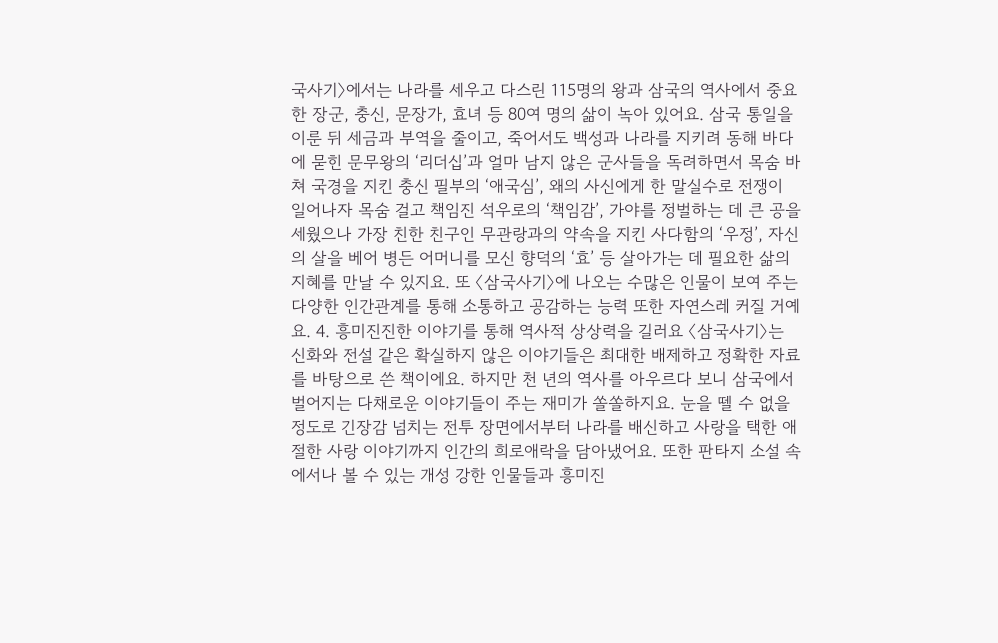국사기〉에서는 나라를 세우고 다스린 115명의 왕과 삼국의 역사에서 중요한 장군, 충신, 문장가, 효녀 등 80여 명의 삶이 녹아 있어요. 삼국 통일을 이룬 뒤 세금과 부역을 줄이고, 죽어서도 백성과 나라를 지키려 동해 바다에 묻힌 문무왕의 ‘리더십’과 얼마 남지 않은 군사들을 독려하면서 목숨 바쳐 국경을 지킨 충신 필부의 ‘애국심’, 왜의 사신에게 한 말실수로 전쟁이 일어나자 목숨 걸고 책임진 석우로의 ‘책임감’, 가야를 정벌하는 데 큰 공을 세웠으나 가장 친한 친구인 무관랑과의 약속을 지킨 사다함의 ‘우정’, 자신의 살을 베어 병든 어머니를 모신 향덕의 ‘효’ 등 살아가는 데 필요한 삶의 지혜를 만날 수 있지요. 또 〈삼국사기〉에 나오는 수많은 인물이 보여 주는 다양한 인간관계를 통해 소통하고 공감하는 능력 또한 자연스레 커질 거예요. 4. 흥미진진한 이야기를 통해 역사적 상상력을 길러요 〈삼국사기〉는 신화와 전설 같은 확실하지 않은 이야기들은 최대한 배제하고 정확한 자료를 바탕으로 쓴 책이에요. 하지만 천 년의 역사를 아우르다 보니 삼국에서 벌어지는 다채로운 이야기들이 주는 재미가 쏠쏠하지요. 눈을 뗄 수 없을 정도로 긴장감 넘치는 전투 장면에서부터 나라를 배신하고 사랑을 택한 애절한 사랑 이야기까지 인간의 희로애락을 담아냈어요. 또한 판타지 소설 속에서나 볼 수 있는 개성 강한 인물들과 흥미진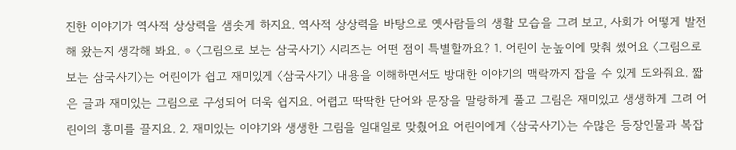진한 이야기가 역사적 상상력을 샘솟게 하지요. 역사적 상상력을 바탕으로 옛사람들의 생활 모습을 그려 보고, 사회가 어떻게 발전해 왔는지 생각해 봐요. ⊙ 〈그림으로 보는 삼국사기〉 시리즈는 어떤 점이 특별할까요? 1. 어린이 눈높이에 맞춰 썼어요 〈그림으로 보는 삼국사기〉는 어린이가 쉽고 재미있게 〈삼국사기〉 내용을 이해하면서도 방대한 이야기의 맥락까지 잡을 수 있게 도와줘요. 짧은 글과 재미있는 그림으로 구성되어 더욱 쉽지요. 어렵고 딱딱한 단어와 문장을 말랑하게 풀고 그림은 재미있고 생생하게 그려 어린이의 흥미를 끌지요. 2. 재미있는 이야기와 생생한 그림을 일대일로 맞췄어요 어린이에게 〈삼국사기〉는 수많은 등장인물과 복잡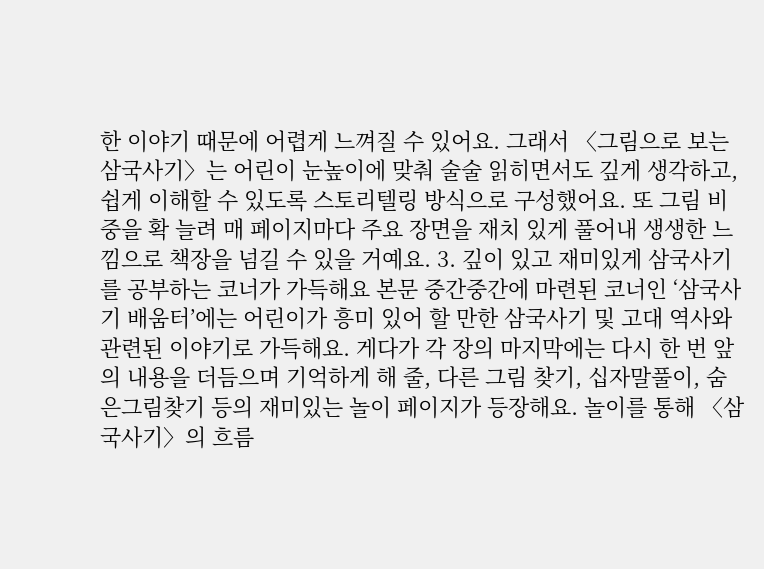한 이야기 때문에 어렵게 느껴질 수 있어요. 그래서 〈그림으로 보는 삼국사기〉는 어린이 눈높이에 맞춰 술술 읽히면서도 깊게 생각하고, 쉽게 이해할 수 있도록 스토리텔링 방식으로 구성했어요. 또 그림 비중을 확 늘려 매 페이지마다 주요 장면을 재치 있게 풀어내 생생한 느낌으로 책장을 넘길 수 있을 거예요. 3. 깊이 있고 재미있게 삼국사기를 공부하는 코너가 가득해요 본문 중간중간에 마련된 코너인 ‘삼국사기 배움터’에는 어린이가 흥미 있어 할 만한 삼국사기 및 고대 역사와 관련된 이야기로 가득해요. 게다가 각 장의 마지막에는 다시 한 번 앞의 내용을 더듬으며 기억하게 해 줄, 다른 그림 찾기, 십자말풀이, 숨은그림찾기 등의 재미있는 놀이 페이지가 등장해요. 놀이를 통해 〈삼국사기〉의 흐름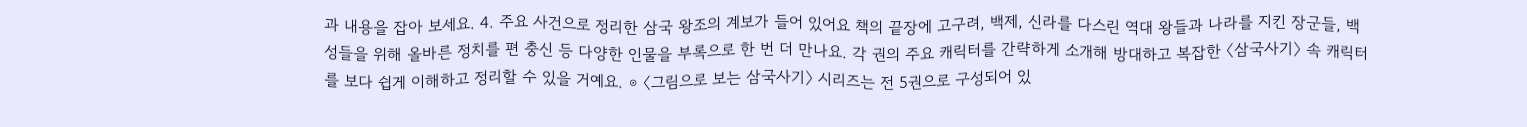과 내용을 잡아 보세요. 4. 주요 사건으로 정리한 삼국 왕조의 계보가 들어 있어요 책의 끝장에 고구려, 백제, 신라를 다스린 역대 왕들과 나라를 지킨 장군들, 백성들을 위해 올바른 정치를 편 충신 등 다양한 인물을 부록으로 한 번 더 만나요. 각 권의 주요 캐릭터를 간략하게 소개해 방대하고 복잡한 〈삼국사기〉 속 캐릭터를 보다 쉽게 이해하고 정리할 수 있을 거예요. ⊙ 〈그림으로 보는 삼국사기〉 시리즈는 전 5권으로 구성되어 있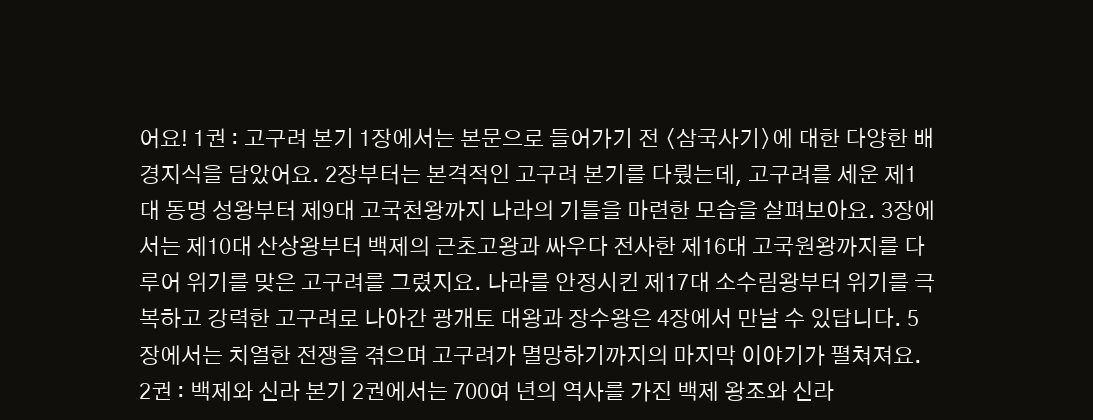어요! 1권 : 고구려 본기 1장에서는 본문으로 들어가기 전 〈삼국사기〉에 대한 다양한 배경지식을 담았어요. 2장부터는 본격적인 고구려 본기를 다뤘는데, 고구려를 세운 제1대 동명 성왕부터 제9대 고국천왕까지 나라의 기틀을 마련한 모습을 살펴보아요. 3장에서는 제10대 산상왕부터 백제의 근초고왕과 싸우다 전사한 제16대 고국원왕까지를 다루어 위기를 맞은 고구려를 그렸지요. 나라를 안정시킨 제17대 소수림왕부터 위기를 극복하고 강력한 고구려로 나아간 광개토 대왕과 장수왕은 4장에서 만날 수 있답니다. 5장에서는 치열한 전쟁을 겪으며 고구려가 멸망하기까지의 마지막 이야기가 펼쳐져요. 2권 : 백제와 신라 본기 2권에서는 700여 년의 역사를 가진 백제 왕조와 신라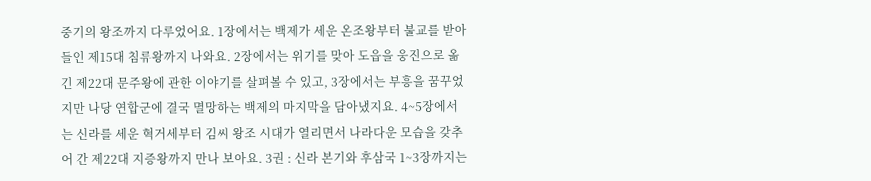중기의 왕조까지 다루었어요. 1장에서는 백제가 세운 온조왕부터 불교를 받아들인 제15대 침류왕까지 나와요. 2장에서는 위기를 맞아 도읍을 웅진으로 옮긴 제22대 문주왕에 관한 이야기를 살펴볼 수 있고, 3장에서는 부흥을 꿈꾸었지만 나당 연합군에 결국 멸망하는 백제의 마지막을 담아냈지요. 4~5장에서는 신라를 세운 혁거세부터 김씨 왕조 시대가 열리면서 나라다운 모습을 갖추어 간 제22대 지증왕까지 만나 보아요. 3권 : 신라 본기와 후삼국 1~3장까지는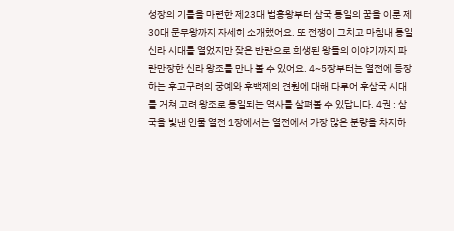성장의 기틀을 마련한 제23대 법흥왕부터 삼국 통일의 꿈을 이룬 제30대 문무왕까지 자세히 소개했어요. 또 전쟁이 그치고 마침내 통일 신라 시대를 열었지만 잦은 반란으로 희생된 왕들의 이야기까지 파란만장한 신라 왕조를 만나 볼 수 있어요. 4~5장부터는 열전에 등장하는 후고구려의 궁예와 후백제의 견훤에 대해 다루어 후삼국 시대를 거쳐 고려 왕조로 통일되는 역사를 살펴볼 수 있답니다. 4권 : 삼국을 빛낸 인물 열전 1장에서는 열전에서 가장 많은 분량을 차지하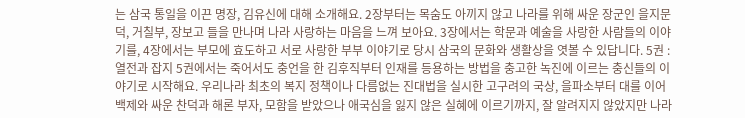는 삼국 통일을 이끈 명장, 김유신에 대해 소개해요. 2장부터는 목숨도 아끼지 않고 나라를 위해 싸운 장군인 을지문덕, 거칠부, 장보고 들을 만나며 나라 사랑하는 마음을 느껴 보아요. 3장에서는 학문과 예술을 사랑한 사람들의 이야기를, 4장에서는 부모에 효도하고 서로 사랑한 부부 이야기로 당시 삼국의 문화와 생활상을 엿볼 수 있답니다. 5권 : 열전과 잡지 5권에서는 죽어서도 충언을 한 김후직부터 인재를 등용하는 방법을 충고한 녹진에 이르는 충신들의 이야기로 시작해요. 우리나라 최초의 복지 정책이나 다름없는 진대법을 실시한 고구려의 국상, 을파소부터 대를 이어 백제와 싸운 찬덕과 해론 부자, 모함을 받았으나 애국심을 잃지 않은 실혜에 이르기까지, 잘 알려지지 않았지만 나라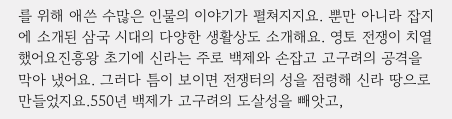를 위해 애쓴 수많은 인물의 이야기가 펼쳐지지요. 뿐만 아니라 잡지에 소개된 삼국 시대의 다양한 생활상도 소개해요. 영토 전쟁이 치열했어요진흥왕 초기에 신라는 주로 백제와 손잡고 고구려의 공격을 막아 냈어요. 그러다 틈이 보이면 전쟁터의 성을 점령해 신라 땅으로 만들었지요.550년 백제가 고구려의 도살성을 빼앗고,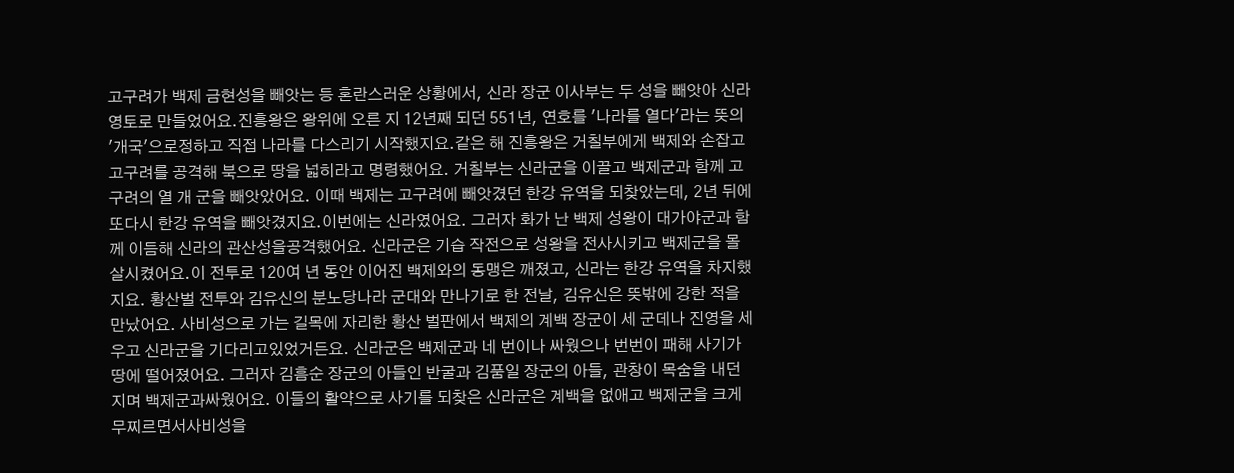고구려가 백제 금현성을 빼앗는 등 혼란스러운 상황에서, 신라 장군 이사부는 두 성을 빼앗아 신라 영토로 만들었어요.진흥왕은 왕위에 오른 지 12년째 되던 551년, 연호를 '나라를 열다'라는 뜻의 '개국'으로정하고 직접 나라를 다스리기 시작했지요.같은 해 진흥왕은 거칠부에게 백제와 손잡고 고구려를 공격해 북으로 땅을 넓히라고 명령했어요. 거칠부는 신라군을 이끌고 백제군과 함께 고구려의 열 개 군을 빼앗았어요. 이때 백제는 고구려에 빼앗겼던 한강 유역을 되찾았는데, 2년 뒤에 또다시 한강 유역을 빼앗겼지요.이번에는 신라였어요. 그러자 화가 난 백제 성왕이 대가야군과 함께 이듬해 신라의 관산성을공격했어요. 신라군은 기습 작전으로 성왕을 전사시키고 백제군을 몰살시켰어요.이 전투로 120여 년 동안 이어진 백제와의 동맹은 깨졌고, 신라는 한강 유역을 차지했지요. 황산벌 전투와 김유신의 분노당나라 군대와 만나기로 한 전날, 김유신은 뜻밖에 강한 적을 만났어요. 사비성으로 가는 길목에 자리한 황산 벌판에서 백제의 계백 장군이 세 군데나 진영을 세우고 신라군을 기다리고있었거든요. 신라군은 백제군과 네 번이나 싸웠으나 번번이 패해 사기가 땅에 떨어졌어요. 그러자 김흠순 장군의 아들인 반굴과 김품일 장군의 아들, 관창이 목숨을 내던지며 백제군과싸웠어요. 이들의 활약으로 사기를 되찾은 신라군은 계백을 없애고 백제군을 크게 무찌르면서사비성을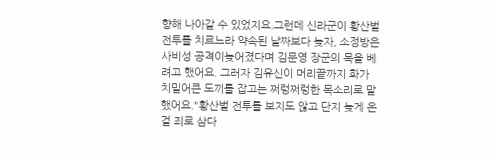향해 나아갈 수 있었지요.그런데 신라군이 황산벌 전투를 치르느라 약속된 날짜보다 늦자, 소정방은 사비성 공격이늦어졌다며 김문영 장군의 목을 베려고 했어요. 그러자 김유신이 머리끝까지 화가 치밀어큰 도끼를 잡고는 쩌렁쩌렁한 목소리로 말했어요."황산벌 전투를 보지도 않고 단지 늦게 온 걸 죄로 삼다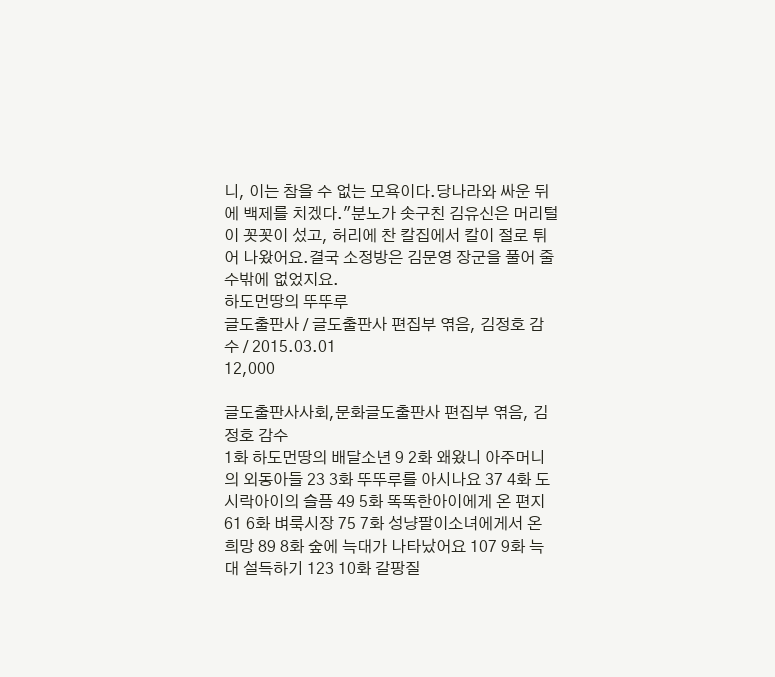니, 이는 참을 수 없는 모욕이다.당나라와 싸운 뒤에 백제를 치겠다."분노가 솟구친 김유신은 머리털이 꼿꼿이 섰고, 허리에 찬 칼집에서 칼이 절로 튀어 나왔어요.결국 소정방은 김문영 장군을 풀어 줄 수밖에 없었지요.
하도먼땅의 뚜뚜루
글도출판사 / 글도출판사 편집부 엮음, 김정호 감수 / 2015.03.01
12,000

글도출판사사회,문화글도출판사 편집부 엮음, 김정호 감수
1화 하도먼땅의 배달소년 9 2화 왜왔니 아주머니의 외동아들 23 3화 뚜뚜루를 아시나요 37 4화 도시락아이의 슬픔 49 5화 똑똑한아이에게 온 편지 61 6화 벼룩시장 75 7화 성냥팔이소녀에게서 온 희망 89 8화 숲에 늑대가 나타났어요 107 9화 늑대 설득하기 123 10화 갈팡질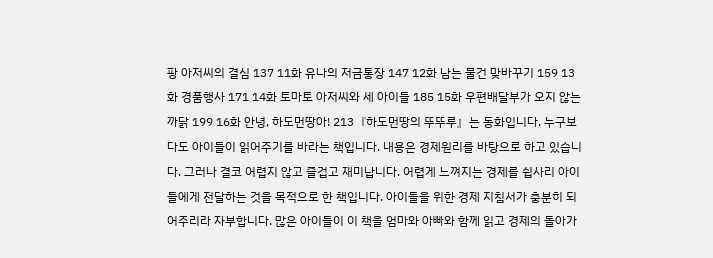팡 아저씨의 결심 137 11화 유나의 저금통장 147 12화 남는 물건 맞바꾸기 159 13화 경품행사 171 14화 토마토 아저씨와 세 아이들 185 15화 우편배달부가 오지 않는 까닭 199 16화 안녕, 하도먼땅아! 213『하도먼땅의 뚜뚜루』는 동화입니다. 누구보다도 아이들이 읽어주기를 바라는 책입니다. 내용은 경제원리를 바탕으로 하고 있습니다. 그러나 결코 어렵지 않고 즐겁고 재미납니다. 어렵게 느껴지는 경제를 쉽사리 아이들에게 전달하는 것을 목적으로 한 책입니다. 아이들을 위한 경제 지침서가 충분히 되어주리라 자부합니다. 많은 아이들이 이 책을 엄마와 아빠와 함께 읽고 경제의 돌아가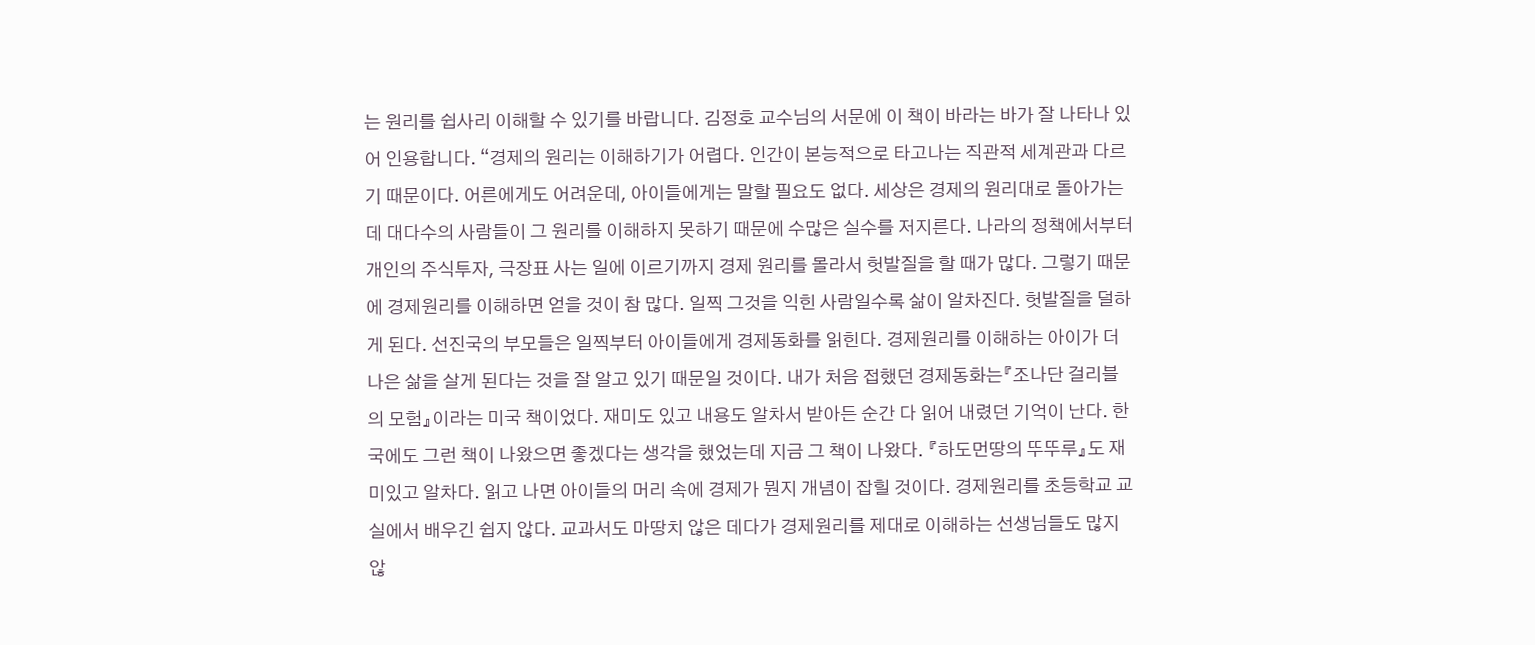는 원리를 쉽사리 이해할 수 있기를 바랍니다. 김정호 교수님의 서문에 이 책이 바라는 바가 잘 나타나 있어 인용합니다. “경제의 원리는 이해하기가 어렵다. 인간이 본능적으로 타고나는 직관적 세계관과 다르기 때문이다. 어른에게도 어려운데, 아이들에게는 말할 필요도 없다. 세상은 경제의 원리대로 돌아가는 데 대다수의 사람들이 그 원리를 이해하지 못하기 때문에 수많은 실수를 저지른다. 나라의 정책에서부터 개인의 주식투자, 극장표 사는 일에 이르기까지 경제 원리를 몰라서 헛발질을 할 때가 많다. 그렇기 때문에 경제원리를 이해하면 얻을 것이 참 많다. 일찍 그것을 익힌 사람일수록 삶이 알차진다. 헛발질을 덜하게 된다. 선진국의 부모들은 일찍부터 아이들에게 경제동화를 읽힌다. 경제원리를 이해하는 아이가 더 나은 삶을 살게 된다는 것을 잘 알고 있기 때문일 것이다. 내가 처음 접했던 경제동화는『조나단 걸리블의 모험』이라는 미국 책이었다. 재미도 있고 내용도 알차서 받아든 순간 다 읽어 내렸던 기억이 난다. 한국에도 그런 책이 나왔으면 좋겠다는 생각을 했었는데 지금 그 책이 나왔다. 『하도먼땅의 뚜뚜루』도 재미있고 알차다. 읽고 나면 아이들의 머리 속에 경제가 뭔지 개념이 잡힐 것이다. 경제원리를 초등학교 교실에서 배우긴 쉽지 않다. 교과서도 마땅치 않은 데다가 경제원리를 제대로 이해하는 선생님들도 많지 않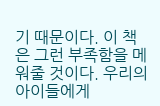기 때문이다. 이 책은 그런 부족함을 메워줄 것이다. 우리의 아이들에게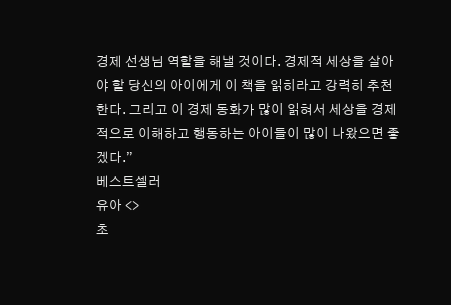경제 선생님 역할을 해낼 것이다. 경제적 세상을 살아야 할 당신의 아이에게 이 책을 읽히라고 강력히 추천한다. 그리고 이 경제 동화가 많이 읽혀서 세상을 경제적으로 이해하고 행동하는 아이들이 많이 나왔으면 좋겠다.”
베스트셀러
유아 <>
초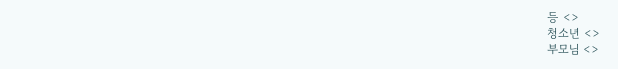등 <>
청소년 <>
부모님 <>